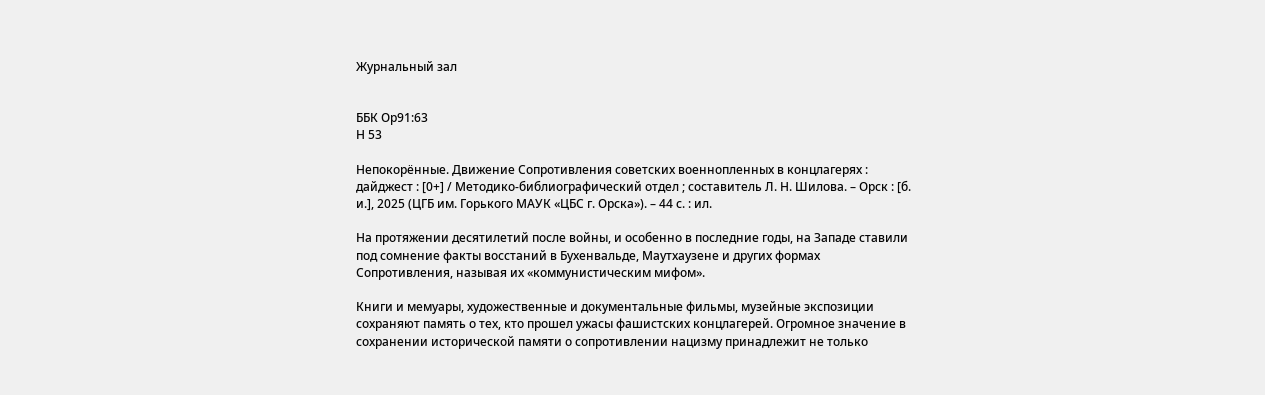Журнальный зал


ББК Ор91:63
Н 53

Непокорённые. Движение Сопротивления советских военнопленных в концлагерях : дайджест : [0+] / Методико-библиографический отдел ; составитель Л. Н. Шилова. – Орск : [б. и.], 2025 (ЦГБ им. Горького МАУК «ЦБС г. Орска»). – 44 с. : ил.

На протяжении десятилетий после войны, и особенно в последние годы, на Западе ставили под сомнение факты восстаний в Бухенвальде, Маутхаузене и других формах Сопротивления, называя их «коммунистическим мифом».

Книги и мемуары, художественные и документальные фильмы, музейные экспозиции сохраняют память о тех, кто прошел ужасы фашистских концлагерей. Огромное значение в сохранении исторической памяти о сопротивлении нацизму принадлежит не только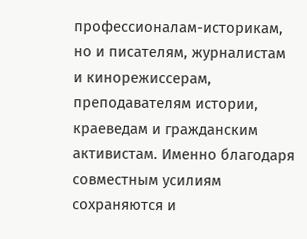профессионалам-историкам, но и писателям, журналистам и кинорежиссерам, преподавателям истории, краеведам и гражданским активистам. Именно благодаря совместным усилиям сохраняются и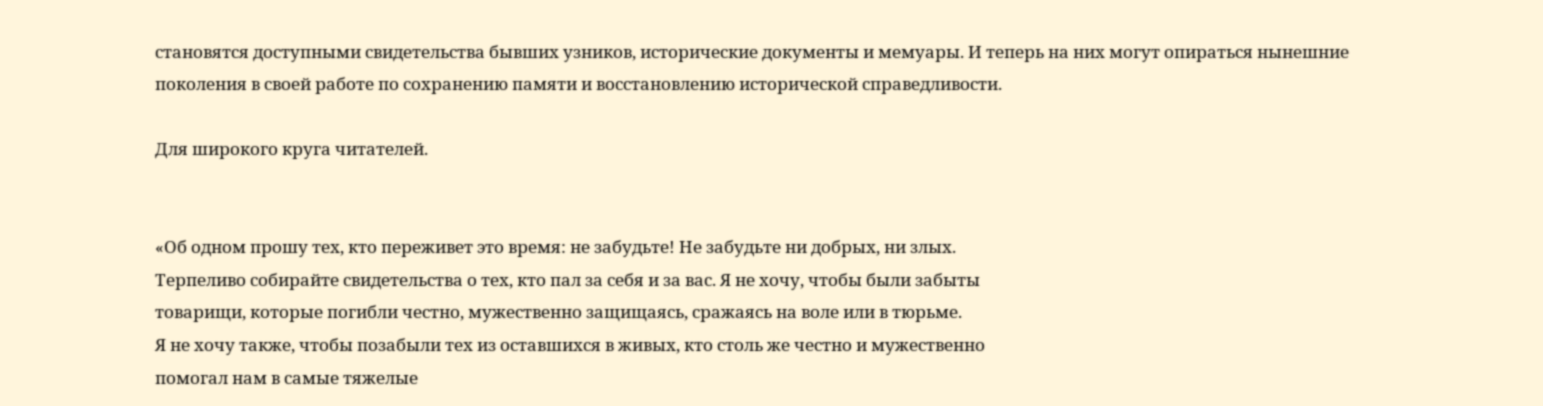становятся доступными свидетельства бывших узников, исторические документы и мемуары. И теперь на них могут опираться нынешние поколения в своей работе по сохранению памяти и восстановлению исторической справедливости.

Для широкого круга читателей.


«Об одном прошу тех, кто переживет это время: не забудьте! Не забудьте ни добрых, ни злых.
Терпеливо собирайте свидетельства о тех, кто пал за себя и за вас. Я не хочу, чтобы были забыты
товарищи, которые погибли честно, мужественно защищаясь, сражаясь на воле или в тюрьме.
Я не хочу также, чтобы позабыли тех из оставшихся в живых, кто столь же честно и мужественно
помогал нам в самые тяжелые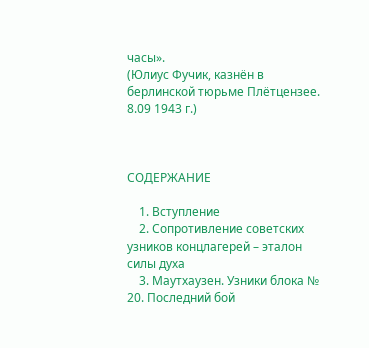часы».
(Юлиус Фучик, казнён в берлинской тюрьме Плётцензее. 8.09 1943 г.)



СОДЕРЖАНИЕ

    1. Вступление
    2. Сопротивление советских узников концлагерей – эталон силы духа
    3. Маутхаузен. Узники блока № 20. Последний бой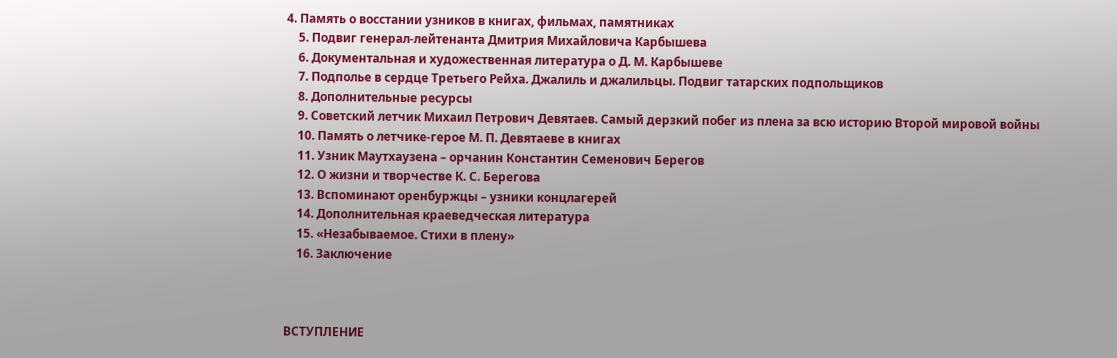4. Память о восстании узников в книгах, фильмах, памятниках
    5. Подвиг генерал-лейтенанта Дмитрия Михайловича Карбышева
    6. Документальная и художественная литература о Д. М. Карбышеве
    7. Подполье в сердце Третьего Рейха. Джалиль и джалильцы. Подвиг татарских подпольщиков
    8. Дополнительные ресурсы
    9. Советский летчик Михаил Петрович Девятаев. Самый дерзкий побег из плена за всю историю Второй мировой войны
    10. Память о летчике-герое М. П. Девятаеве в книгах
    11. Узник Маутхаузена – орчанин Константин Семенович Берегов
    12. О жизни и творчестве К. С. Берегова
    13. Вспоминают оренбуржцы – узники концлагерей
    14. Дополнительная краеведческая литература
    15. «Незабываемое. Стихи в плену»
    16. Заключение



ВСТУПЛЕНИЕ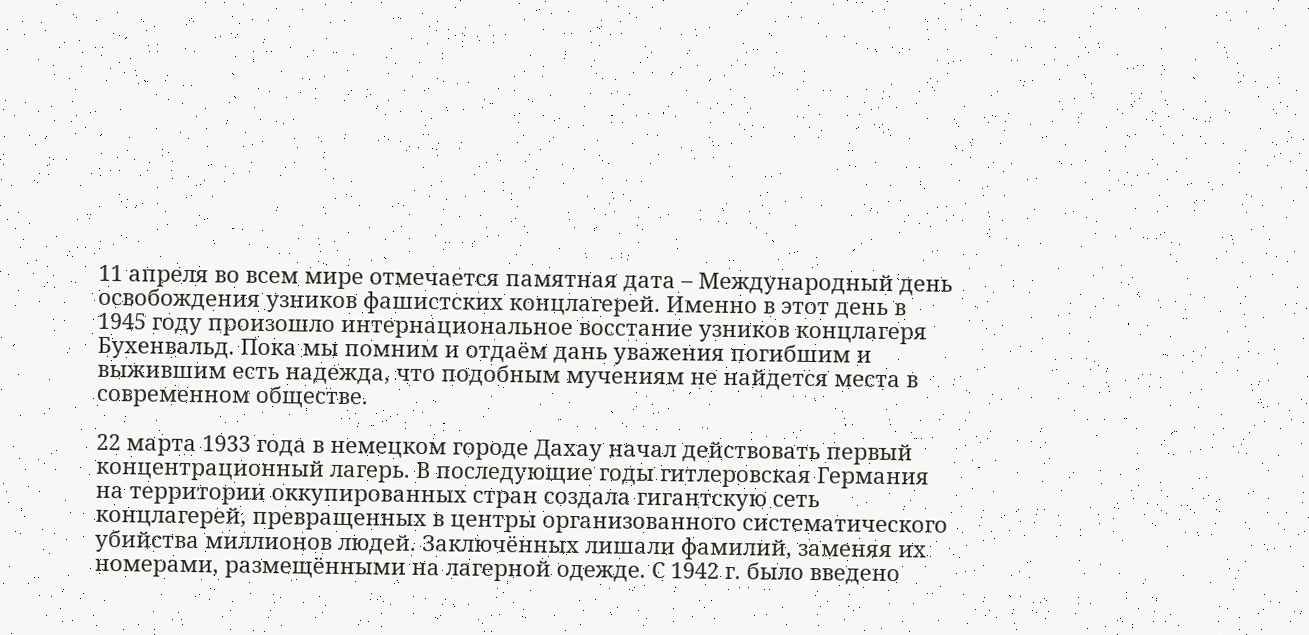11 апреля во всем мире отмечается памятная дата – Международный день освобождения узников фашистских концлагерей. Именно в этот день в 1945 году произошло интернациональное восстание узников концлагеря Бухенвальд. Пока мы помним и отдаём дань уважения погибшим и выжившим есть надежда, что подобным мучениям не найдется места в современном обществе.

22 марта 1933 года в немецком городе Дахау начал действовать первый концентрационный лагерь. В последующие годы гитлеровская Германия на территории оккупированных стран создала гигантскую сеть концлагерей, превращенных в центры организованного систематического убийства миллионов людей. Заключённых лишали фамилий, заменяя их номерами, размещёнными на лагерной одежде. С 1942 г. было введено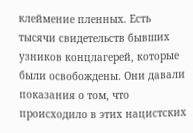клеймение пленных. Есть тысячи свидетельств бывших узников концлагерей, которые были освобождены. Они давали показания о том, что происходило в этих нацистских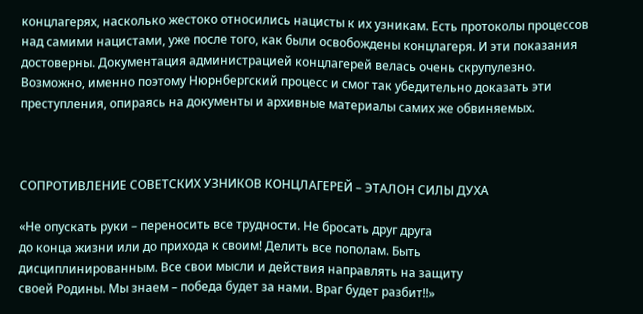концлагерях, насколько жестоко относились нацисты к их узникам. Есть протоколы процессов над самими нацистами, уже после того, как были освобождены концлагеря. И эти показания достоверны. Документация администрацией концлагерей велась очень скрупулезно. Возможно, именно поэтому Нюрнбергский процесс и смог так убедительно доказать эти преступления, опираясь на документы и архивные материалы самих же обвиняемых.



СОПРОТИВЛЕНИЕ СОВЕТСКИХ УЗНИКОВ КОНЦЛАГЕРЕЙ – ЭТАЛОН СИЛЫ ДУХА

«Не опускать руки – переносить все трудности. Не бросать друг друга
до конца жизни или до прихода к своим! Делить все пополам. Быть
дисциплинированным. Все свои мысли и действия направлять на защиту
своей Родины. Мы знаем – победа будет за нами. Враг будет разбит!!»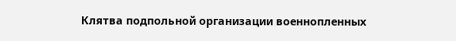Клятва подпольной организации военнопленных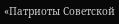«Патриоты Советской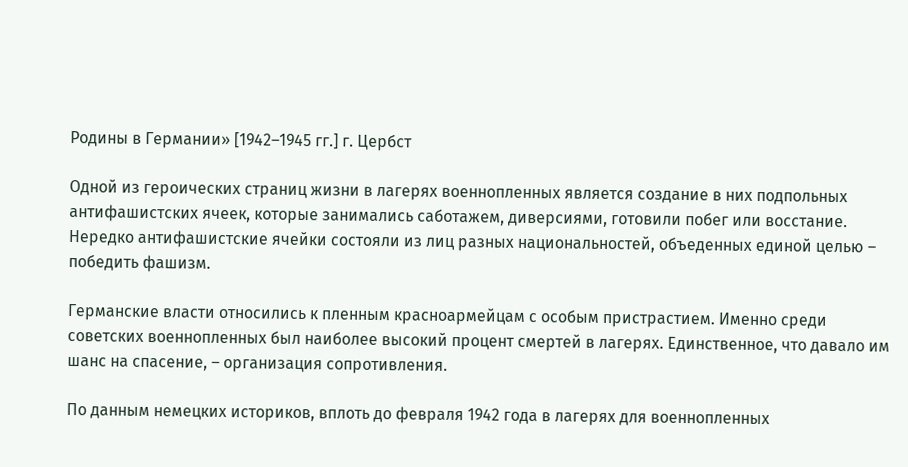Родины в Германии» [1942–1945 гг.] г. Цербст

Одной из героических страниц жизни в лагерях военнопленных является создание в них подпольных антифашистских ячеек, которые занимались саботажем, диверсиями, готовили побег или восстание. Нередко антифашистские ячейки состояли из лиц разных национальностей, объеденных единой целью – победить фашизм.

Германские власти относились к пленным красноармейцам с особым пристрастием. Именно среди советских военнопленных был наиболее высокий процент смертей в лагерях. Единственное, что давало им шанс на спасение, – организация сопротивления.

По данным немецких историков, вплоть до февраля 1942 года в лагерях для военнопленных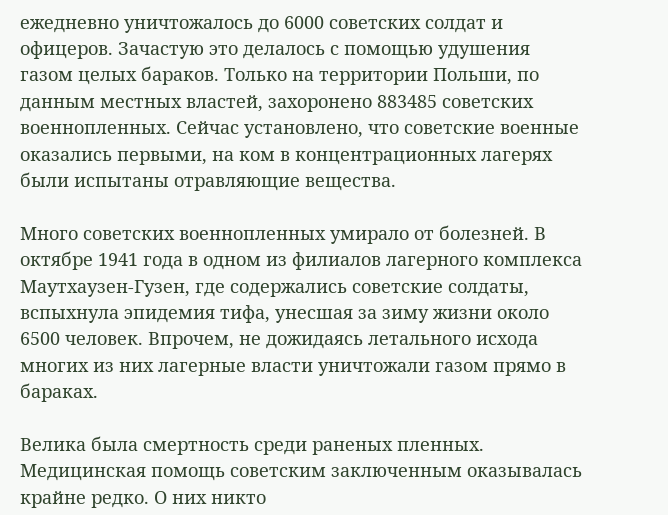ежедневно уничтожалось до 6000 советских солдат и офицеров. Зачастую это делалось с помощью удушения газом целых бараков. Только на территории Польши, по данным местных властей, захоронено 883485 советских военнопленных. Сейчас установлено, что советские военные оказались первыми, на ком в концентрационных лагерях были испытаны отравляющие вещества.

Много советских военнопленных умирало от болезней. В октябре 1941 года в одном из филиалов лагерного комплекса Маутхаузен-Гузен, где содержались советские солдаты, вспыхнула эпидемия тифа, унесшая за зиму жизни около 6500 человек. Впрочем, не дожидаясь летального исхода многих из них лагерные власти уничтожали газом прямо в бараках.

Велика была смертность среди раненых пленных. Медицинская помощь советским заключенным оказывалась крайне редко. О них никто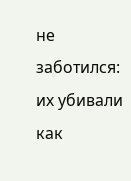не заботился: их убивали как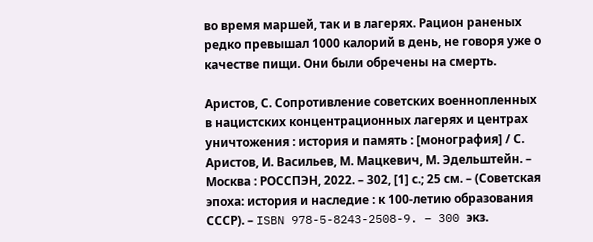во время маршей, так и в лагерях. Рацион раненых редко превышал 1000 калорий в день, не говоря уже о качестве пищи. Они были обречены на смерть.

Аристов, С. Сопротивление советских военнопленных в нацистских концентрационных лагерях и центрах уничтожения : история и память : [монография] / С. Аристов, И. Васильев, М. Мацкевич, М. Эдельштейн. – Москва : РОССПЭН, 2022. – 302, [1] с.; 25 см. – (Советская эпоха: история и наследие : к 100-летию образования СССР). – ISBN 978-5-8243-2508-9. – 300 экз.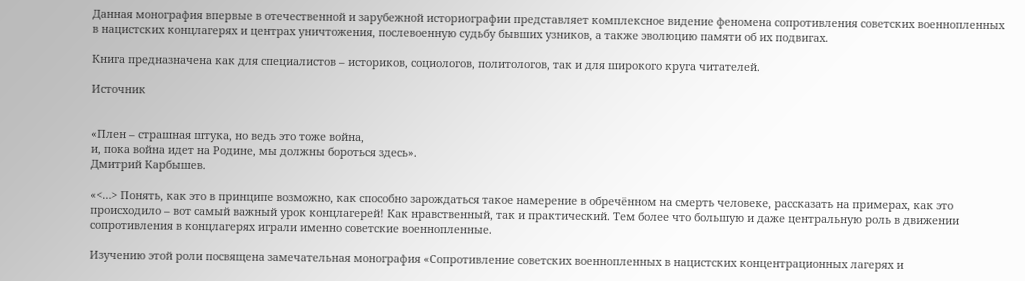Данная монография впервые в отечественной и зарубежной историографии представляет комплексное видение феномена сопротивления советских военнопленных в нацистских концлагерях и центрах уничтожения, послевоенную судьбу бывших узников, а также эволюцию памяти об их подвигах.

Книга предназначена как для специалистов – историков, социологов, политологов, так и для широкого круга читателей.

Источник


«Плен – страшная штука, но ведь это тоже война,
и, пока война идет на Родине, мы должны бороться здесь».
Дмитрий Карбышев.

«<…> Понять, как это в принципе возможно, как способно зарождаться такое намерение в обречённом на смерть человеке, рассказать на примерах, как это происходило – вот самый важный урок концлагерей! Как нравственный, так и практический. Тем более что большую и даже центральную роль в движении сопротивления в концлагерях играли именно советские военнопленные.

Изучению этой роли посвящена замечательная монография «Сопротивление советских военнопленных в нацистских концентрационных лагерях и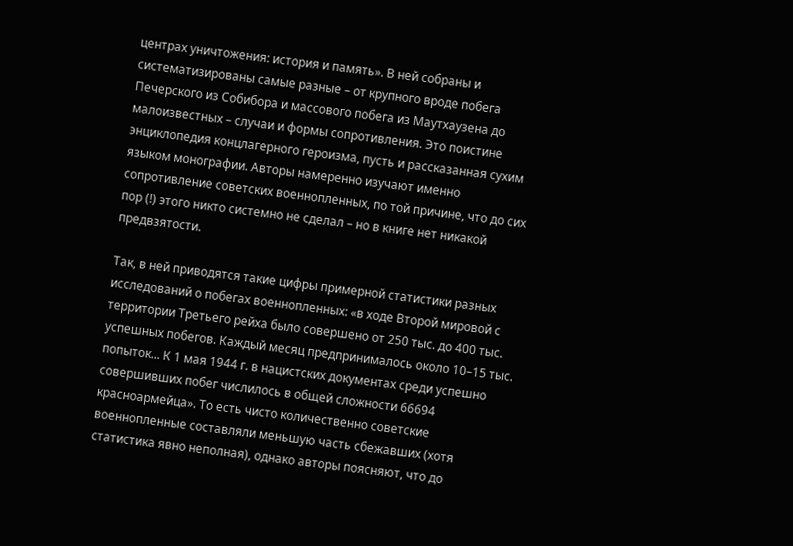центрах уничтожения: история и память». В ней собраны и систематизированы самые разные – от крупного вроде побега Печерского из Собибора и массового побега из Маутхаузена до малоизвестных – случаи и формы сопротивления. Это поистине энциклопедия концлагерного героизма, пусть и рассказанная сухим языком монографии. Авторы намеренно изучают именно сопротивление советских военнопленных, по той причине, что до сих пор (!) этого никто системно не сделал – но в книге нет никакой предвзятости.

Так, в ней приводятся такие цифры примерной статистики разных исследований о побегах военнопленных: «в ходе Второй мировой с территории Третьего рейха было совершено от 250 тыс. до 400 тыс. успешных побегов. Каждый месяц предпринималось около 10–15 тыс. попыток... К 1 мая 1944 г. в нацистских документах среди успешно совершивших побег числилось в общей сложности 66694 красноармейца». То есть чисто количественно советские военнопленные составляли меньшую часть сбежавших (хотя статистика явно неполная), однако авторы поясняют, что до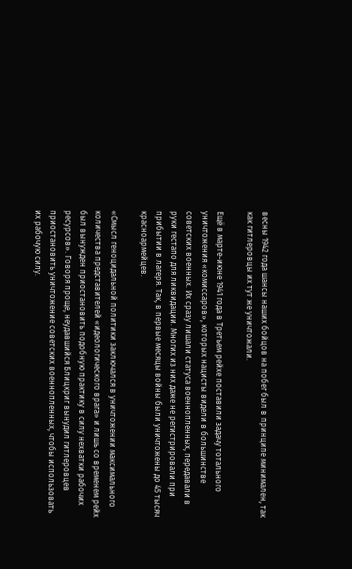весны 1942 года шансы наших бойцов на побег был в принципе минимален, так как гитлеровцы их тут же уничтожали.

Ещё в марте-июне 1941 года в Третьем рейхе поставили задачу тотального уничтожения «комиссаров», которых нацисты видели в большинстве советских военных. Их сразу лишали статуса военнопленных, передавали в руки гестапо для ликвидации. Многих из них даже не регистрировали при прибытии в лагеря. Так, в первые месяцы войны были уничтожены до 45 тысяч красноармейцев.

«Смысл геноцидальной политики заключался в уничтожении максимального количества представителей «идеологического врага» и лишь со временем рейх был вынужден приостановить подобную практику в силу нехватки рабочих ресурсов». Говоря проще, неудавшийся Блицкриг вынудил гитлеровцев приостановить уничтожение советских военнопленных, чтобы использовать их рабочую силу.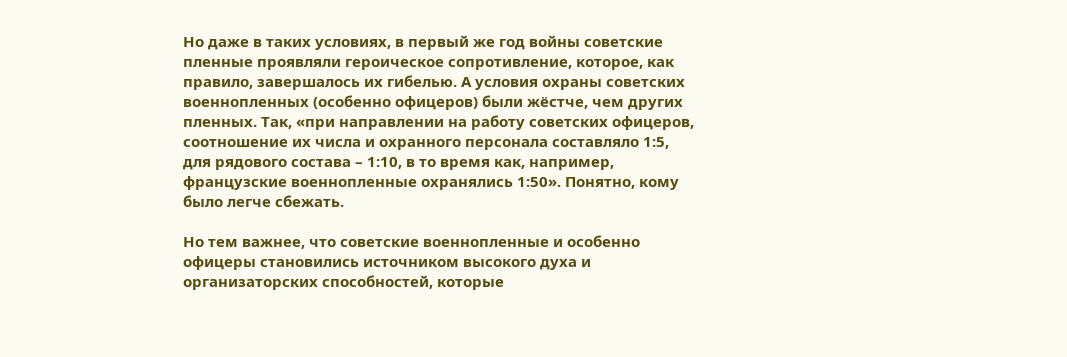Но даже в таких условиях, в первый же год войны советские пленные проявляли героическое сопротивление, которое, как правило, завершалось их гибелью. А условия охраны советских военнопленных (особенно офицеров) были жёстче, чем других пленных. Так, «при направлении на работу советских офицеров, соотношение их числа и охранного персонала составляло 1:5, для рядового состава – 1:10, в то время как, например, французские военнопленные охранялись 1:50». Понятно, кому было легче сбежать.

Но тем важнее, что советские военнопленные и особенно офицеры становились источником высокого духа и организаторских способностей, которые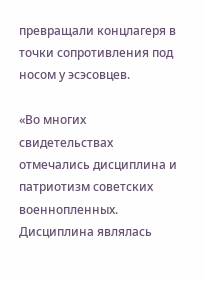превращали концлагеря в точки сопротивления под носом у эсэсовцев.

«Во многих свидетельствах отмечались дисциплина и патриотизм советских военнопленных. Дисциплина являлась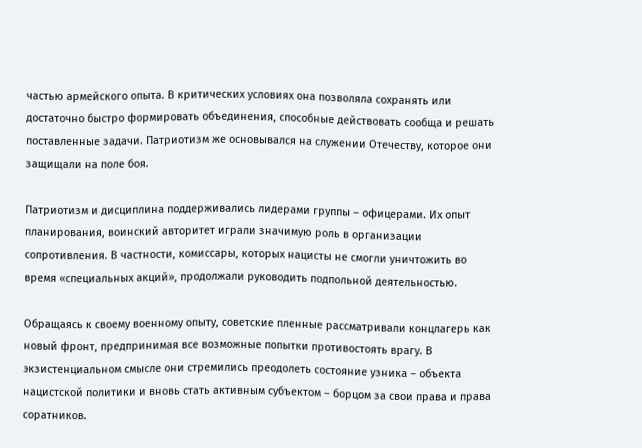частью армейского опыта. В критических условиях она позволяла сохранять или достаточно быстро формировать объединения, способные действовать сообща и решать поставленные задачи. Патриотизм же основывался на служении Отечеству, которое они защищали на поле боя.

Патриотизм и дисциплина поддерживались лидерами группы – офицерами. Их опыт планирования, воинский авторитет играли значимую роль в организации сопротивления. В частности, комиссары, которых нацисты не смогли уничтожить во время «специальных акций», продолжали руководить подпольной деятельностью.

Обращаясь к своему военному опыту, советские пленные рассматривали концлагерь как новый фронт, предпринимая все возможные попытки противостоять врагу. В экзистенциальном смысле они стремились преодолеть состояние узника – объекта нацистской политики и вновь стать активным субъектом – борцом за свои права и права соратников.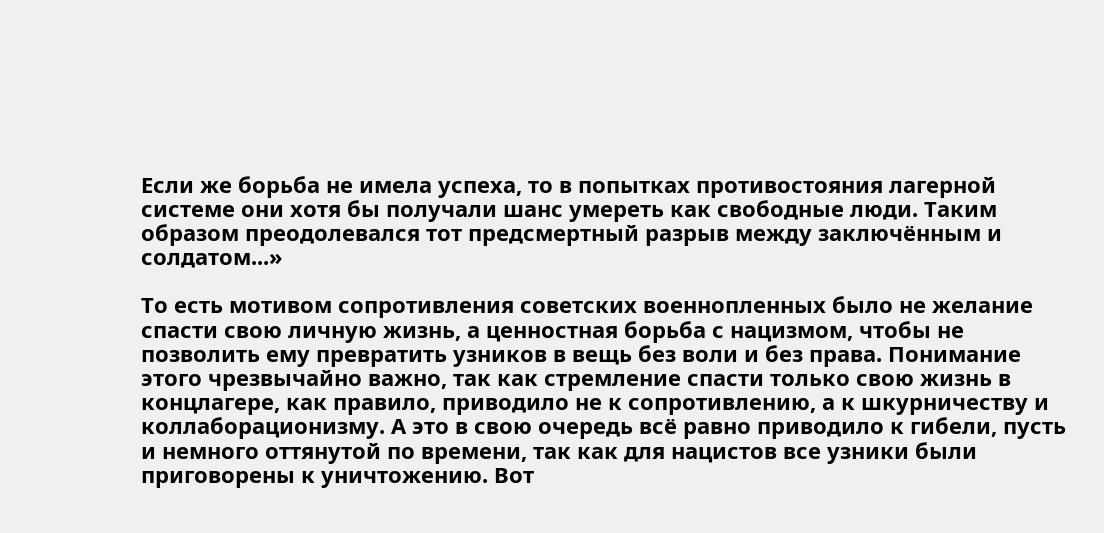Если же борьба не имела успеха, то в попытках противостояния лагерной системе они хотя бы получали шанс умереть как свободные люди. Таким образом преодолевался тот предсмертный разрыв между заключённым и солдатом...»

То есть мотивом сопротивления советских военнопленных было не желание спасти свою личную жизнь, а ценностная борьба с нацизмом, чтобы не позволить ему превратить узников в вещь без воли и без права. Понимание этого чрезвычайно важно, так как стремление спасти только свою жизнь в концлагере, как правило, приводило не к сопротивлению, а к шкурничеству и коллаборационизму. А это в свою очередь всё равно приводило к гибели, пусть и немного оттянутой по времени, так как для нацистов все узники были приговорены к уничтожению. Вот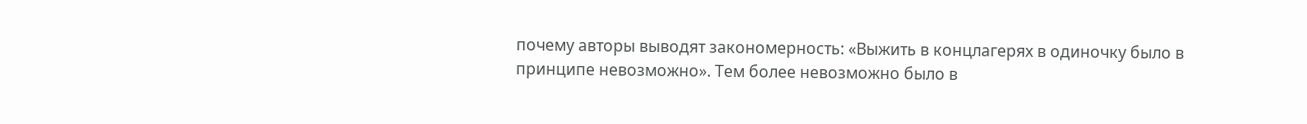почему авторы выводят закономерность: «Выжить в концлагерях в одиночку было в принципе невозможно». Тем более невозможно было в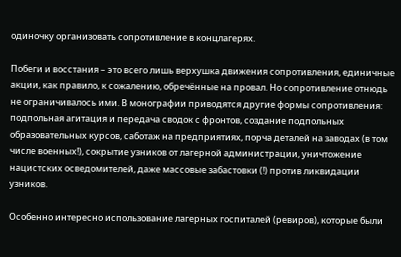одиночку организовать сопротивление в концлагерях.

Побеги и восстания – это всего лишь верхушка движения сопротивления, единичные акции, как правило, к сожалению, обречённые на провал. Но сопротивление отнюдь не ограничивалось ими. В монографии приводятся другие формы сопротивления: подпольная агитация и передача сводок с фронтов, создание подпольных образовательных курсов, саботаж на предприятиях, порча деталей на заводах (в том числе военных!), сокрытие узников от лагерной администрации, уничтожение нацистских осведомителей, даже массовые забастовки (!) против ликвидации узников.

Особенно интересно использование лагерных госпиталей (ревиров), которые были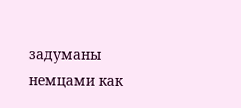задуманы немцами как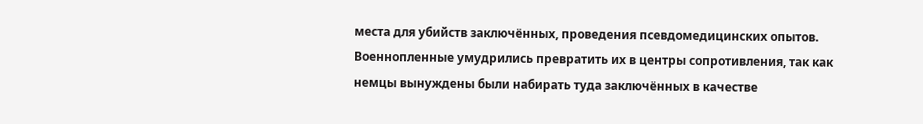места для убийств заключённых, проведения псевдомедицинских опытов. Военнопленные умудрились превратить их в центры сопротивления, так как немцы вынуждены были набирать туда заключённых в качестве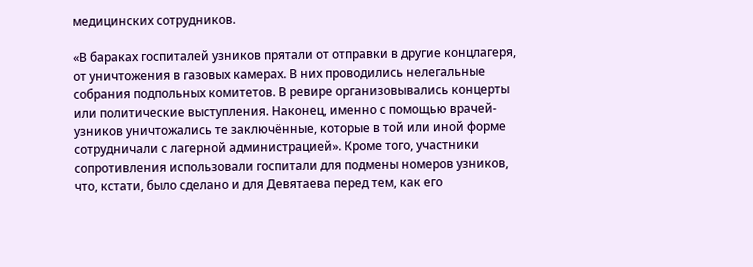медицинских сотрудников.

«В бараках госпиталей узников прятали от отправки в другие концлагеря, от уничтожения в газовых камерах. В них проводились нелегальные собрания подпольных комитетов. В ревире организовывались концерты или политические выступления. Наконец, именно с помощью врачей-узников уничтожались те заключённые, которые в той или иной форме сотрудничали с лагерной администрацией». Кроме того, участники сопротивления использовали госпитали для подмены номеров узников, что, кстати, было сделано и для Девятаева перед тем, как его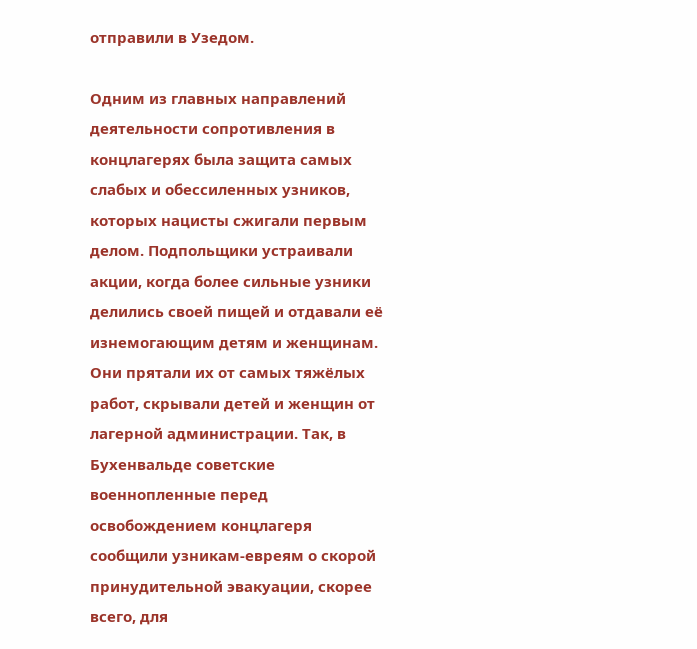отправили в Узедом.

Одним из главных направлений деятельности сопротивления в концлагерях была защита самых слабых и обессиленных узников, которых нацисты сжигали первым делом. Подпольщики устраивали акции, когда более сильные узники делились своей пищей и отдавали её изнемогающим детям и женщинам. Они прятали их от самых тяжёлых работ, скрывали детей и женщин от лагерной администрации. Так, в Бухенвальде советские военнопленные перед освобождением концлагеря сообщили узникам-евреям о скорой принудительной эвакуации, скорее всего, для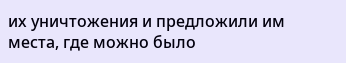их уничтожения и предложили им места, где можно было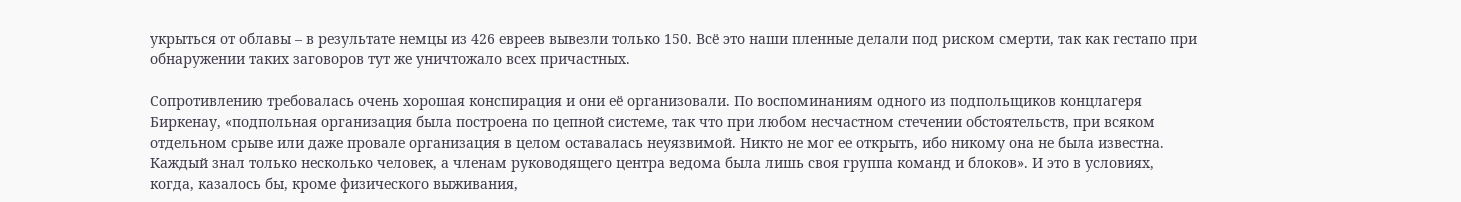укрыться от облавы – в результате немцы из 426 евреев вывезли только 150. Всё это наши пленные делали под риском смерти, так как гестапо при обнаружении таких заговоров тут же уничтожало всех причастных.

Сопротивлению требовалась очень хорошая конспирация и они её организовали. По воспоминаниям одного из подпольщиков концлагеря Биркенау, «подпольная организация была построена по цепной системе, так что при любом несчастном стечении обстоятельств, при всяком отдельном срыве или даже провале организация в целом оставалась неуязвимой. Никто не мог ее открыть, ибо никому она не была известна. Каждый знал только несколько человек, а членам руководящего центра ведома была лишь своя группа команд и блоков». И это в условиях, когда, казалось бы, кроме физического выживания,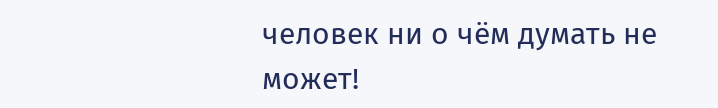человек ни о чём думать не может!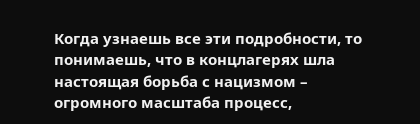Когда узнаешь все эти подробности, то понимаешь, что в концлагерях шла настоящая борьба с нацизмом – огромного масштаба процесс,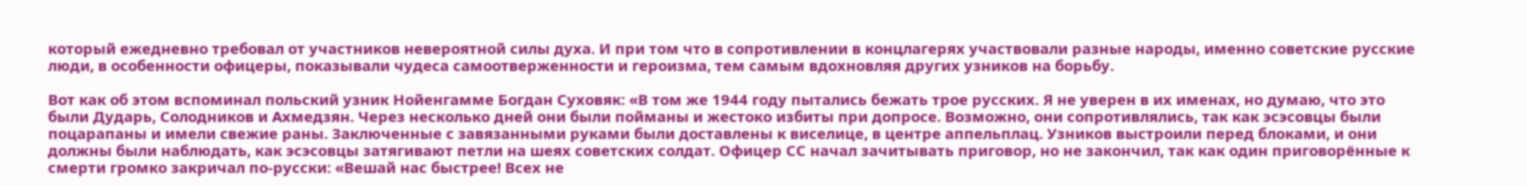который ежедневно требовал от участников невероятной силы духа. И при том что в сопротивлении в концлагерях участвовали разные народы, именно советские русские люди, в особенности офицеры, показывали чудеса самоотверженности и героизма, тем самым вдохновляя других узников на борьбу.

Вот как об этом вспоминал польский узник Нойенгамме Богдан Суховяк: «В том же 1944 году пытались бежать трое русских. Я не уверен в их именах, но думаю, что это были Дударь, Солодников и Ахмедзян. Через несколько дней они были пойманы и жестоко избиты при допросе. Возможно, они сопротивлялись, так как эсэсовцы были поцарапаны и имели свежие раны. Заключенные с завязанными руками были доставлены к виселице, в центре аппельплац. Узников выстроили перед блоками, и они должны были наблюдать, как эсэсовцы затягивают петли на шеях советских солдат. Офицер СС начал зачитывать приговор, но не закончил, так как один приговорённые к смерти громко закричал по-русски: «Вешай нас быстрее! Всех не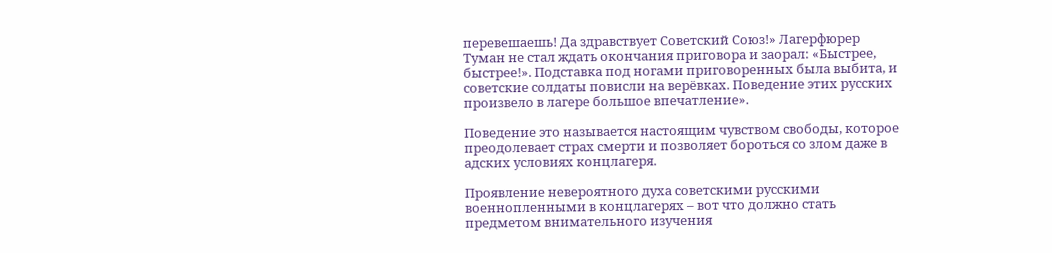перевешаешь! Да здравствует Советский Союз!» Лагерфюрер Туман не стал ждать окончания приговора и заорал: «Быстрее, быстрее!». Подставка под ногами приговоренных была выбита, и советские солдаты повисли на верёвках. Поведение этих русских произвело в лагере большое впечатление».

Поведение это называется настоящим чувством свободы, которое преодолевает страх смерти и позволяет бороться со злом даже в адских условиях концлагеря.

Проявление невероятного духа советскими русскими военнопленными в концлагерях – вот что должно стать предметом внимательного изучения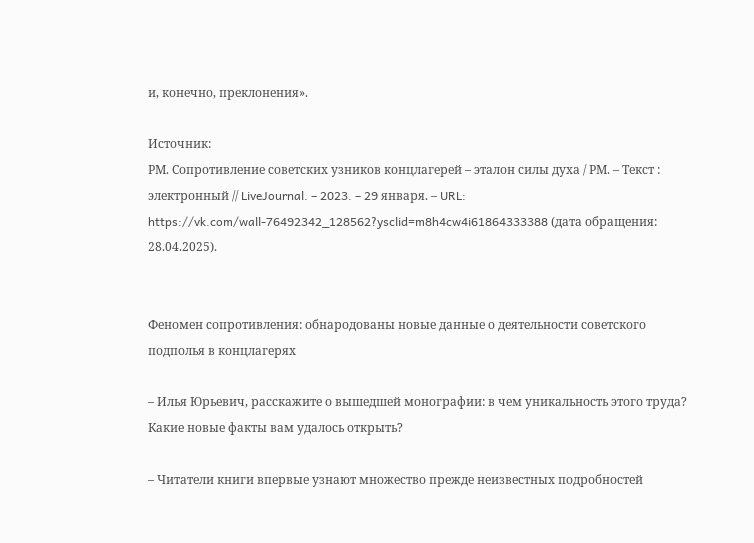и, конечно, преклонения».

Источник:
РМ. Сопротивление советских узников концлагерей – эталон силы духа / РМ. – Текст : электронный // LiveJournal. – 2023. – 29 января. – URL: https://vk.com/wall-76492342_128562?ysclid=m8h4cw4i61864333388 (дата обращения: 28.04.2025).


Феномен сопротивления: обнародованы новые данные о деятельности советского подполья в концлагерях

– Илья Юрьевич, расскажите о вышедшей монографии: в чем уникальность этого труда? Какие новые факты вам удалось открыть?

– Читатели книги впервые узнают множество прежде неизвестных подробностей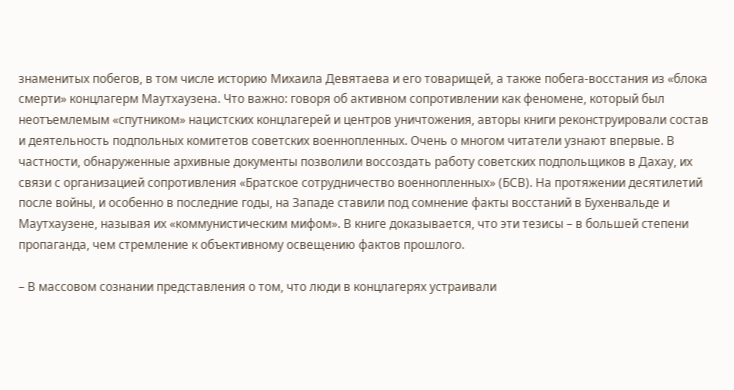знаменитых побегов, в том числе историю Михаила Девятаева и его товарищей, а также побега-восстания из «блока смерти» концлагерм Маутхаузена. Что важно: говоря об активном сопротивлении как феномене, который был неотъемлемым «спутником» нацистских концлагерей и центров уничтожения, авторы книги реконструировали состав и деятельность подпольных комитетов советских военнопленных. Очень о многом читатели узнают впервые. В частности, обнаруженные архивные документы позволили воссоздать работу советских подпольщиков в Дахау, их связи с организацией сопротивления «Братское сотрудничество военнопленных» (БСВ). На протяжении десятилетий после войны, и особенно в последние годы, на Западе ставили под сомнение факты восстаний в Бухенвальде и Маутхаузене, называя их «коммунистическим мифом». В книге доказывается, что эти тезисы – в большей степени пропаганда, чем стремление к объективному освещению фактов прошлого.

– В массовом сознании представления о том, что люди в концлагерях устраивали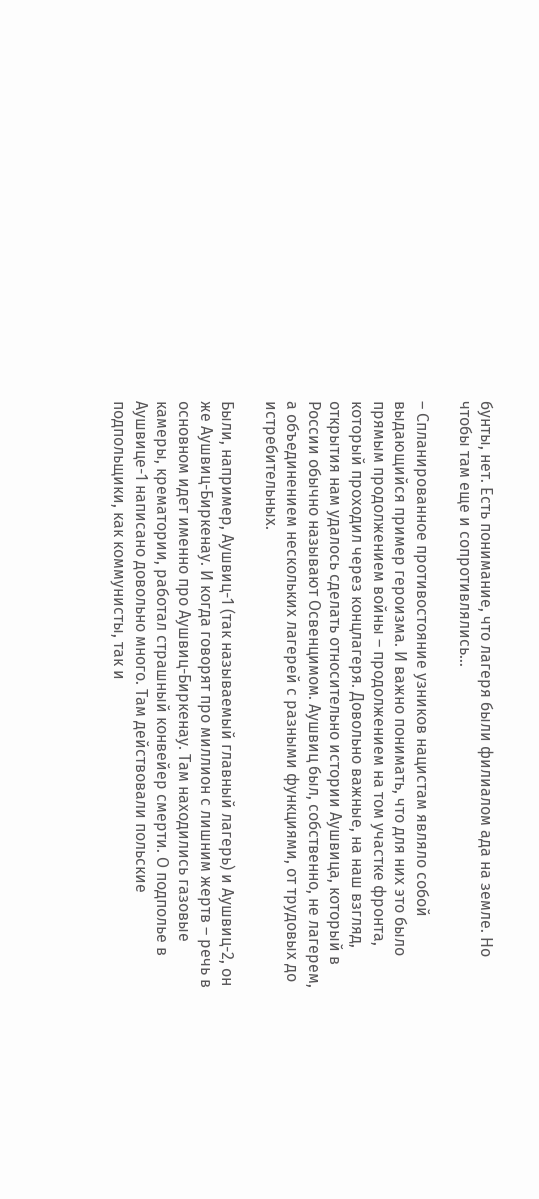бунты, нет. Есть понимание, что лагеря были филиалом ада на земле. Но чтобы там еще и сопротивлялись…

– Спланированное противостояние узников нацистам являло собой выдающийся пример героизма. И важно понимать, что для них это было прямым продолжением войны – продолжением на том участке фронта, который проходил через концлагеря. Довольно важные, на наш взгляд, открытия нам удалось сделать относительно истории Аушвица, который в России обычно называют Освенцимом. Аушвиц был, собственно, не лагерем, а объединением нескольких лагерей с разными функциями, от трудовых до истребительных.

Были, например, Аушвиц-1 (так называемый главный лагерь) и Аушвиц-2, он же Аушвиц-Биркенау. И когда говорят про миллион с лишним жертв – речь в основном идет именно про Аушвиц-Биркенау. Там находились газовые камеры, крематории, работал страшный конвейер смерти. О подполье в Аушвице-1 написано довольно много. Там действовали польские подпольщики, как коммунисты, так и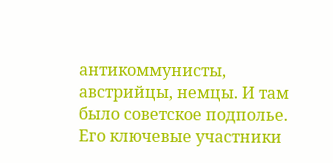антикоммунисты, австрийцы, немцы. И там было советское подполье. Его ключевые участники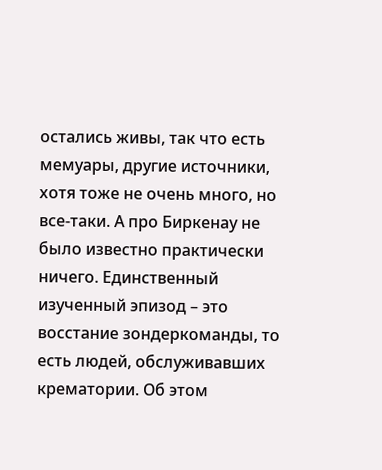остались живы, так что есть мемуары, другие источники, хотя тоже не очень много, но все-таки. А про Биркенау не было известно практически ничего. Единственный изученный эпизод – это восстание зондеркоманды, то есть людей, обслуживавших крематории. Об этом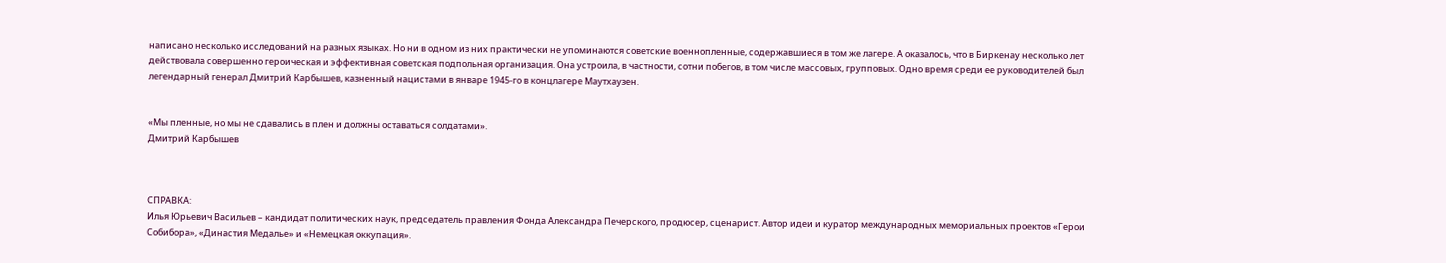написано несколько исследований на разных языках. Но ни в одном из них практически не упоминаются советские военнопленные, содержавшиеся в том же лагере. А оказалось, что в Биркенау несколько лет действовала совершенно героическая и эффективная советская подпольная организация. Она устроила, в частности, сотни побегов, в том числе массовых, групповых. Одно время среди ее руководителей был легендарный генерал Дмитрий Карбышев, казненный нацистами в январе 1945-го в концлагере Маутхаузен.


«Мы пленные, но мы не сдавались в плен и должны оставаться солдатами».
Дмитрий Карбышев



СПРАВКА:
Илья Юрьевич Васильев – кандидат политических наук, председатель правления Фонда Александра Печерского, продюсер, сценарист. Автор идеи и куратор международных мемориальных проектов «Герои Собибора», «Династия Медалье» и «Немецкая оккупация».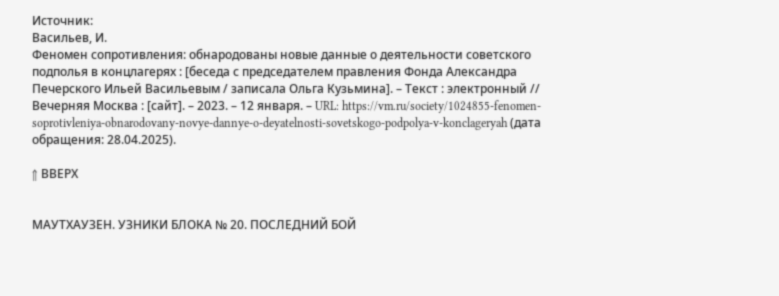Источник:
Васильев, И.
Феномен сопротивления: обнародованы новые данные о деятельности советского подполья в концлагерях : [беседа с председателем правления Фонда Александра Печерского Ильей Васильевым / записала Ольга Кузьмина]. – Текст : электронный // Вечерняя Москва : [сайт]. – 2023. – 12 января. – URL: https://vm.ru/society/1024855-fenomen-soprotivleniya-obnarodovany-novye-dannye-o-deyatelnosti-sovetskogo-podpolya-v-konclageryah (дата обращения: 28.04.2025).

⇑ ВВЕРХ


МАУТХАУЗЕН. УЗНИКИ БЛОКА № 20. ПОСЛЕДНИЙ БОЙ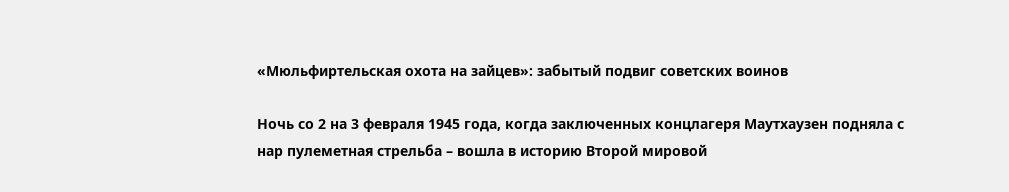«Мюльфиртельская охота на зайцев»: забытый подвиг советских воинов

Ночь со 2 на 3 февраля 1945 года, когда заключенных концлагеря Маутхаузен подняла с нар пулеметная стрельба – вошла в историю Второй мировой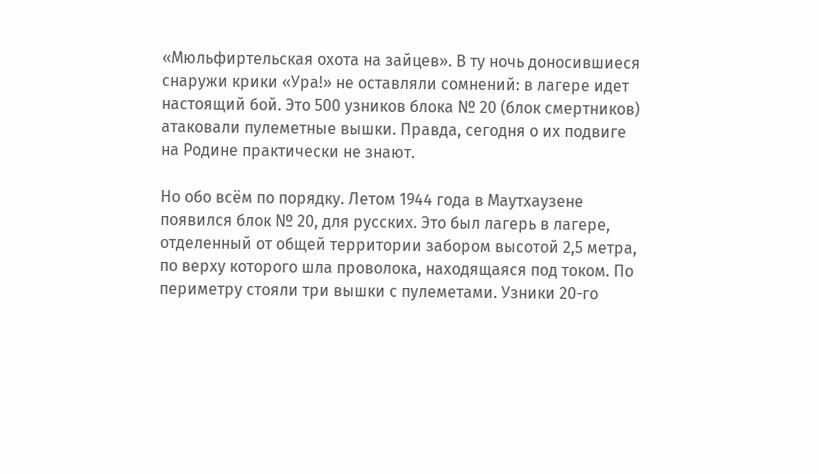«Мюльфиртельская охота на зайцев». В ту ночь доносившиеся снаружи крики «Ура!» не оставляли сомнений: в лагере идет настоящий бой. Это 500 узников блока № 20 (блок смертников) атаковали пулеметные вышки. Правда, сегодня о их подвиге на Родине практически не знают.

Но обо всём по порядку. Летом 1944 года в Маутхаузене появился блок № 20, для русских. Это был лагерь в лагере, отделенный от общей территории забором высотой 2,5 метра, по верху которого шла проволока, находящаяся под током. По периметру стояли три вышки с пулеметами. Узники 20-го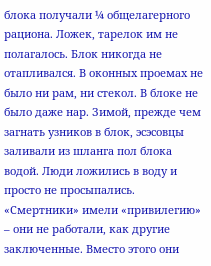блока получали ¼ общелагерного рациона. Ложек, тарелок им не полагалось. Блок никогда не отапливался. В оконных проемах не было ни рам, ни стекол. В блоке не было даже нар. Зимой, прежде чем загнать узников в блок, эсэсовцы заливали из шланга пол блока водой. Люди ложились в воду и просто не просыпались. «Смертники» имели «привилегию» – они не работали, как другие заключенные. Вместо этого они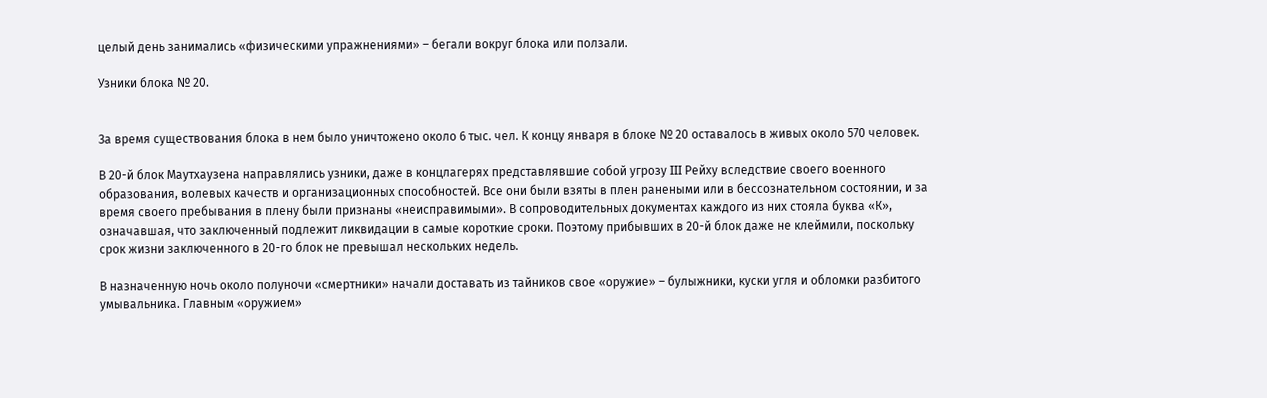целый день занимались «физическими упражнениями» – бегали вокруг блока или ползали.

Узники блока № 20.


За время существования блока в нем было уничтожено около 6 тыс. чел. К концу января в блоке № 20 оставалось в живых около 570 человек.

В 20-й блок Маутхаузена направлялись узники, даже в концлагерях представлявшие собой угрозу III Рейху вследствие своего военного образования, волевых качеств и организационных способностей. Все они были взяты в плен ранеными или в бессознательном состоянии, и за время своего пребывания в плену были признаны «неисправимыми». В сопроводительных документах каждого из них стояла буква «К», означавшая, что заключенный подлежит ликвидации в самые короткие сроки. Поэтому прибывших в 20-й блок даже не клеймили, поскольку срок жизни заключенного в 20-го блок не превышал нескольких недель.

В назначенную ночь около полуночи «смертники» начали доставать из тайников свое «оружие» – булыжники, куски угля и обломки разбитого умывальника. Главным «оружием»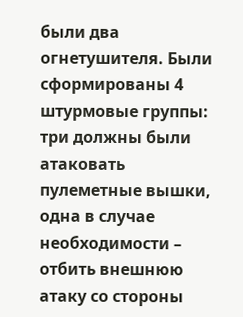были два огнетушителя. Были сформированы 4 штурмовые группы: три должны были атаковать пулеметные вышки, одна в случае необходимости – отбить внешнюю атаку со стороны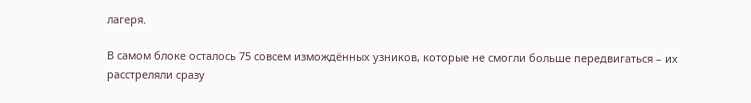лагеря.

В самом блоке осталось 75 совсем измождённых узников, которые не смогли больше передвигаться – их расстреляли сразу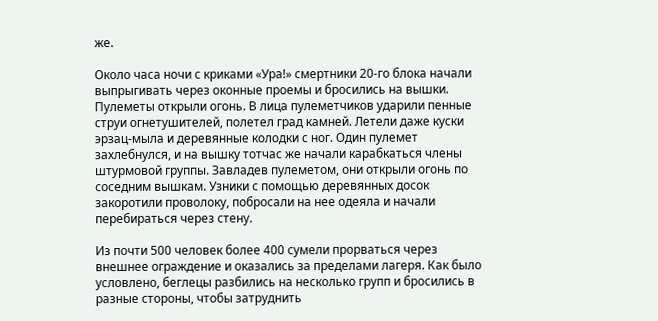же.

Около часа ночи с криками «Ура!» смертники 20-го блока начали выпрыгивать через оконные проемы и бросились на вышки. Пулеметы открыли огонь. В лица пулеметчиков ударили пенные струи огнетушителей, полетел град камней. Летели даже куски эрзац-мыла и деревянные колодки с ног. Один пулемет захлебнулся, и на вышку тотчас же начали карабкаться члены штурмовой группы. Завладев пулеметом, они открыли огонь по соседним вышкам. Узники с помощью деревянных досок закоротили проволоку, побросали на нее одеяла и начали перебираться через стену.

Из почти 500 человек более 400 сумели прорваться через внешнее ограждение и оказались за пределами лагеря. Как было условлено, беглецы разбились на несколько групп и бросились в разные стороны, чтобы затруднить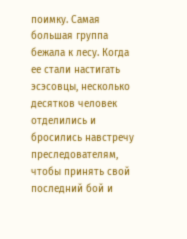поимку. Самая большая группа бежала к лесу. Когда ее стали настигать эсэсовцы, несколько десятков человек отделились и бросились навстречу преследователям, чтобы принять свой последний бой и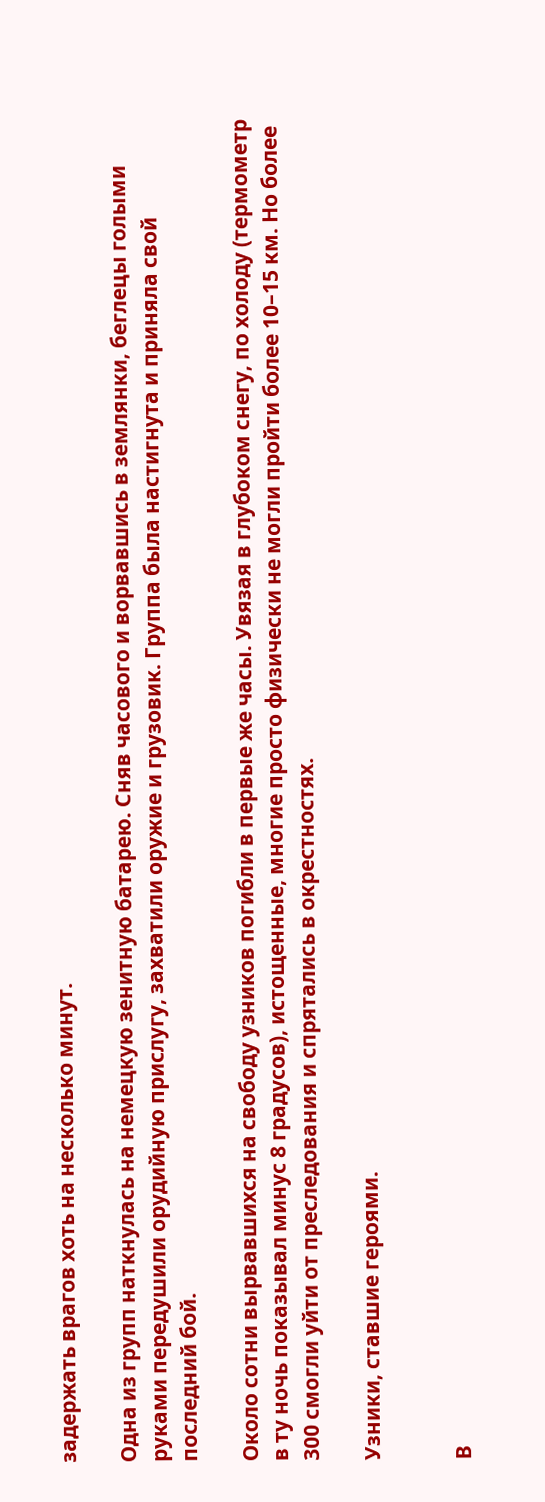задержать врагов хоть на несколько минут.

Одна из групп наткнулась на немецкую зенитную батарею. Сняв часового и ворвавшись в землянки, беглецы голыми руками передушили орудийную прислугу, захватили оружие и грузовик. Группа была настигнута и приняла свой последний бой.

Около сотни вырвавшихся на свободу узников погибли в первые же часы. Увязая в глубоком снегу, по холоду (термометр в ту ночь показывал минус 8 градусов), истощенные, многие просто физически не могли пройти более 10–15 км. Но более 300 смогли уйти от преследования и спрятались в окрестностях.

Узники, ставшие героями.


В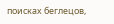поисках беглецов,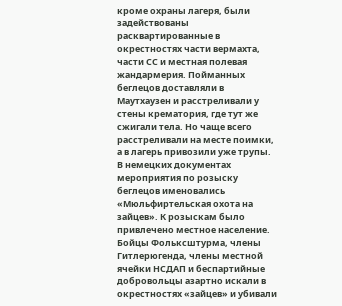кроме охраны лагеря, были задействованы расквартированные в окрестностях части вермахта, части СС и местная полевая жандармерия. Пойманных беглецов доставляли в Маутхаузен и расстреливали у стены крематория, где тут же сжигали тела. Но чаще всего расстреливали на месте поимки, а в лагерь привозили уже трупы. В немецких документах мероприятия по розыску беглецов именовались «Мюльфиртельская охота на зайцев». К розыскам было привлечено местное население. Бойцы Фольксштурма, члены Гитлерюгенда, члены местной ячейки НСДАП и беспартийные добровольцы азартно искали в окрестностях «зайцев» и убивали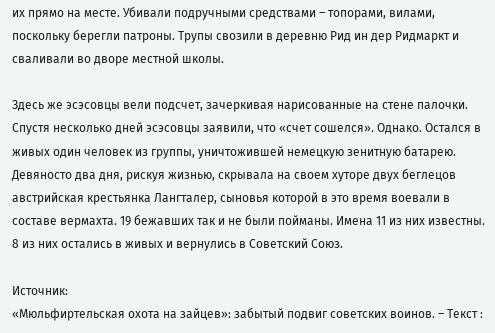их прямо на месте. Убивали подручными средствами – топорами, вилами, поскольку берегли патроны. Трупы свозили в деревню Рид ин дер Ридмаркт и сваливали во дворе местной школы.

Здесь же эсэсовцы вели подсчет, зачеркивая нарисованные на стене палочки. Спустя несколько дней эсэсовцы заявили, что «счет сошелся». Однако. Остался в живых один человек из группы, уничтожившей немецкую зенитную батарею. Девяносто два дня, рискуя жизнью, скрывала на своем хуторе двух беглецов австрийская крестьянка Лангталер, сыновья которой в это время воевали в составе вермахта. 19 бежавших так и не были пойманы. Имена 11 из них известны. 8 из них остались в живых и вернулись в Советский Союз.

Источник:
«Мюльфиртельская охота на зайцев»: забытый подвиг советских воинов. – Текст :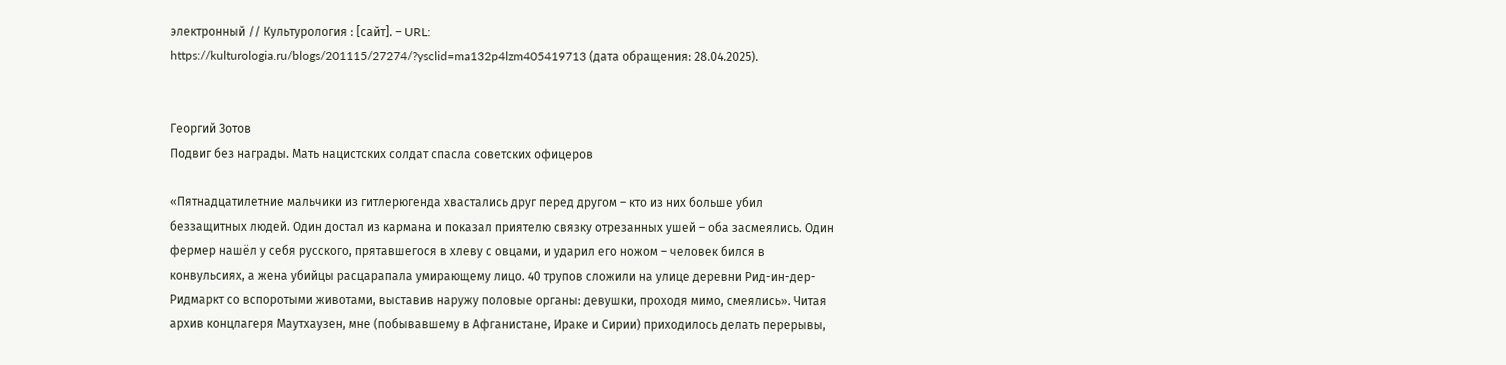электронный // Культурология : [сайт]. – URL: https://kulturologia.ru/blogs/201115/27274/?ysclid=ma132p4lzm405419713 (дата обращения: 28.04.2025).


Георгий Зотов
Подвиг без награды. Мать нацистских солдат спасла советских офицеров

«Пятнадцатилетние мальчики из гитлерюгенда хвастались друг перед другом – кто из них больше убил беззащитных людей. Один достал из кармана и показал приятелю связку отрезанных ушей – оба засмеялись. Один фермер нашёл у себя русского, прятавшегося в хлеву с овцами, и ударил его ножом – человек бился в конвульсиях, а жена убийцы расцарапала умирающему лицо. 40 трупов сложили на улице деревни Рид-ин-дер-Ридмаркт со вспоротыми животами, выставив наружу половые органы: девушки, проходя мимо, смеялись». Читая архив концлагеря Маутхаузен, мне (побывавшему в Афганистане, Ираке и Сирии) приходилось делать перерывы,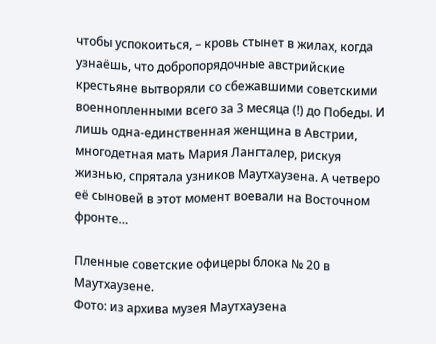чтобы успокоиться, – кровь стынет в жилах, когда узнаёшь, что добропорядочные австрийские крестьяне вытворяли со сбежавшими советскими военнопленными всего за 3 месяца (!) до Победы. И лишь одна-единственная женщина в Австрии, многодетная мать Мария Лангталер, рискуя жизнью, спрятала узников Маутхаузена. А четверо её сыновей в этот момент воевали на Восточном фронте…

Пленные советские офицеры блока № 20 в Маутхаузене.
Фото: из архива музея Маутхаузена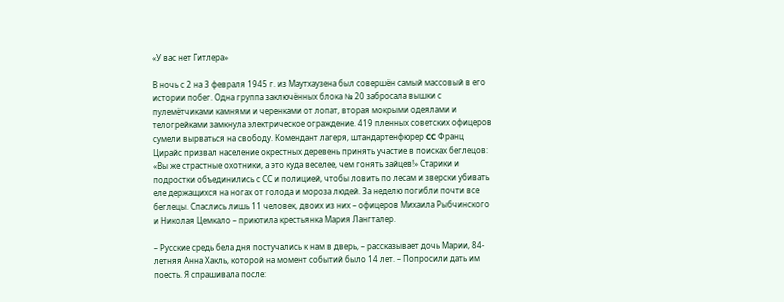«У вас нет Гитлера»

В ночь с 2 на 3 февраля 1945 г. из Маутхаузена был совершён самый массовый в его истории побег. Одна группа заключённых блока № 20 забросала вышки с пулемётчиками камнями и черенками от лопат, вторая мокрыми одеялами и телогрейками замкнула электрическое ограждение. 419 пленных советских офицеров сумели вырваться на свободу. Комендант лагеря, штандартенфюрер CC Франц Цирайс призвал население окрестных деревень принять участие в поисках беглецов: «Вы же страстные охотники, а это куда веселее, чем гонять зайцев!» Старики и подростки объединились с СС и полицией, чтобы ловить по лесам и зверски убивать еле держащихся на ногах от голода и мороза людей. За неделю погибли почти все беглецы. Спаслись лишь 11 человек, двоих из них – офицеров Михаила Рыбчинского и Николая Цемкало – приютила крестьянка Мария Лангталер.

– Русские средь бела дня постучались к нам в дверь, – рассказывает дочь Марии, 84-летняя Анна Хакль, которой на момент событий было 14 лет. – Попросили дать им поесть. Я спрашивала после: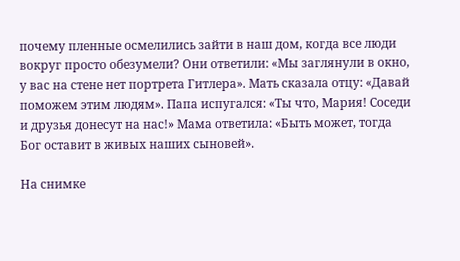почему пленные осмелились зайти в наш дом, когда все люди вокруг просто обезумели? Они ответили: «Мы заглянули в окно, у вас на стене нет портрета Гитлера». Мать сказала отцу: «Давай поможем этим людям». Папа испугался: «Ты что, Мария! Соседи и друзья донесут на нас!» Мама ответила: «Быть может, тогда Бог оставит в живых наших сыновей».

На снимке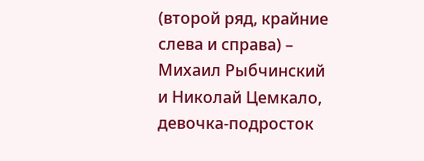(второй ряд, крайние слева и справа) –
Михаил Рыбчинский и Николай Цемкало,
девочка-подросток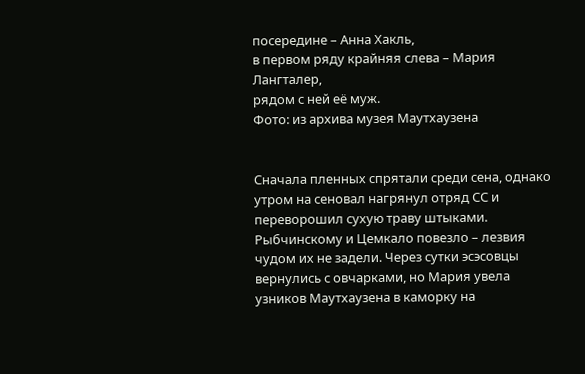посередине – Анна Хакль,
в первом ряду крайняя слева – Мария Лангталер,
рядом с ней её муж.
Фото: из архива музея Маутхаузена


Сначала пленных спрятали среди сена, однако утром на сеновал нагрянул отряд СС и переворошил сухую траву штыками. Рыбчинскому и Цемкало повезло – лезвия чудом их не задели. Через сутки эсэсовцы вернулись с овчарками, но Мария увела узников Маутхаузена в каморку на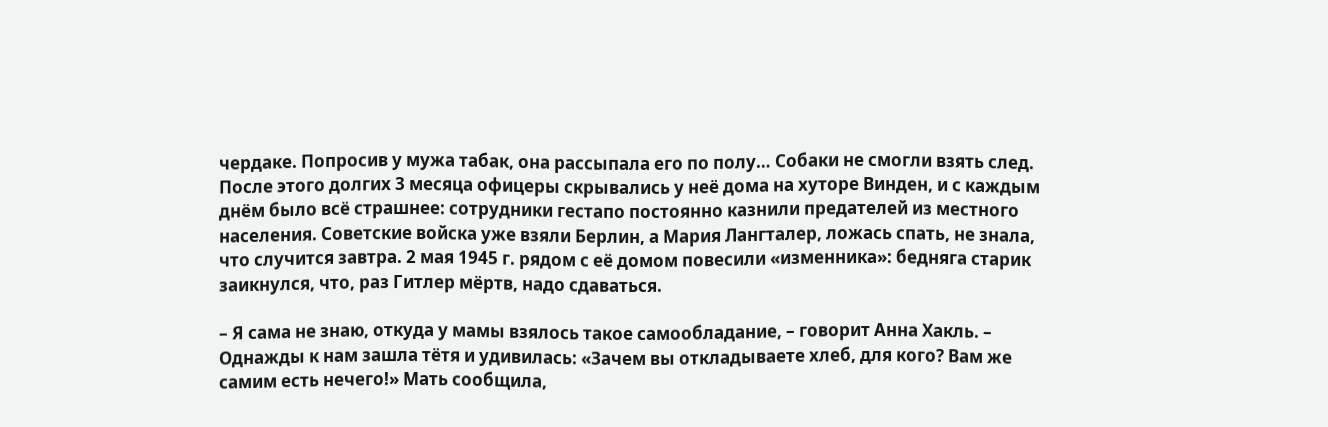чердаке. Попросив у мужа табак, она рассыпала его по полу… Собаки не смогли взять след. После этого долгих 3 месяца офицеры скрывались у неё дома на хуторе Винден, и с каждым днём было всё страшнее: сотрудники гестапо постоянно казнили предателей из местного населения. Советские войска уже взяли Берлин, а Мария Лангталер, ложась спать, не знала, что случится завтра. 2 мая 1945 г. рядом с её домом повесили «изменника»: бедняга старик заикнулся, что, раз Гитлер мёртв, надо сдаваться.

– Я сама не знаю, откуда у мамы взялось такое самообладание, – говорит Анна Хакль. – Однажды к нам зашла тётя и удивилась: «Зачем вы откладываете хлеб, для кого? Вам же самим есть нечего!» Мать сообщила,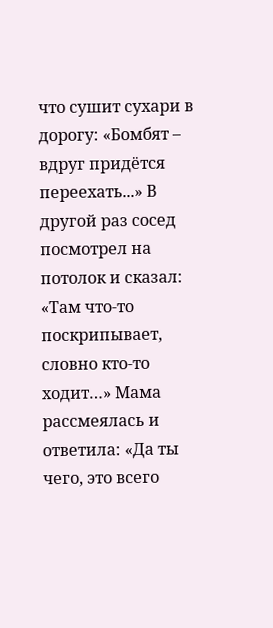что сушит сухари в дорогу: «Бомбят – вдруг придётся переехать...» В другой раз сосед посмотрел на потолок и сказал: «Там что-то поскрипывает, словно кто-то ходит…» Мама рассмеялась и ответила: «Да ты чего, это всего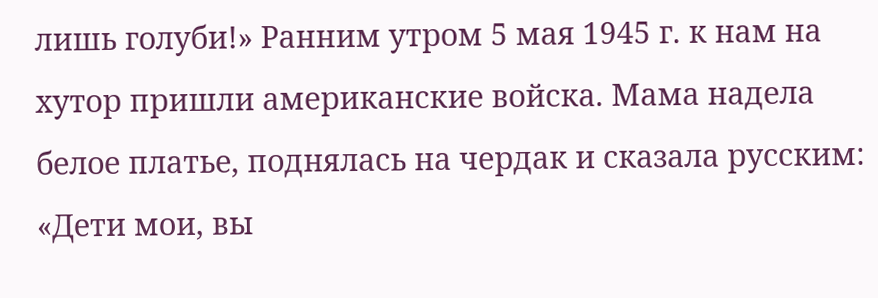лишь голуби!» Ранним утром 5 мая 1945 г. к нам на хутор пришли американские войска. Мама надела белое платье, поднялась на чердак и сказала русским: «Дети мои, вы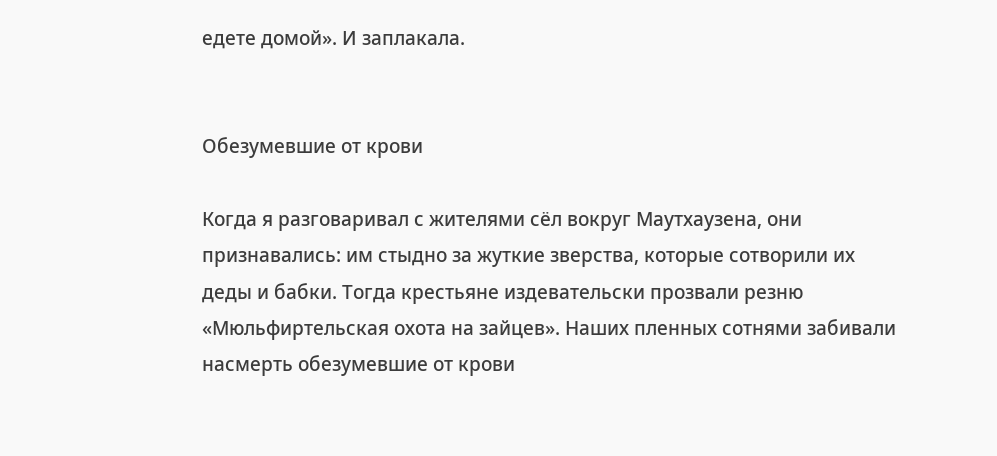едете домой». И заплакала.


Обезумевшие от крови

Когда я разговаривал с жителями сёл вокруг Маутхаузена, они признавались: им стыдно за жуткие зверства, которые сотворили их деды и бабки. Тогда крестьяне издевательски прозвали резню «Мюльфиртельская охота на зайцев». Наших пленных сотнями забивали насмерть обезумевшие от крови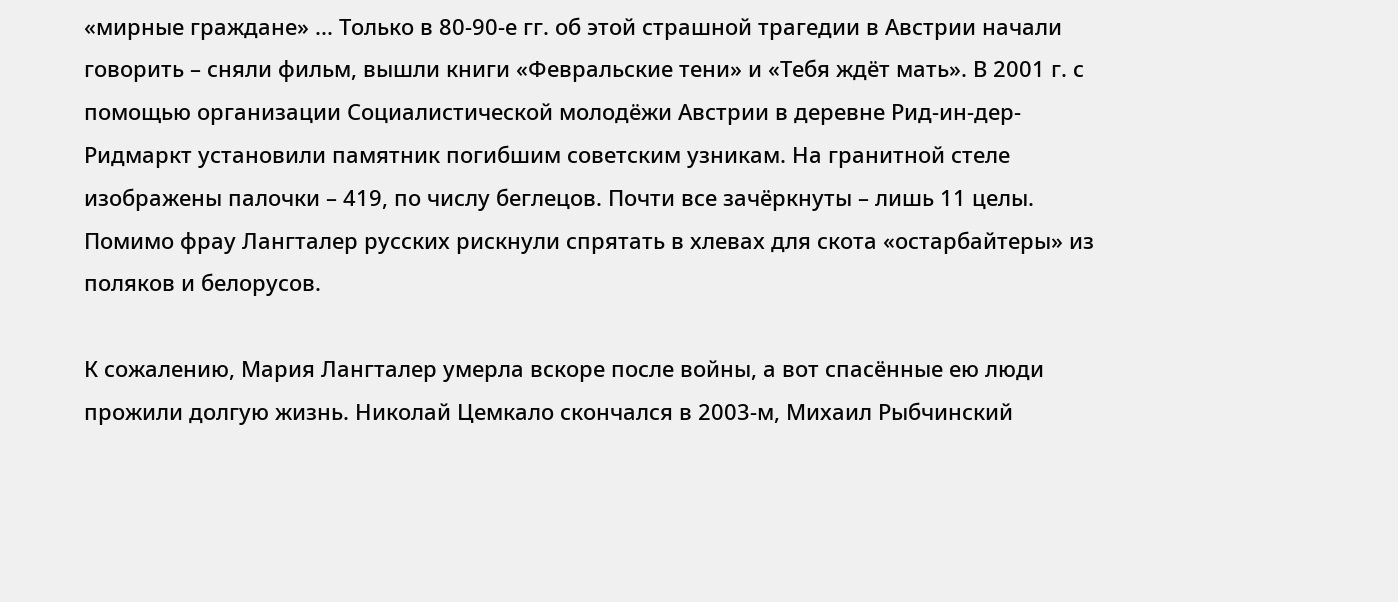«мирные граждане» ... Только в 80‑90‑е гг. об этой страшной трагедии в Австрии начали говорить – сняли фильм, вышли книги «Февральские тени» и «Тебя ждёт мать». В 2001 г. с помощью организации Социалистической молодёжи Австрии в деревне Рид-ин-дер-Ридмаркт установили памятник погибшим советским узникам. На гранитной стеле изображены палочки – 419, по числу беглецов. Почти все зачёркнуты – лишь 11 целы. Помимо фрау Лангталер русских рискнули спрятать в хлевах для скота «остарбайтеры» из поляков и белорусов.

К сожалению, Мария Лангталер умерла вскоре после войны, а вот спасённые ею люди прожили долгую жизнь. Николай Цемкало скончался в 2003-м, Михаил Рыбчинский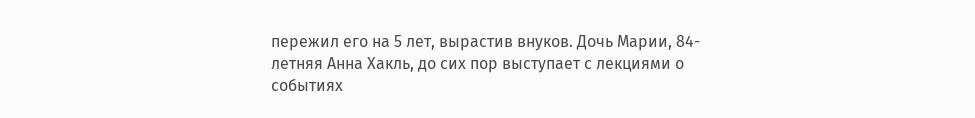пережил его на 5 лет, вырастив внуков. Дочь Марии, 84-летняя Анна Хакль, до сих пор выступает с лекциями о событиях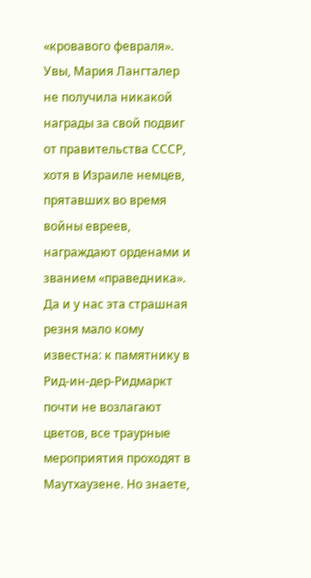«кровавого февраля». Увы, Мария Лангталер не получила никакой награды за свой подвиг от правительства СССР, хотя в Израиле немцев, прятавших во время войны евреев, награждают орденами и званием «праведника». Да и у нас эта страшная резня мало кому известна: к памятнику в Рид-ин-дер-Ридмаркт почти не возлагают цветов, все траурные мероприятия проходят в Маутхаузене. Но знаете,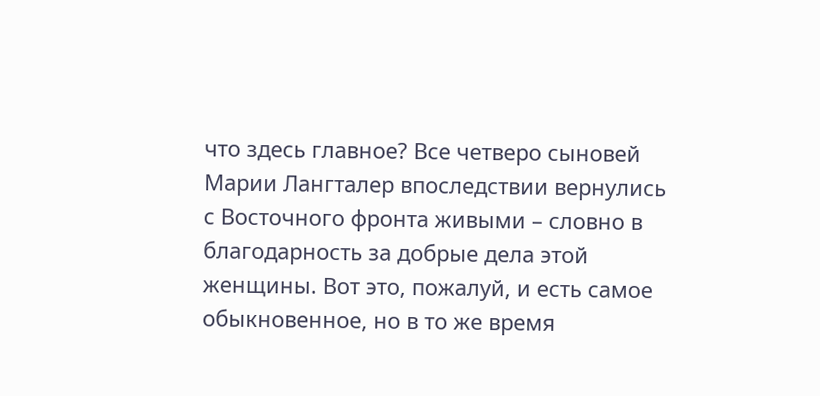что здесь главное? Все четверо сыновей Марии Лангталер впоследствии вернулись с Восточного фронта живыми – словно в благодарность за добрые дела этой женщины. Вот это, пожалуй, и есть самое обыкновенное, но в то же время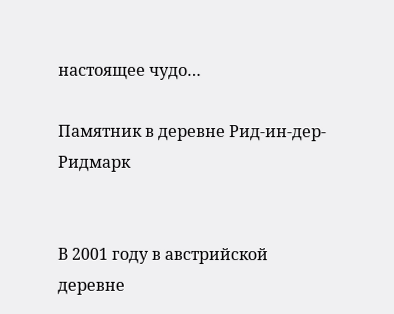настоящее чудо…

Памятник в деревне Рид-ин-дер-Ридмарк


В 2001 году в австрийской деревне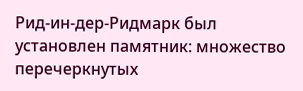Рид-ин-дер-Ридмарк был установлен памятник: множество перечеркнутых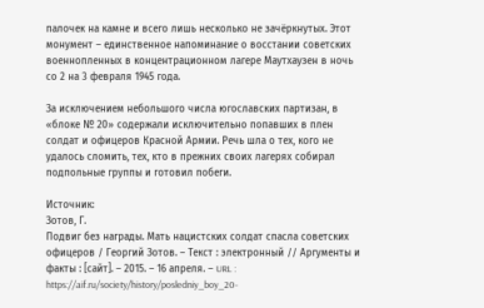палочек на камне и всего лишь несколько не зачёркнутых. Этот монумент – единственное напоминание о восстании советских военнопленных в концентрационном лагере Маутхаузен в ночь со 2 на 3 февраля 1945 года.

За исключением небольшого числа югославских партизан, в «блоке № 20» содержали исключительно попавших в плен солдат и офицеров Красной Армии. Речь шла о тех, кого не удалось сломить, тех, кто в прежних своих лагерях собирал подпольные группы и готовил побеги.

Источник:
Зотов, Г.
Подвиг без награды. Мать нацистских солдат спасла советских офицеров / Георгий Зотов. – Текст : электронный // Аргументы и факты : [сайт]. – 2015. – 16 апреля. – URL : https://aif.ru/society/history/posledniy_boy_20-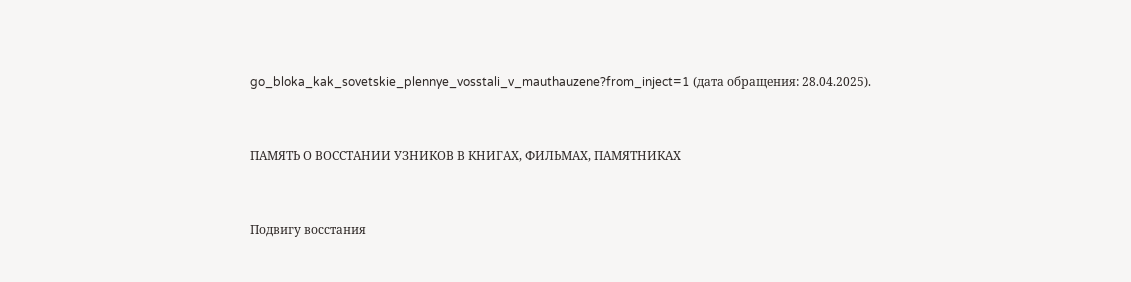go_bloka_kak_sovetskie_plennye_vosstali_v_mauthauzene?from_inject=1 (дата обращения: 28.04.2025).



ПАМЯТЬ О ВОССТАНИИ УЗНИКОВ В КНИГАХ, ФИЛЬМАХ, ПАМЯТНИКАХ



Подвигу восстания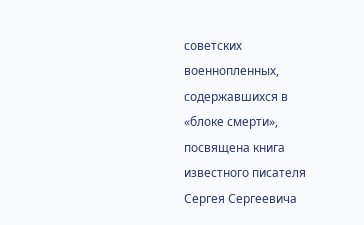советских военнопленных, содержавшихся в «блоке смерти», посвящена книга известного писателя Сергея Сергеевича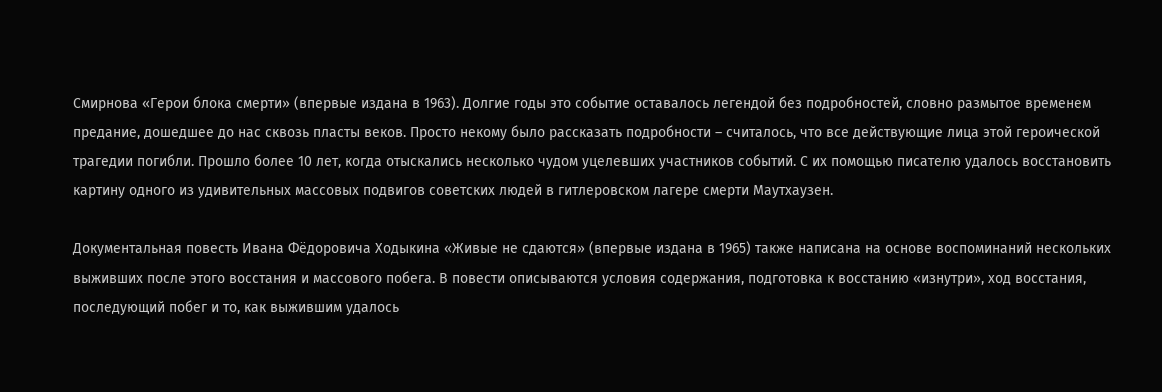Смирнова «Герои блока смерти» (впервые издана в 1963). Долгие годы это событие оставалось легендой без подробностей, словно размытое временем предание, дошедшее до нас сквозь пласты веков. Просто некому было рассказать подробности – считалось, что все действующие лица этой героической трагедии погибли. Прошло более 10 лет, когда отыскались несколько чудом уцелевших участников событий. С их помощью писателю удалось восстановить картину одного из удивительных массовых подвигов советских людей в гитлеровском лагере смерти Маутхаузен.

Документальная повесть Ивана Фёдоровича Ходыкина «Живые не сдаются» (впервые издана в 1965) также написана на основе воспоминаний нескольких выживших после этого восстания и массового побега. В повести описываются условия содержания, подготовка к восстанию «изнутри», ход восстания, последующий побег и то, как выжившим удалось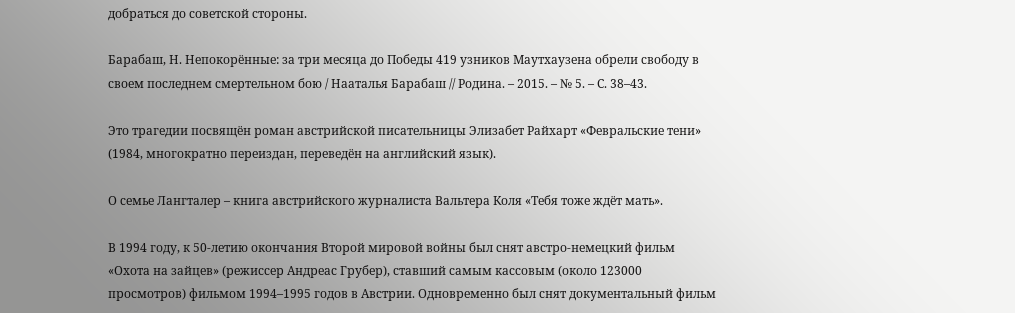добраться до советской стороны.

Барабаш, Н. Непокорённые: за три месяца до Победы 419 узников Маутхаузена обрели свободу в своем последнем смертельном бою / Нааталья Барабаш // Родина. – 2015. – № 5. – С. 38–43.

Это трагедии посвящён роман австрийской писательницы Элизабет Райхарт «Февральские тени» (1984, многократно переиздан, переведён на английский язык).

О семье Лангталер – книга австрийского журналиста Вальтера Коля «Тебя тоже ждёт мать».

В 1994 году, к 50-летию окончания Второй мировой войны был снят австро-немецкий фильм «Охота на зайцев» (режиссер Андреас Грубер), ставший самым кассовым (около 123000 просмотров) фильмом 1994–1995 годов в Австрии. Одновременно был снят документальный фильм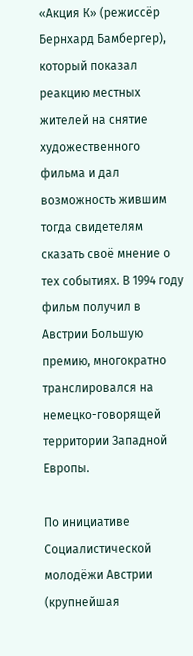«Акция К» (режиссёр Бернхард Бамбергер), который показал реакцию местных жителей на снятие художественного фильма и дал возможность жившим тогда свидетелям сказать своё мнение о тех событиях. В 1994 году фильм получил в Австрии Большую премию, многократно транслировался на немецко-говорящей территории Западной Европы.

По инициативе Социалистической молодёжи Австрии (крупнейшая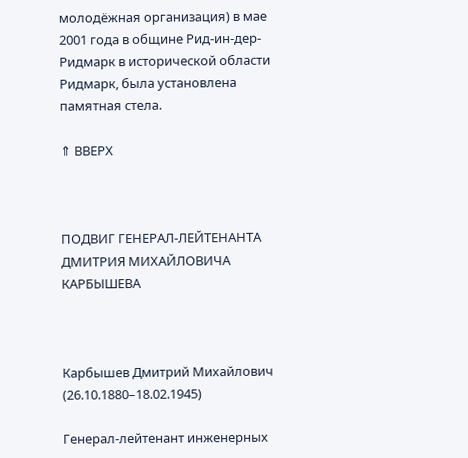молодёжная организация) в мае 2001 года в общине Рид-ин-дер-Ридмарк в исторической области Ридмарк, была установлена памятная стела.

⇑ ВВЕРХ



ПОДВИГ ГЕНЕРАЛ-ЛЕЙТЕНАНТА ДМИТРИЯ МИХАЙЛОВИЧА КАРБЫШЕВА



Карбышев Дмитрий Михайлович (26.10.1880–18.02.1945)

Генерал-лейтенант инженерных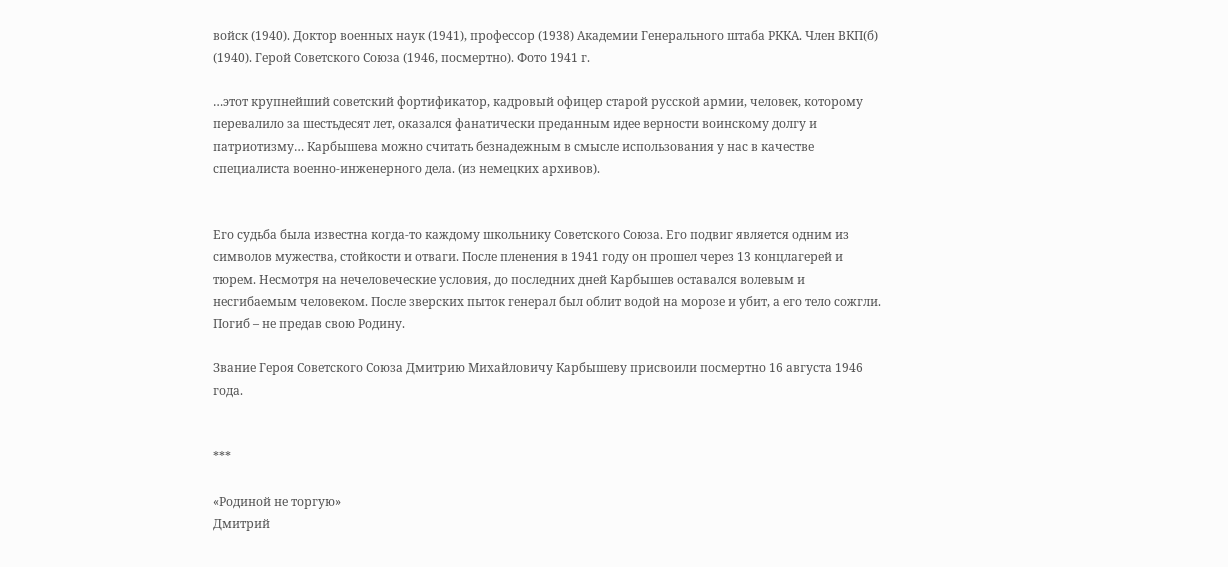войск (1940). Доктор военных наук (1941), профессор (1938) Академии Генерального штаба РККА. Член ВКП(б) (1940). Герой Советского Союза (1946, посмертно). Фото 1941 г.

…этот крупнейший советский фортификатор, кадровый офицер старой русской армии, человек, которому перевалило за шестьдесят лет, оказался фанатически преданным идее верности воинскому долгу и патриотизму… Карбышева можно считать безнадежным в смысле использования у нас в качестве специалиста военно-инженерного дела. (из немецких архивов).


Его судьба была известна когда-то каждому школьнику Советского Союза. Его подвиг является одним из символов мужества, стойкости и отваги. После пленения в 1941 году он прошел через 13 концлагерей и тюрем. Несмотря на нечеловеческие условия, до последних дней Карбышев оставался волевым и несгибаемым человеком. После зверских пыток генерал был облит водой на морозе и убит, а его тело сожгли. Погиб – не предав свою Родину.

Звание Героя Советского Союза Дмитрию Михайловичу Карбышеву присвоили посмертно 16 августа 1946 года.


***

«Родиной не торгую»
Дмитрий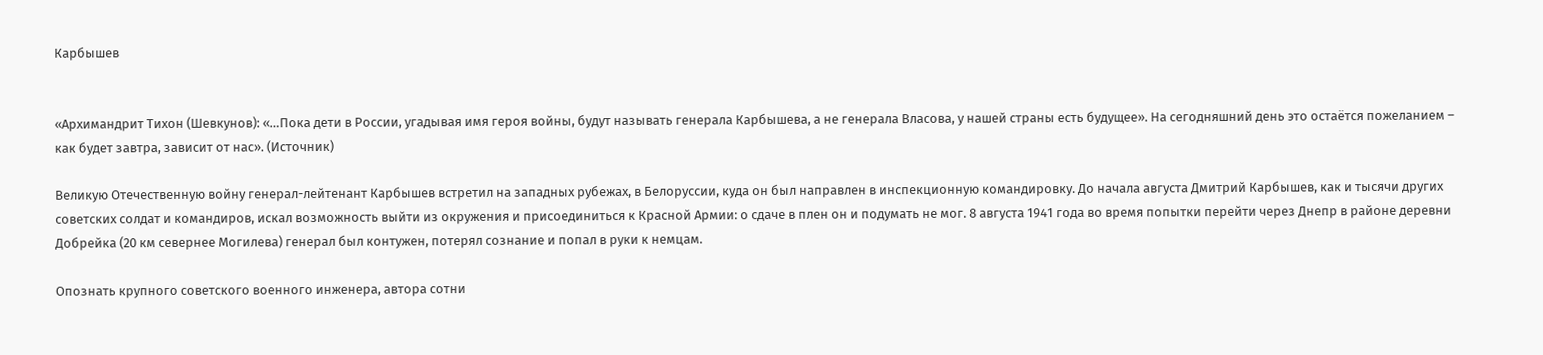Карбышев


«Архимандрит Тихон (Шевкунов): «…Пока дети в России, угадывая имя героя войны, будут называть генерала Карбышева, а не генерала Власова, у нашей страны есть будущее». На сегодняшний день это остаётся пожеланием – как будет завтра, зависит от нас». (Источник)

Великую Отечественную войну генерал-лейтенант Карбышев встретил на западных рубежах, в Белоруссии, куда он был направлен в инспекционную командировку. До начала августа Дмитрий Карбышев, как и тысячи других советских солдат и командиров, искал возможность выйти из окружения и присоединиться к Красной Армии: о сдаче в плен он и подумать не мог. 8 августа 1941 года во время попытки перейти через Днепр в районе деревни Добрейка (20 км севернее Могилева) генерал был контужен, потерял сознание и попал в руки к немцам.

Опознать крупного советского военного инженера, автора сотни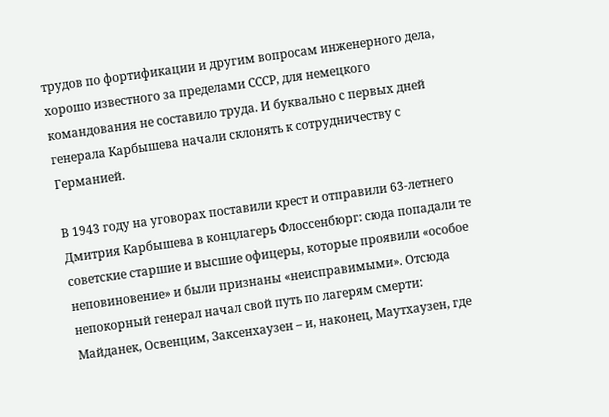трудов по фортификации и другим вопросам инженерного дела, хорошо известного за пределами СССР, для немецкого командования не составило труда. И буквально с первых дней генерала Карбышева начали склонять к сотрудничеству с Германией.

В 1943 году на уговорах поставили крест и отправили 63-летнего Дмитрия Карбышева в концлагерь Флоссенбюрг: сюда попадали те советские старшие и высшие офицеры, которые проявили «особое неповиновение» и были признаны «неисправимыми». Отсюда непокорный генерал начал свой путь по лагерям смерти: Майданек, Освенцим, Заксенхаузен – и, наконец, Маутхаузен, где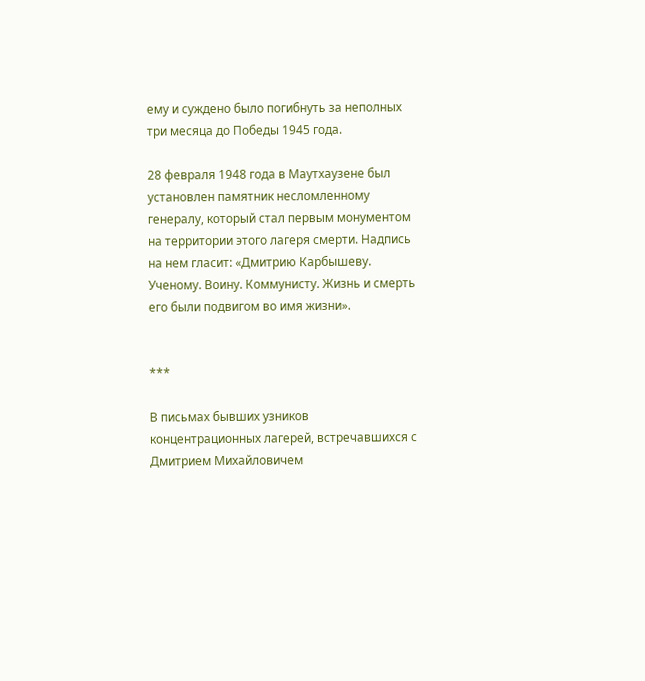ему и суждено было погибнуть за неполных три месяца до Победы 1945 года.

28 февраля 1948 года в Маутхаузене был установлен памятник несломленному генералу, который стал первым монументом на территории этого лагеря смерти. Надпись на нем гласит: «Дмитрию Карбышеву. Ученому. Воину. Коммунисту. Жизнь и смерть его были подвигом во имя жизни».


***

В письмах бывших узников концентрационных лагерей, встречавшихся с Дмитрием Михайловичем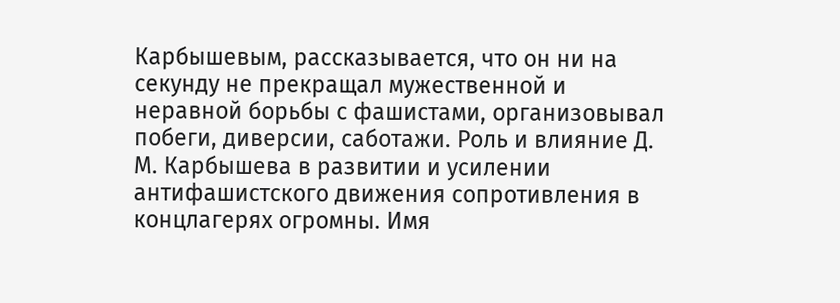Карбышевым, рассказывается, что он ни на секунду не прекращал мужественной и неравной борьбы с фашистами, организовывал побеги, диверсии, саботажи. Роль и влияние Д. М. Карбышева в развитии и усилении антифашистского движения сопротивления в концлагерях огромны. Имя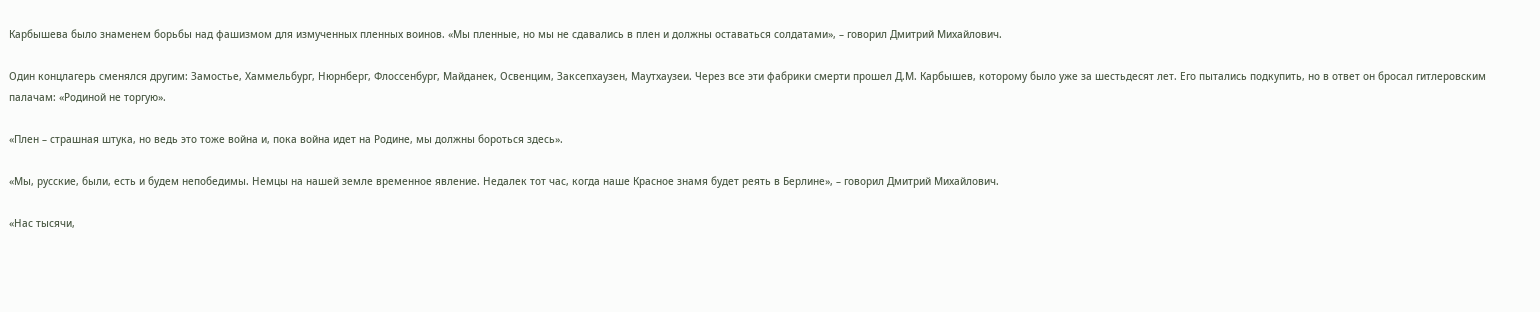Карбышева было знаменем борьбы над фашизмом для измученных пленных воинов. «Мы пленные, но мы не сдавались в плен и должны оставаться солдатами», – говорил Дмитрий Михайлович.

Один концлагерь сменялся другим: Замостье, Хаммельбург, Нюрнберг, Флоссенбург, Майданек, Освенцим, Заксепхаузен, Маутхаузеи. Через все эти фабрики смерти прошел Д.М. Карбышев, которому было уже за шестьдесят лет. Его пытались подкупить, но в ответ он бросал гитлеровским палачам: «Родиной не торгую».

«Плен – страшная штука, но ведь это тоже война и, пока война идет на Родине, мы должны бороться здесь».

«Мы, русские, были, есть и будем непобедимы. Немцы на нашей земле временное явление. Недалек тот час, когда наше Красное знамя будет реять в Берлине», – говорил Дмитрий Михайлович.

«Нас тысячи,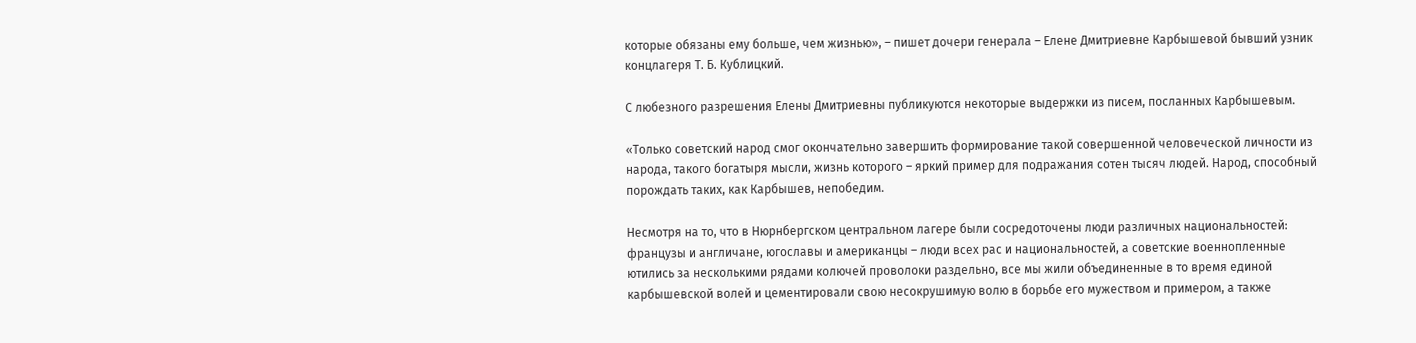которые обязаны ему больше, чем жизнью», – пишет дочери генерала – Елене Дмитриевне Карбышевой бывший узник концлагеря Т. Б. Кублицкий.

С любезного разрешения Елены Дмитриевны публикуются некоторые выдержки из писем, посланных Карбышевым.

«Только советский народ смог окончательно завершить формирование такой совершенной человеческой личности из народа, такого богатыря мысли, жизнь которого – яркий пример для подражания сотен тысяч людей. Народ, способный порождать таких, как Карбышев, непобедим.

Несмотря на то, что в Нюрнбергском центральном лагере были сосредоточены люди различных национальностей: французы и англичане, югославы и американцы – люди всех рас и национальностей, а советские военнопленные ютились за несколькими рядами колючей проволоки раздельно, все мы жили объединенные в то время единой карбышевской волей и цементировали свою несокрушимую волю в борьбе его мужеством и примером, а также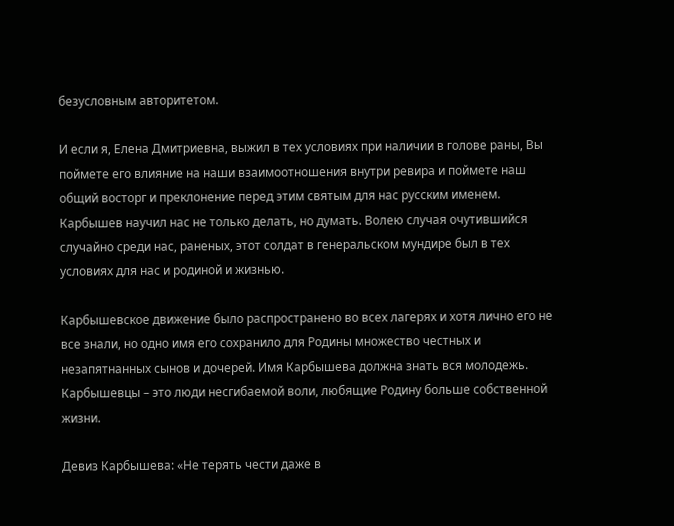безусловным авторитетом.

И если я, Елена Дмитриевна, выжил в тех условиях при наличии в голове раны, Вы поймете его влияние на наши взаимоотношения внутри ревира и поймете наш общий восторг и преклонение перед этим святым для нас русским именем. Карбышев научил нас не только делать, но думать. Волею случая очутившийся случайно среди нас, раненых, этот солдат в генеральском мундире был в тех условиях для нас и родиной и жизнью.

Карбышевское движение было распространено во всех лагерях и хотя лично его не все знали, но одно имя его сохранило для Родины множество честных и незапятнанных сынов и дочерей. Имя Карбышева должна знать вся молодежь. Карбышевцы – это люди несгибаемой воли, любящие Родину больше собственной жизни.

Девиз Карбышева: «Не терять чести даже в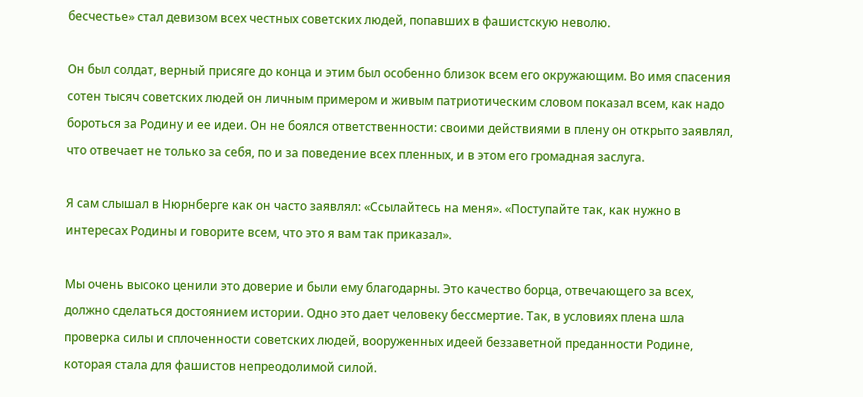бесчестье» стал девизом всех честных советских людей, попавших в фашистскую неволю.

Он был солдат, верный присяге до конца и этим был особенно близок всем его окружающим. Во имя спасения сотен тысяч советских людей он личным примером и живым патриотическим словом показал всем, как надо бороться за Родину и ее идеи. Он не боялся ответственности: своими действиями в плену он открыто заявлял, что отвечает не только за себя, по и за поведение всех пленных, и в этом его громадная заслуга.

Я сам слышал в Нюрнберге как он часто заявлял: «Ссылайтесь на меня». «Поступайте так, как нужно в интересах Родины и говорите всем, что это я вам так приказал».

Мы очень высоко ценили это доверие и были ему благодарны. Это качество борца, отвечающего за всех, должно сделаться достоянием истории. Одно это дает человеку бессмертие. Так, в условиях плена шла проверка силы и сплоченности советских людей, вооруженных идеей беззаветной преданности Родине, которая стала для фашистов непреодолимой силой.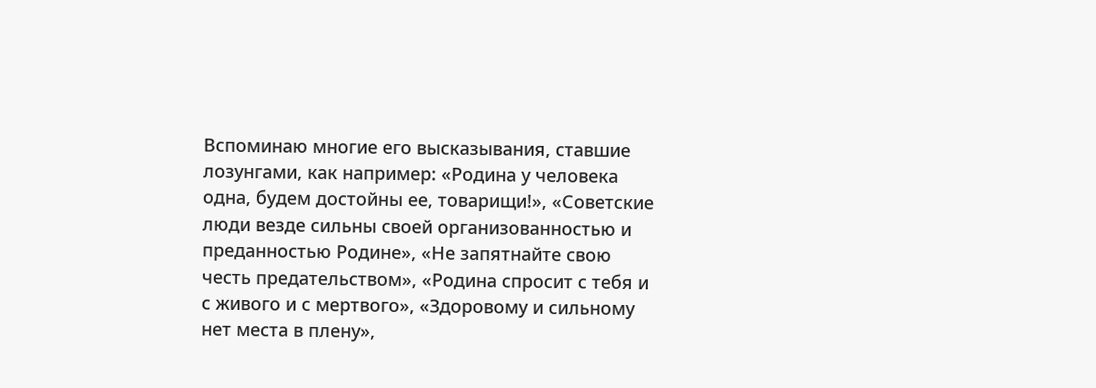Вспоминаю многие его высказывания, ставшие лозунгами, как например: «Родина у человека одна, будем достойны ее, товарищи!», «Советские люди везде сильны своей организованностью и преданностью Родине», «Не запятнайте свою честь предательством», «Родина спросит с тебя и с живого и с мертвого», «Здоровому и сильному нет места в плену»,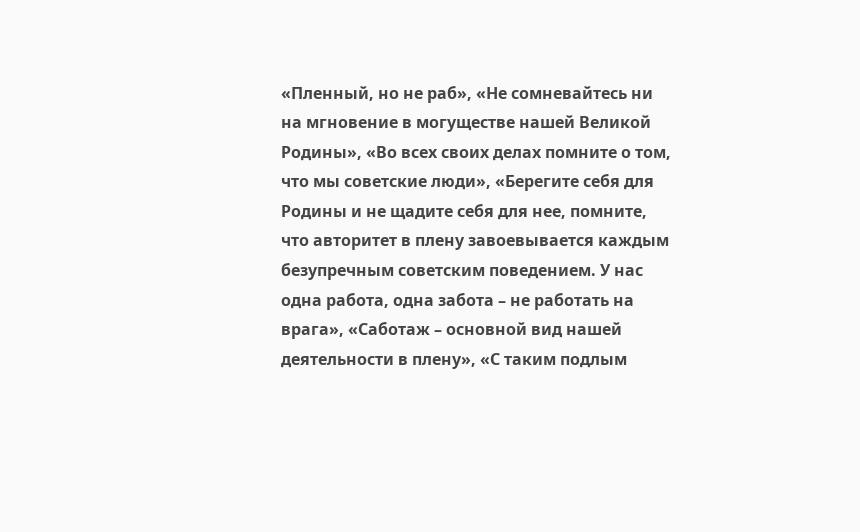«Пленный, но не раб», «Не сомневайтесь ни на мгновение в могуществе нашей Великой Родины», «Во всех своих делах помните о том, что мы советские люди», «Берегите себя для Родины и не щадите себя для нее, помните, что авторитет в плену завоевывается каждым безупречным советским поведением. У нас одна работа, одна забота – не работать на врага», «Саботаж – основной вид нашей деятельности в плену», «С таким подлым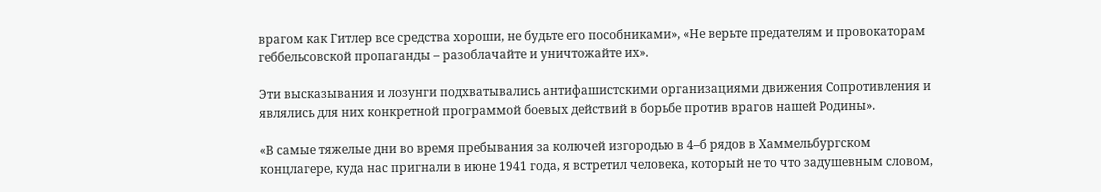врагом как Гитлер все средства хороши, не будьте его пособниками», «Не верьте предателям и провокаторам геббельсовской пропаганды – разоблачайте и уничтожайте их».

Эти высказывания и лозунги подхватывались антифашистскими организациями движения Сопротивления и являлись для них конкретной программой боевых действий в борьбе против врагов нашей Родины».

«В самые тяжелые дни во время пребывания за колючей изгородью в 4–б рядов в Хаммельбургском концлагере, куда нас пригнали в июне 1941 года, я встретил человека, который не то что задушевным словом,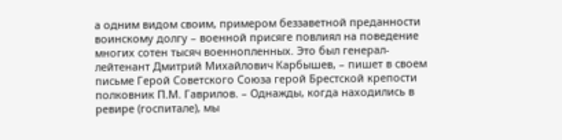а одним видом своим, примером беззаветной преданности воинскому долгу – военной присяге повлиял на поведение многих сотен тысяч военнопленных. Это был генерал-лейтенант Дмитрий Михайлович Карбышев, – пишет в своем письме Герой Советского Союза герой Брестской крепости полковник П.М. Гаврилов. – Однажды, когда находились в ревире (госпитале), мы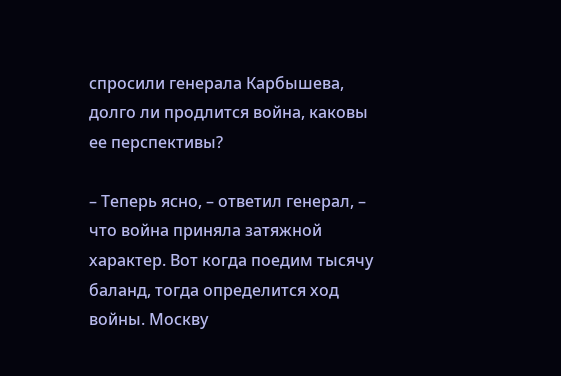спросили генерала Карбышева, долго ли продлится война, каковы ее перспективы?

– Теперь ясно, – ответил генерал, – что война приняла затяжной характер. Вот когда поедим тысячу баланд, тогда определится ход войны. Москву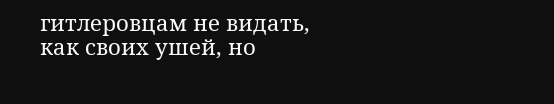гитлеровцам не видать, как своих ушей, но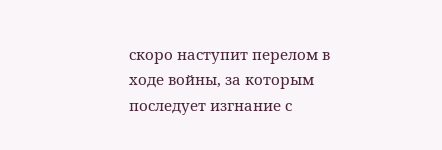скоро наступит перелом в ходе войны, за которым последует изгнание с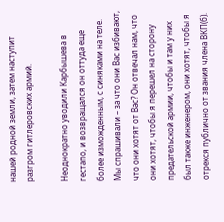нашей родной земли, затем наступит разгром гитлеровских армий.

Неоднократно уводили Карбышева в гестапо, и возвращался он оттуда еще более изможденным, с синяками на теле. Мы спрашивали – за что они Вас избивают, что они хотят от Вас? Он отвечал нам, что они хотят, чтобы я перешел на сторону предательской армии, чтобы и там у них был также инженером, они хотят, чтобы я отрекся публично от звания члена ВКП(б).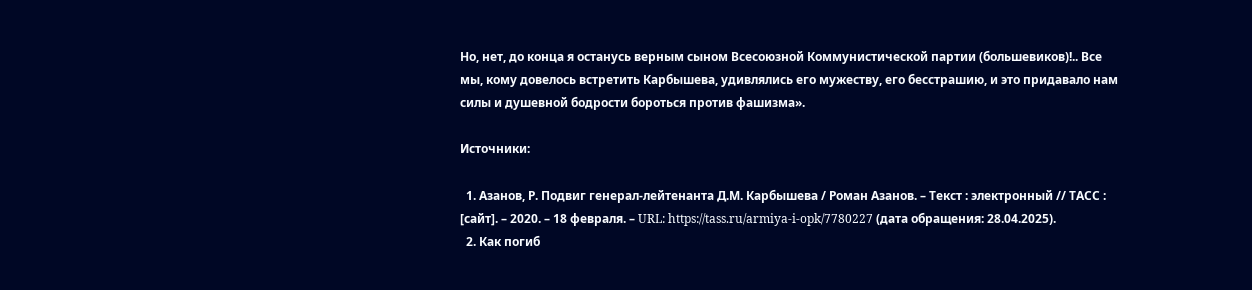Но, нет, до конца я останусь верным сыном Всесоюзной Коммунистической партии (большевиков)!.. Все мы, кому довелось встретить Карбышева, удивлялись его мужеству, его бесстрашию, и это придавало нам силы и душевной бодрости бороться против фашизма».

Источники:

  1. Азанов, Р. Подвиг генерал-лейтенанта Д.М. Карбышева / Роман Азанов. – Текст : электронный // ТАСС : [сайт]. – 2020. – 18 февраля. – URL: https://tass.ru/armiya-i-opk/7780227 (дата обращения: 28.04.2025).
  2. Как погиб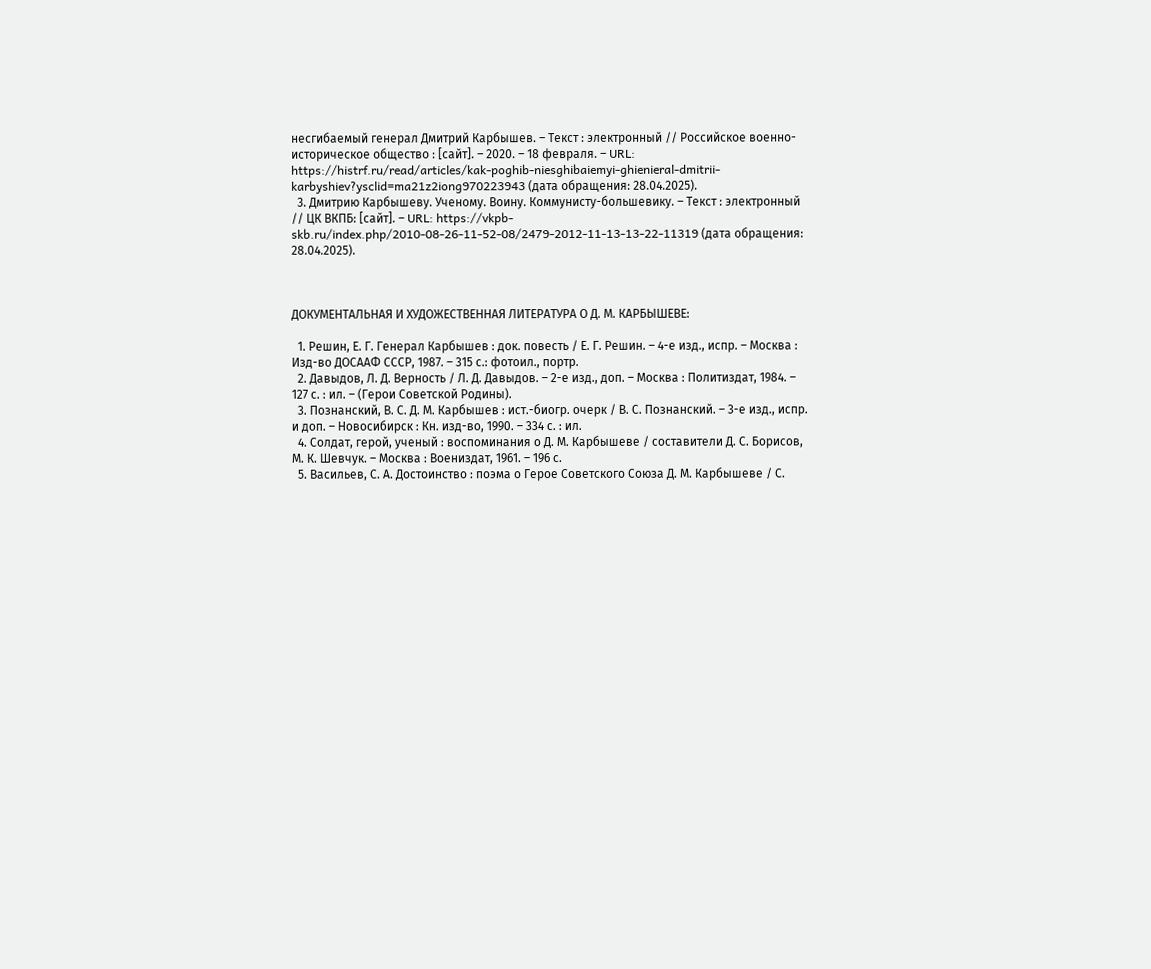несгибаемый генерал Дмитрий Карбышев. – Текст : электронный // Российское военно-историческое общество : [сайт]. – 2020. – 18 февраля. – URL: https://histrf.ru/read/articles/kak-poghib-niesghibaiemyi-ghienieral-dmitrii-karbyshiev?ysclid=ma21z2iong970223943 (дата обращения: 28.04.2025).
  3. Дмитрию Карбышеву. Ученому. Воину. Коммунисту-большевику. – Текст : электронный // ЦК ВКПБ: [сайт]. – URL: https://vkpb-skb.ru/index.php/2010-08-26-11-52-08/2479-2012-11-13-13-22-11319 (дата обращения: 28.04.2025).



ДОКУМЕНТАЛЬНАЯ И ХУДОЖЕСТВЕННАЯ ЛИТЕРАТУРА О Д. М. КАРБЫШЕВЕ:

  1. Решин, Е. Г. Генерал Карбышев : док. повесть / Е. Г. Решин. – 4-е изд., испр. – Москва : Изд-во ДОСААФ СССР, 1987. – 315 с.: фотоил., портр.
  2. Давыдов, Л. Д. Верность / Л. Д. Давыдов. – 2-е изд., доп. – Москва : Политиздат, 1984. – 127 с. : ил. – (Герои Советской Родины).
  3. Познанский, В. С. Д. М. Карбышев : ист.-биогр. очерк / В. С. Познанский. – 3-е изд., испр. и доп. – Новосибирск : Кн. изд-во, 1990. – 334 с. : ил.
  4. Солдат, герой, ученый : воспоминания о Д. М. Карбышеве / составители Д. С. Борисов, М. К. Шевчук. – Москва : Воениздат, 1961. – 196 с.
  5. Васильев, С. А. Достоинство : поэма о Герое Советского Союза Д. М. Карбышеве / С.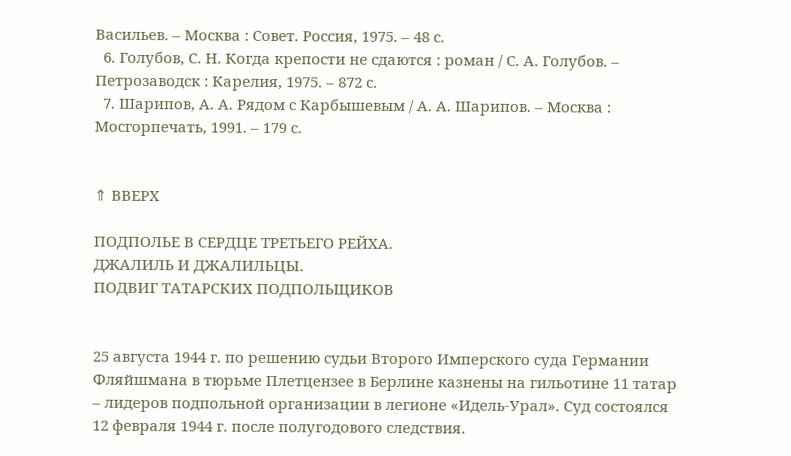Васильев. – Москва : Совет. Россия, 1975. – 48 с.
  6. Голубов, С. Н. Когда крепости не сдаются : роман / С. А. Голубов. – Петрозаводск : Карелия, 1975. – 872 с.
  7. Шарипов, А. А. Рядом с Карбышевым / А. А. Шарипов. – Москва : Мосгорпечать, 1991. – 179 с.


⇑ ВВЕРХ

ПОДПОЛЬЕ В СЕРДЦЕ ТРЕТЬЕГО РЕЙХА.
ДЖАЛИЛЬ И ДЖАЛИЛЬЦЫ.
ПОДВИГ ТАТАРСКИХ ПОДПОЛЬЩИКОВ


25 августа 1944 г. по решению судьи Второго Имперского суда Германии Фляйшмана в тюрьме Плетцензее в Берлине казнены на гильотине 11 татар – лидеров подпольной организации в легионе «Идель-Урал». Суд состоялся 12 февраля 1944 г. после полугодового следствия.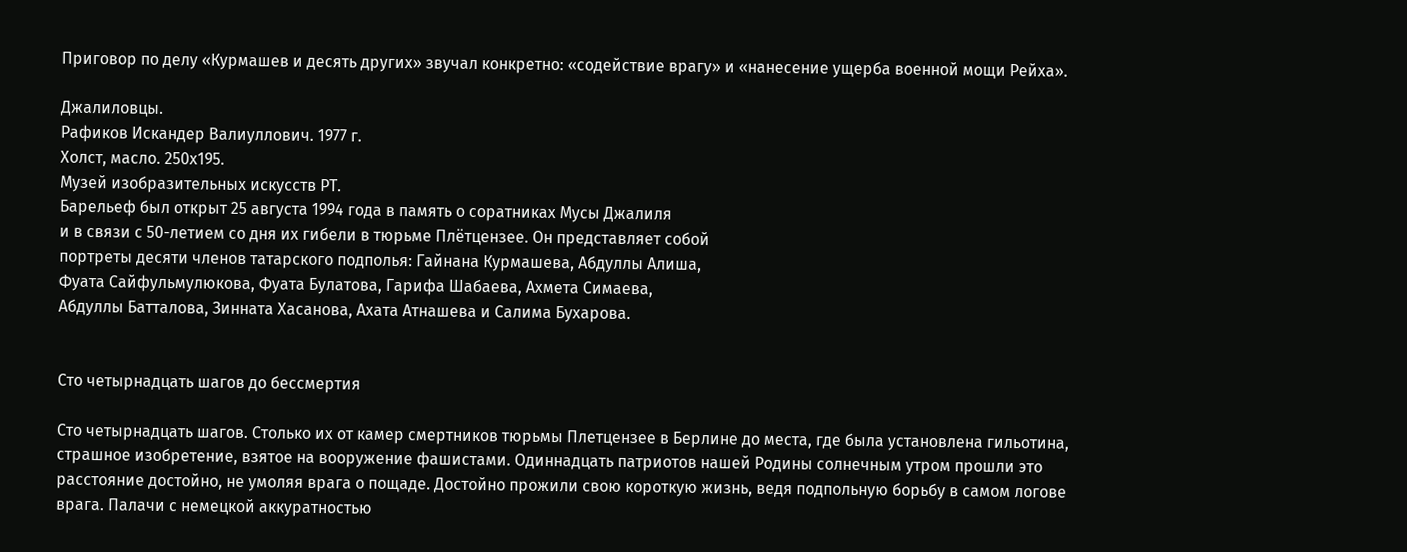Приговор по делу «Курмашев и десять других» звучал конкретно: «содействие врагу» и «нанесение ущерба военной мощи Рейха».

Джалиловцы.
Рафиков Искандер Валиуллович. 1977 г.
Холст, масло. 250х195.
Музей изобразительных искусств РТ.
Барельеф был открыт 25 августа 1994 года в память о соратниках Мусы Джалиля
и в связи с 50-летием со дня их гибели в тюрьме Плётцензее. Он представляет собой
портреты десяти членов татарского подполья: Гайнана Курмашева, Абдуллы Алиша,
Фуата Сайфульмулюкова, Фуата Булатова, Гарифа Шабаева, Ахмета Симаева,
Абдуллы Батталова, Зинната Хасанова, Ахата Атнашева и Салима Бухарова.


Сто четырнадцать шагов до бессмертия

Сто четырнадцать шагов. Столько их от камер смертников тюрьмы Плетцензее в Берлине до места, где была установлена гильотина, страшное изобретение, взятое на вооружение фашистами. Одиннадцать патриотов нашей Родины солнечным утром прошли это расстояние достойно, не умоляя врага о пощаде. Достойно прожили свою короткую жизнь, ведя подпольную борьбу в самом логове врага. Палачи с немецкой аккуратностью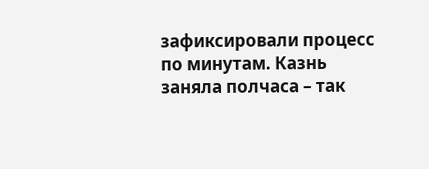зафиксировали процесс по минутам. Казнь заняла полчаса – так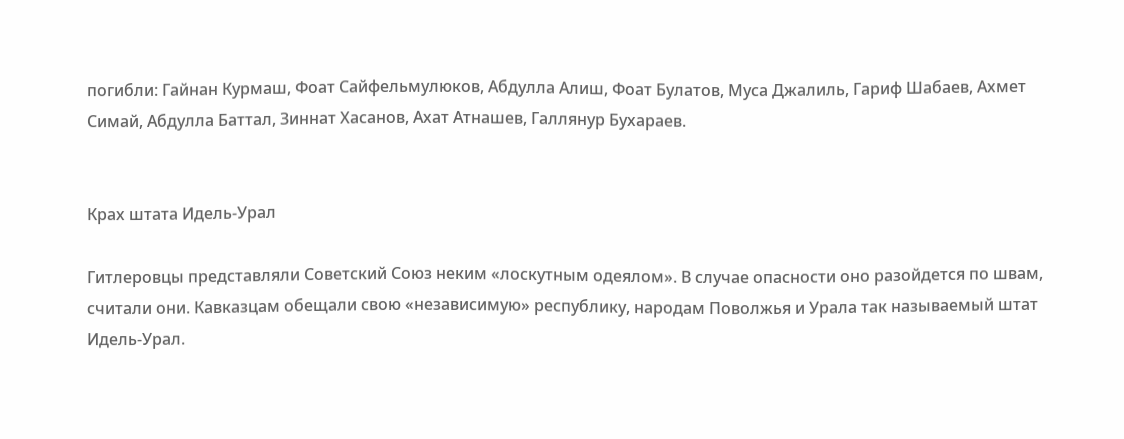погибли: Гайнан Курмаш, Фоат Сайфельмулюков, Абдулла Алиш, Фоат Булатов, Муса Джалиль, Гариф Шабаев, Ахмет Симай, Абдулла Баттал, Зиннат Хасанов, Ахат Атнашев, Галлянур Бухараев.


Крах штата Идель-Урал

Гитлеровцы представляли Советский Союз неким «лоскутным одеялом». В случае опасности оно разойдется по швам, считали они. Кавказцам обещали свою «независимую» республику, народам Поволжья и Урала так называемый штат Идель-Урал.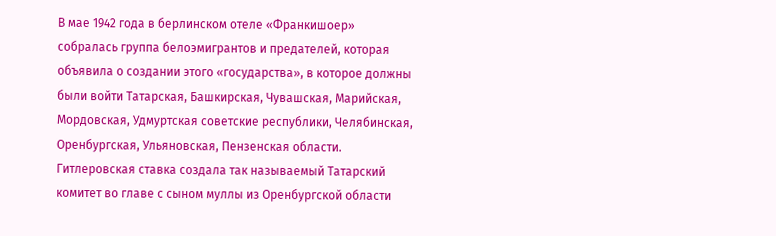В мае 1942 года в берлинском отеле «Франкишоер» собралась группа белоэмигрантов и предателей, которая объявила о создании этого «государства», в которое должны были войти Татарская, Башкирская, Чувашская, Марийская, Мордовская, Удмуртская советские республики, Челябинская, Оренбургская, Ульяновская, Пензенская области. Гитлеровская ставка создала так называемый Татарский комитет во главе с сыном муллы из Оренбургской области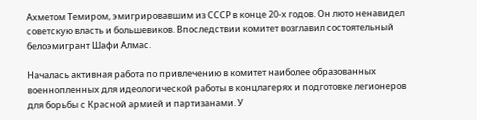Ахметом Темиром, эмигрировавшим из СССР в конце 20-х годов. Он люто ненавидел советскую власть и большевиков. Впоследствии комитет возглавил состоятельный белоэмигрант Шафи Алмас.

Началась активная работа по привлечению в комитет наиболее образованных военнопленных для идеологической работы в концлагерях и подготовке легионеров для борьбы с Красной армией и партизанами. У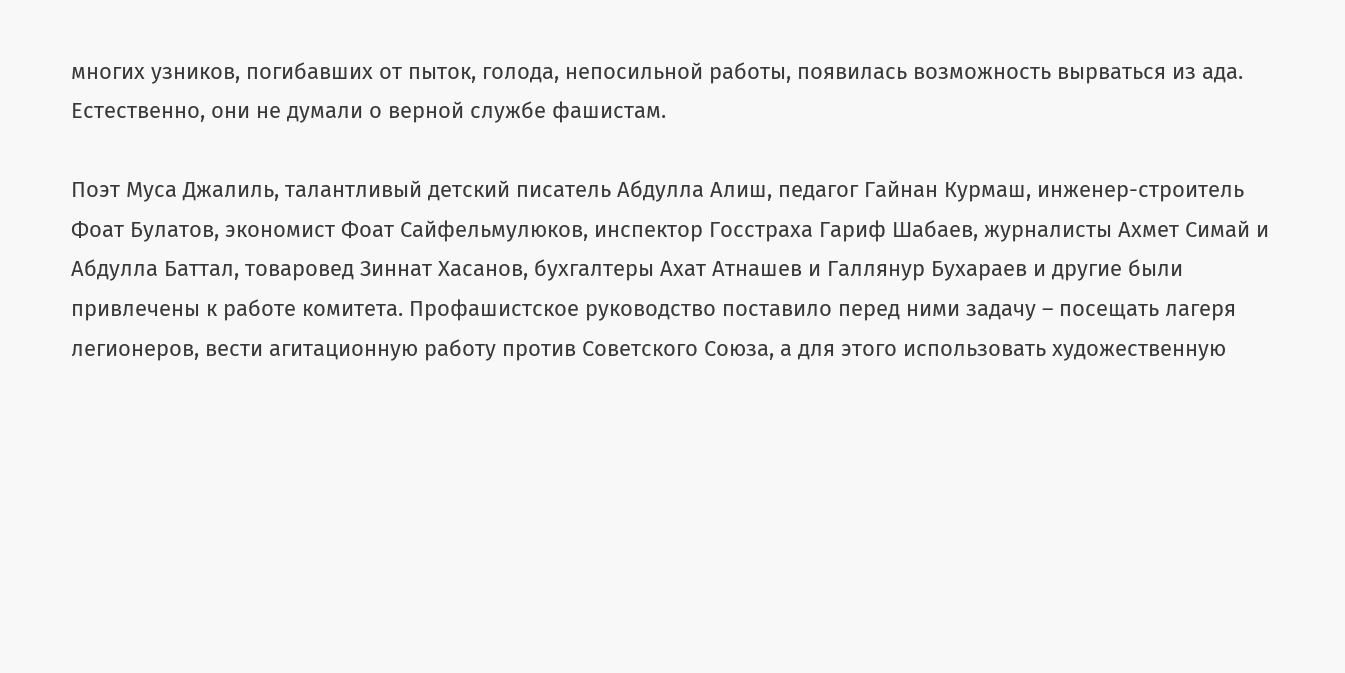многих узников, погибавших от пыток, голода, непосильной работы, появилась возможность вырваться из ада. Естественно, они не думали о верной службе фашистам.

Поэт Муса Джалиль, талантливый детский писатель Абдулла Алиш, педагог Гайнан Курмаш, инженер-строитель Фоат Булатов, экономист Фоат Сайфельмулюков, инспектор Госстраха Гариф Шабаев, журналисты Ахмет Симай и Абдулла Баттал, товаровед Зиннат Хасанов, бухгалтеры Ахат Атнашев и Галлянур Бухараев и другие были привлечены к работе комитета. Профашистское руководство поставило перед ними задачу – посещать лагеря легионеров, вести агитационную работу против Советского Союза, а для этого использовать художественную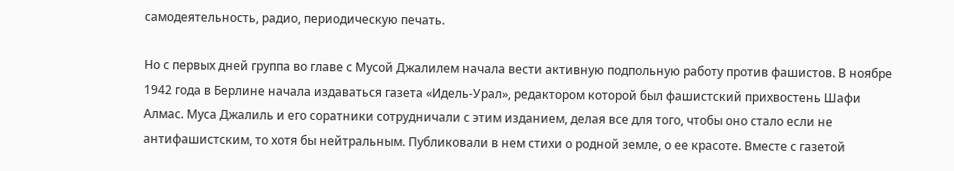самодеятельность, радио, периодическую печать.

Но с первых дней группа во главе с Мусой Джалилем начала вести активную подпольную работу против фашистов. В ноябре 1942 года в Берлине начала издаваться газета «Идель-Урал», редактором которой был фашистский прихвостень Шафи Алмас. Муса Джалиль и его соратники сотрудничали с этим изданием, делая все для того, чтобы оно стало если не антифашистским, то хотя бы нейтральным. Публиковали в нем стихи о родной земле, о ее красоте. Вместе с газетой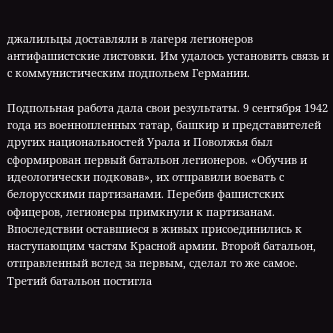джалильцы доставляли в лагеря легионеров антифашистские листовки. Им удалось установить связь и с коммунистическим подпольем Германии.

Подпольная работа дала свои результаты. 9 сентября 1942 года из военнопленных татар, башкир и представителей других национальностей Урала и Поволжья был сформирован первый батальон легионеров. «Обучив и идеологически подковав», их отправили воевать с белорусскими партизанами. Перебив фашистских офицеров, легионеры примкнули к партизанам. Впоследствии оставшиеся в живых присоединились к наступающим частям Красной армии. Второй батальон, отправленный вслед за первым, сделал то же самое. Третий батальон постигла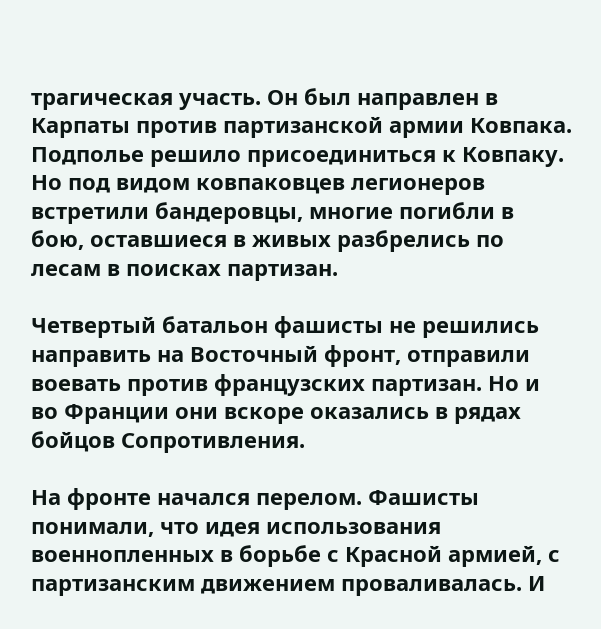трагическая участь. Он был направлен в Карпаты против партизанской армии Ковпака. Подполье решило присоединиться к Ковпаку. Но под видом ковпаковцев легионеров встретили бандеровцы, многие погибли в бою, оставшиеся в живых разбрелись по лесам в поисках партизан.

Четвертый батальон фашисты не решились направить на Восточный фронт, отправили воевать против французских партизан. Но и во Франции они вскоре оказались в рядах бойцов Сопротивления.

На фронте начался перелом. Фашисты понимали, что идея использования военнопленных в борьбе с Красной армией, с партизанским движением проваливалась. И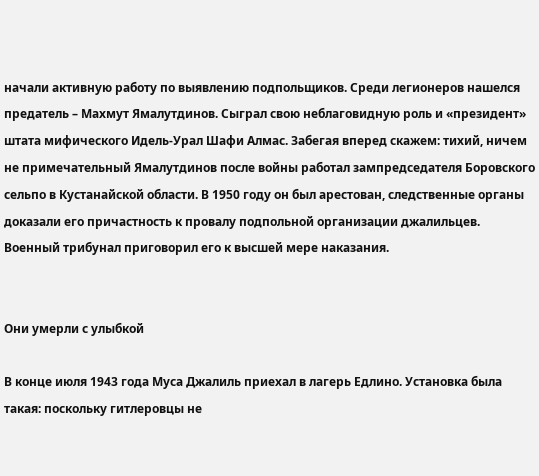начали активную работу по выявлению подпольщиков. Среди легионеров нашелся предатель – Махмут Ямалутдинов. Сыграл свою неблаговидную роль и «президент» штата мифического Идель-Урал Шафи Алмас. Забегая вперед скажем: тихий, ничем не примечательный Ямалутдинов после войны работал зампредседателя Боровского сельпо в Кустанайской области. В 1950 году он был арестован, следственные органы доказали его причастность к провалу подпольной организации джалильцев. Военный трибунал приговорил его к высшей мере наказания.


Они умерли с улыбкой

В конце июля 1943 года Муса Джалиль приехал в лагерь Едлино. Установка была такая: поскольку гитлеровцы не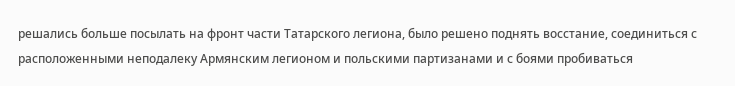решались больше посылать на фронт части Татарского легиона, было решено поднять восстание, соединиться с расположенными неподалеку Армянским легионом и польскими партизанами и с боями пробиваться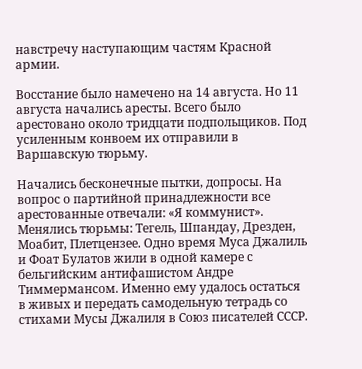навстречу наступающим частям Красной армии.

Восстание было намечено на 14 августа. Но 11 августа начались аресты. Всего было арестовано около тридцати подпольщиков. Под усиленным конвоем их отправили в Варшавскую тюрьму.

Начались бесконечные пытки, допросы. На вопрос о партийной принадлежности все арестованные отвечали: «Я коммунист». Менялись тюрьмы: Тегель, Шпандау, Дрезден, Моабит, Плетцензее. Одно время Муса Джалиль и Фоат Булатов жили в одной камере с бельгийским антифашистом Андре Тиммермансом. Именно ему удалось остаться в живых и передать самодельную тетрадь со стихами Мусы Джалиля в Союз писателей СССР.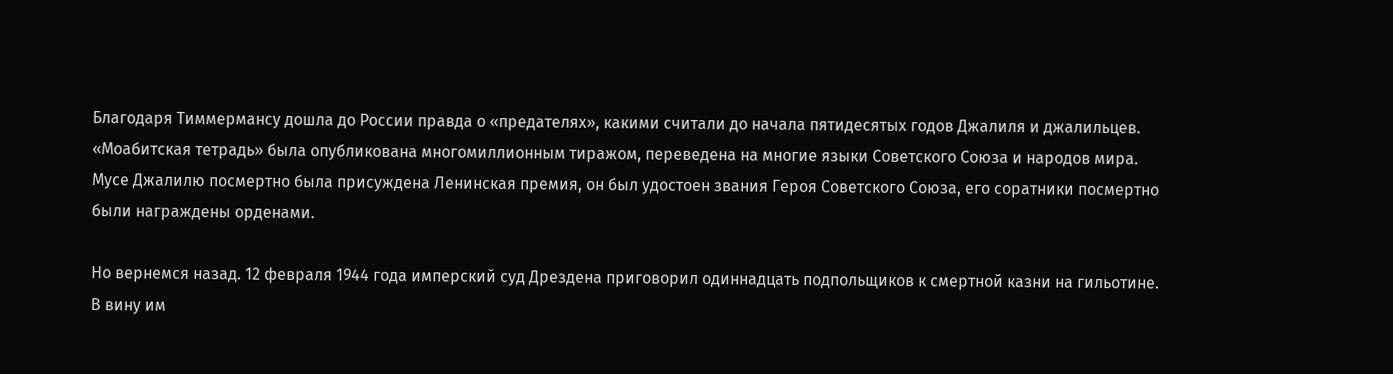Благодаря Тиммермансу дошла до России правда о «предателях», какими считали до начала пятидесятых годов Джалиля и джалильцев. «Моабитская тетрадь» была опубликована многомиллионным тиражом, переведена на многие языки Советского Союза и народов мира. Мусе Джалилю посмертно была присуждена Ленинская премия, он был удостоен звания Героя Советского Союза, его соратники посмертно были награждены орденами.

Но вернемся назад. 12 февраля 1944 года имперский суд Дрездена приговорил одиннадцать подпольщиков к смертной казни на гильотине. В вину им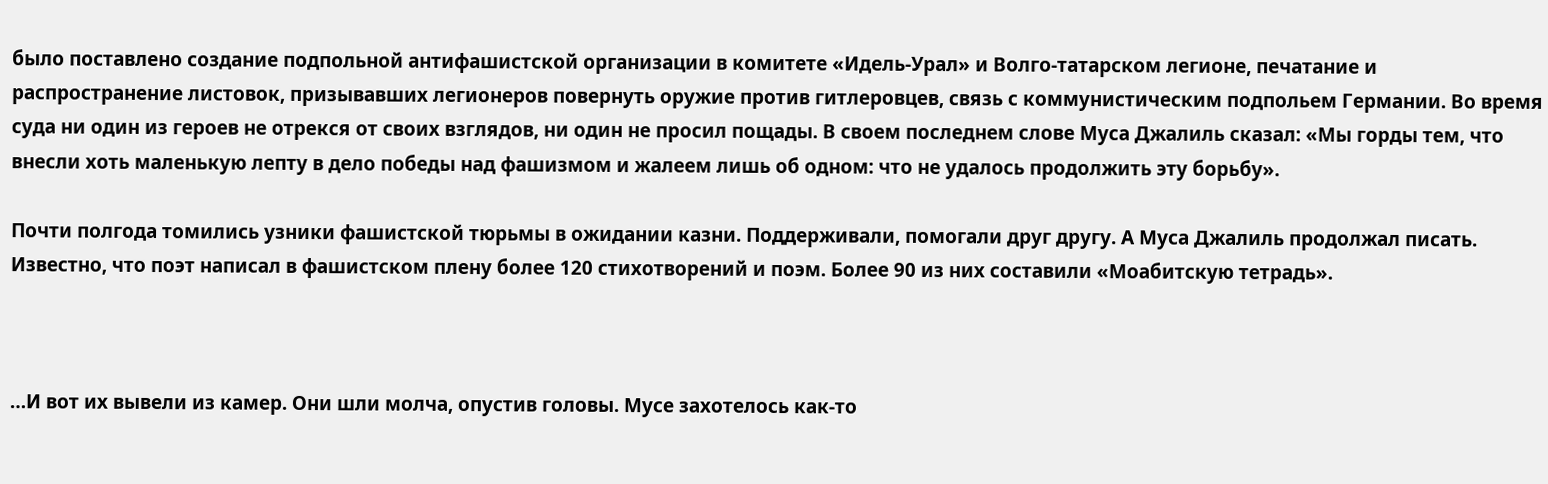было поставлено создание подпольной антифашистской организации в комитете «Идель-Урал» и Волго-татарском легионе, печатание и распространение листовок, призывавших легионеров повернуть оружие против гитлеровцев, связь с коммунистическим подпольем Германии. Во время суда ни один из героев не отрекся от своих взглядов, ни один не просил пощады. В своем последнем слове Муса Джалиль сказал: «Мы горды тем, что внесли хоть маленькую лепту в дело победы над фашизмом и жалеем лишь об одном: что не удалось продолжить эту борьбу».

Почти полгода томились узники фашистской тюрьмы в ожидании казни. Поддерживали, помогали друг другу. А Муса Джалиль продолжал писать. Известно, что поэт написал в фашистском плену более 120 стихотворений и поэм. Более 90 из них составили «Моабитскую тетрадь».



…И вот их вывели из камер. Они шли молча, опустив головы. Мусе захотелось как-то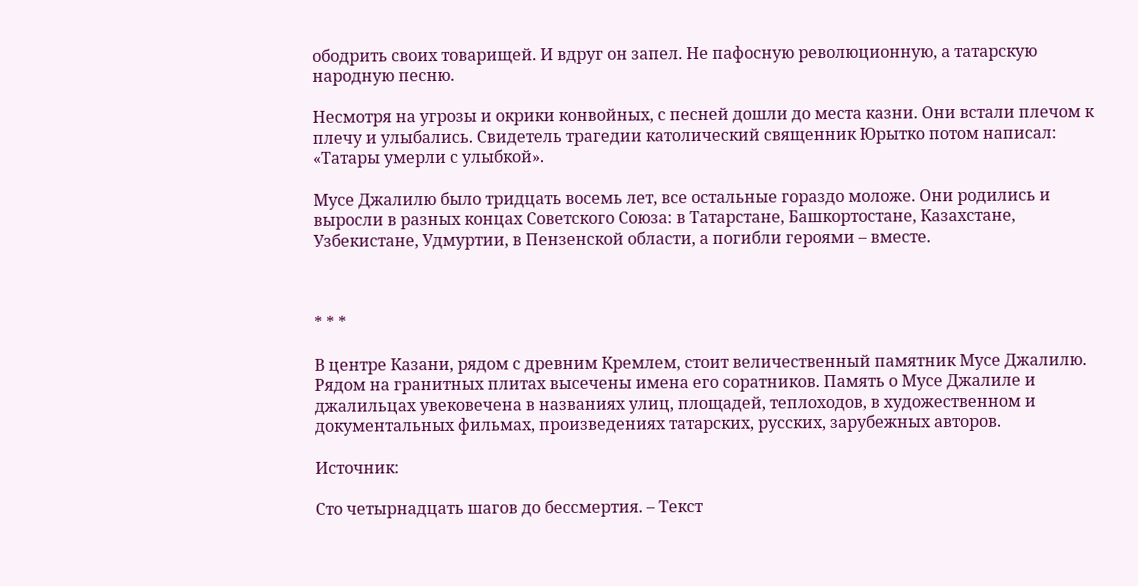ободрить своих товарищей. И вдруг он запел. Не пафосную революционную, а татарскую народную песню.

Несмотря на угрозы и окрики конвойных, с песней дошли до места казни. Они встали плечом к плечу и улыбались. Свидетель трагедии католический священник Юрытко потом написал: «Татары умерли с улыбкой».

Мусе Джалилю было тридцать восемь лет, все остальные гораздо моложе. Они родились и выросли в разных концах Советского Союза: в Татарстане, Башкортостане, Казахстане, Узбекистане, Удмуртии, в Пензенской области, а погибли героями – вместе.



* * *

В центре Казани, рядом с древним Кремлем, стоит величественный памятник Мусе Джалилю. Рядом на гранитных плитах высечены имена его соратников. Память о Мусе Джалиле и джалильцах увековечена в названиях улиц, площадей, теплоходов, в художественном и документальных фильмах, произведениях татарских, русских, зарубежных авторов.

Источник:

Сто четырнадцать шагов до бессмертия. – Текст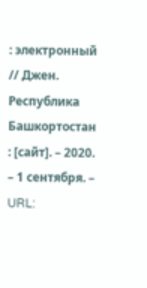: электронный // Джен. Республика Башкортостан : [сайт]. – 2020. – 1 сентября. – URL: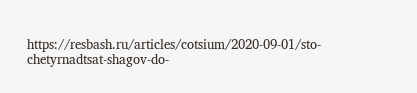https://resbash.ru/articles/cotsium/2020-09-01/sto-chetyrnadtsat-shagov-do-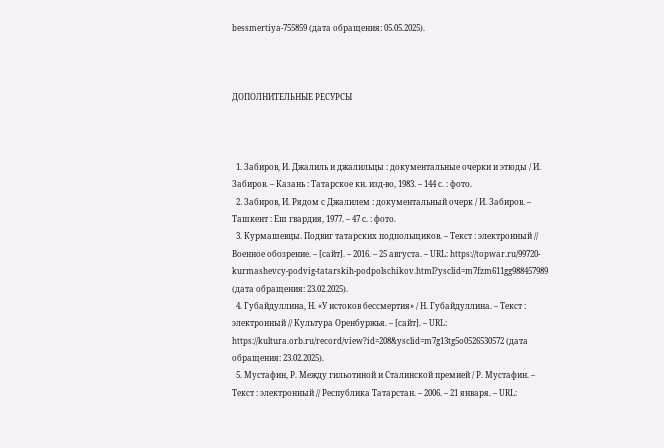bessmertiya-755859 (дата обращения: 05.05.2025).



ДОПОЛНИТЕЛЬНЫЕ РЕСУРСЫ



  1. Забиров, И. Джалиль и джалильцы : документальные очерки и этюды / И. Забиров. – Казань : Татарское кн. изд-во, 1983. – 144 с. : фото.
  2. Забиров, И. Рядом с Джалилем : документальный очерк / И. Забиров. – Ташкент : Еш гвардия, 1977. – 47 с. : фото.
  3. Курмашевцы. Подвиг татарских подпольщиков. – Текст : электронный // Военное обозрение. – [сайт]. – 2016. – 25 августа. – URL: https://topwar.ru/99720-kurmashevcy-podvig-tatarskih-podpolschikov.html?ysclid=m7fzm611gg988457989 (дата обращения: 23.02.2025).
  4. Губайдуллина, Н. «У истоков бессмертия» / Н. Губайдуллина. – Текст : электронный // Культура Оренбуржья. – [сайт]. – URL: https://kultura.orb.ru/record/view?id=208&ysclid=m7g13tg5o0526530572 (дата обращения: 23.02.2025).
  5. Мустафин, Р. Между гильотиной и Сталинской премией / Р. Мустафин. – Текст : электронный // Республика Татарстан. – 2006. – 21 января. – URL: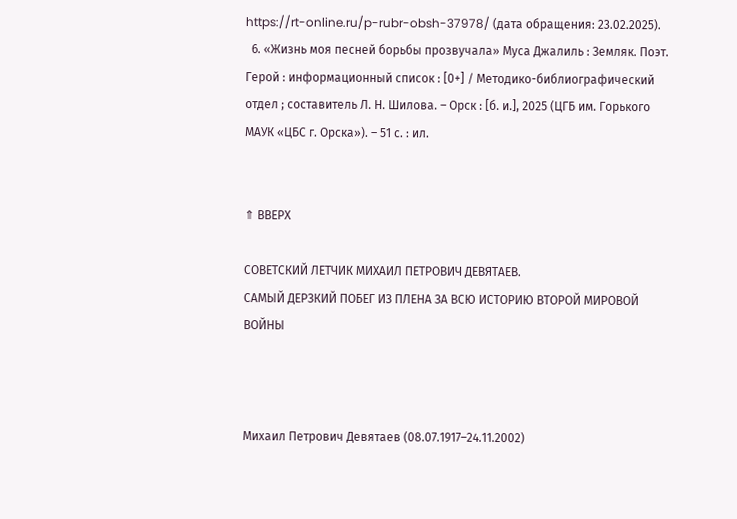https://rt-online.ru/p-rubr-obsh-37978/ (дата обращения: 23.02.2025).
  6. «Жизнь моя песней борьбы прозвучала» Муса Джалиль : Земляк. Поэт. Герой : информационный список : [0+] / Методико-библиографический отдел ; составитель Л. Н. Шилова. – Орск : [б. и.], 2025 (ЦГБ им. Горького МАУК «ЦБС г. Орска»). – 51 с. : ил.


⇑ ВВЕРХ

СОВЕТСКИЙ ЛЕТЧИК МИХАИЛ ПЕТРОВИЧ ДЕВЯТАЕВ.
САМЫЙ ДЕРЗКИЙ ПОБЕГ ИЗ ПЛЕНА ЗА ВСЮ ИСТОРИЮ ВТОРОЙ МИРОВОЙ ВОЙНЫ



Михаил Петрович Девятаев (08.07.1917–24.11.2002)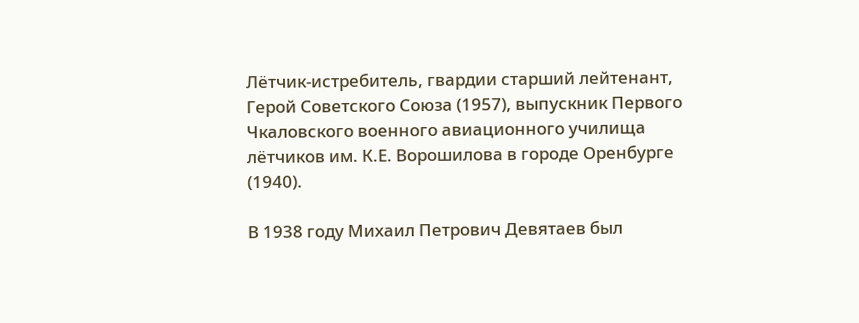Лётчик-истребитель, гвардии старший лейтенант, Герой Советского Союза (1957), выпускник Первого Чкаловского военного авиационного училища лётчиков им. К.Е. Ворошилова в городе Оренбурге (1940).

В 1938 году Михаил Петрович Девятаев был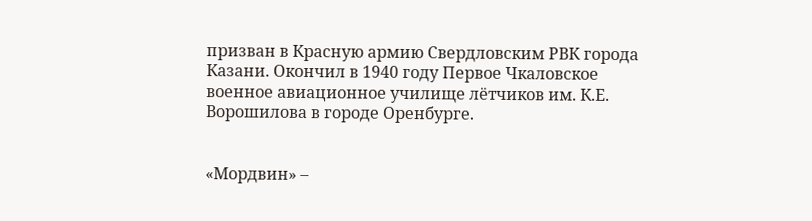призван в Красную армию Свердловским РВК города Казани. Окончил в 1940 году Первое Чкаловское военное авиационное училище лётчиков им. К.Е. Ворошилова в городе Оренбурге.


«Мордвин» –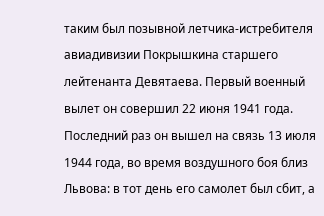таким был позывной летчика-истребителя авиадивизии Покрышкина старшего лейтенанта Девятаева. Первый военный вылет он совершил 22 июня 1941 года. Последний раз он вышел на связь 13 июля 1944 года, во время воздушного боя близ Львова: в тот день его самолет был сбит, а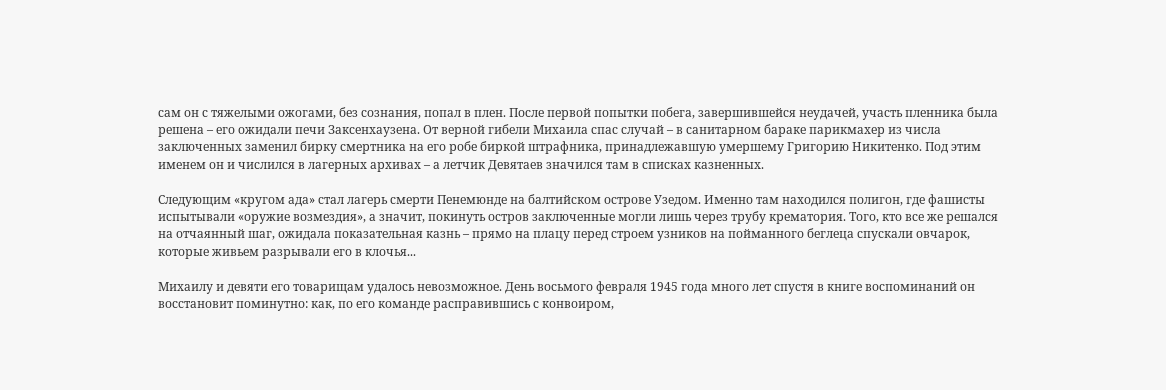сам он с тяжелыми ожогами, без сознания, попал в плен. После первой попытки побега, завершившейся неудачей, участь пленника была решена – его ожидали печи Заксенхаузена. От верной гибели Михаила спас случай – в санитарном бараке парикмахер из числа заключенных заменил бирку смертника на его робе биркой штрафника, принадлежавшую умершему Григорию Никитенко. Под этим именем он и числился в лагерных архивах – а летчик Девятаев значился там в списках казненных.

Следующим «кругом ада» стал лагерь смерти Пенемюнде на балтийском острове Узедом. Именно там находился полигон, где фашисты испытывали «оружие возмездия», а значит, покинуть остров заключенные могли лишь через трубу крематория. Того, кто все же решался на отчаянный шаг, ожидала показательная казнь – прямо на плацу перед строем узников на пойманного беглеца спускали овчарок, которые живьем разрывали его в клочья...

Михаилу и девяти его товарищам удалось невозможное. День восьмого февраля 1945 года много лет спустя в книге воспоминаний он восстановит поминутно: как, по его команде расправившись с конвоиром,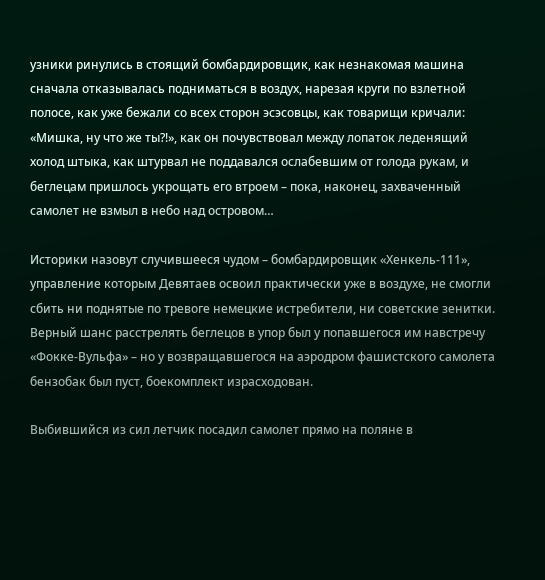узники ринулись в стоящий бомбардировщик, как незнакомая машина сначала отказывалась подниматься в воздух, нарезая круги по взлетной полосе, как уже бежали со всех сторон эсэсовцы, как товарищи кричали: «Мишка, ну что же ты?!», как он почувствовал между лопаток леденящий холод штыка, как штурвал не поддавался ослабевшим от голода рукам, и беглецам пришлось укрощать его втроем – пока, наконец, захваченный самолет не взмыл в небо над островом…

Историки назовут случившееся чудом – бомбардировщик «Хенкель-111», управление которым Девятаев освоил практически уже в воздухе, не смогли сбить ни поднятые по тревоге немецкие истребители, ни советские зенитки. Верный шанс расстрелять беглецов в упор был у попавшегося им навстречу «Фокке-Вульфа» – но у возвращавшегося на аэродром фашистского самолета бензобак был пуст, боекомплект израсходован.

Выбившийся из сил летчик посадил самолет прямо на поляне в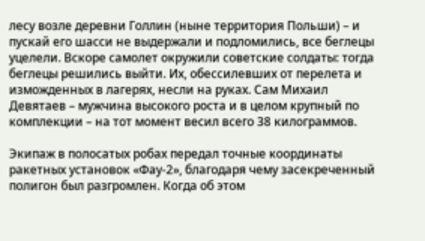лесу возле деревни Голлин (ныне территория Польши) – и пускай его шасси не выдержали и подломились, все беглецы уцелели. Вскоре самолет окружили советские солдаты: тогда беглецы решились выйти. Их, обессилевших от перелета и изможденных в лагерях, несли на руках. Сам Михаил Девятаев – мужчина высокого роста и в целом крупный по комплекции – на тот момент весил всего 38 килограммов.

Экипаж в полосатых робах передал точные координаты ракетных установок «Фау-2», благодаря чему засекреченный полигон был разгромлен. Когда об этом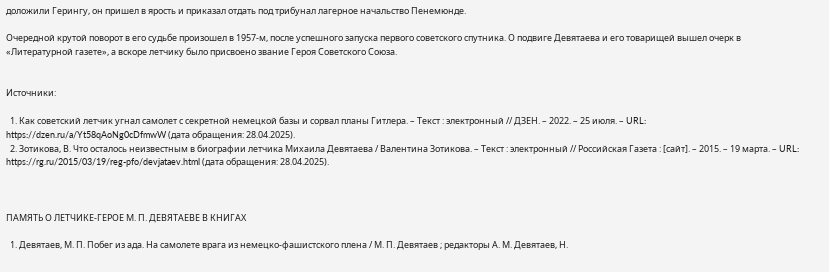доложили Герингу, он пришел в ярость и приказал отдать под трибунал лагерное начальство Пенемюнде.

Очередной крутой поворот в его судьбе произошел в 1957-м, после успешного запуска первого советского спутника. О подвиге Девятаева и его товарищей вышел очерк в «Литературной газете», а вскоре летчику было присвоено звание Героя Советского Союза.


Источники:

  1. Как советский летчик угнал самолет с секретной немецкой базы и сорвал планы Гитлера. – Текст : электронный // ДЗЕН. – 2022. – 25 июля. – URL: https://dzen.ru/a/Yt58qAoNg0cDfmwW (дата обращения: 28.04.2025).
  2. Зотикова, В. Что осталось неизвестным в биографии летчика Михаила Девятаева / Валентина Зотикова. – Текст : электронный // Российская Газета : [сайт]. – 2015. – 19 марта. – URL: https://rg.ru/2015/03/19/reg-pfo/devjataev.html (дата обращения: 28.04.2025).



ПАМЯТЬ О ЛЕТЧИКЕ-ГЕРОЕ М. П. ДЕВЯТАЕВЕ В КНИГАХ

  1. Девятаев, М. П. Побег из ада. На самолете врага из немецко-фашистского плена / М. П. Девятаев ; редакторы А. М. Девятаев, Н.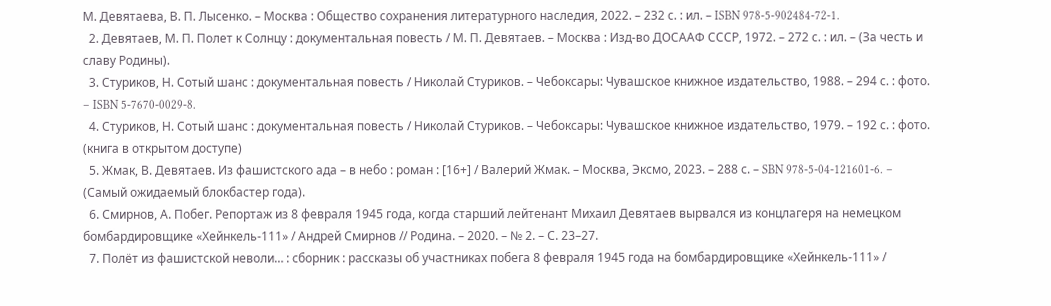М. Девятаева, В. П. Лысенко. – Москва : Общество сохранения литературного наследия, 2022. – 232 с. : ил. – ISBN 978-5-902484-72-1.
  2. Девятаев, М. П. Полет к Солнцу : документальная повесть / М. П. Девятаев. – Москва : Изд-во ДОСААФ СССР, 1972. – 272 с. : ил. – (За честь и славу Родины).
  3. Стуриков, Н. Сотый шанс : документальная повесть / Николай Стуриков. – Чебоксары: Чувашское книжное издательство, 1988. – 294 с. : фото. – ISBN 5-7670-0029-8.
  4. Стуриков, Н. Сотый шанс : документальная повесть / Николай Стуриков. – Чебоксары: Чувашское книжное издательство, 1979. – 192 с. : фото. (книга в открытом доступе)
  5. Жмак, В. Девятаев. Из фашистского ада – в небо : роман : [16+] / Валерий Жмак. – Москва, Эксмо, 2023. – 288 с. – SBN 978-5-04-121601-6. – (Самый ожидаемый блокбастер года).
  6. Смирнов, А. Побег. Репортаж из 8 февраля 1945 года, когда старший лейтенант Михаил Девятаев вырвался из концлагеря на немецком бомбардировщике «Хейнкель-111» / Андрей Смирнов // Родина. – 2020. – № 2. – С. 23–27.
  7. Полёт из фашистской неволи… : сборник : рассказы об участниках побега 8 февраля 1945 года на бомбардировщике «Хейнкель-111» /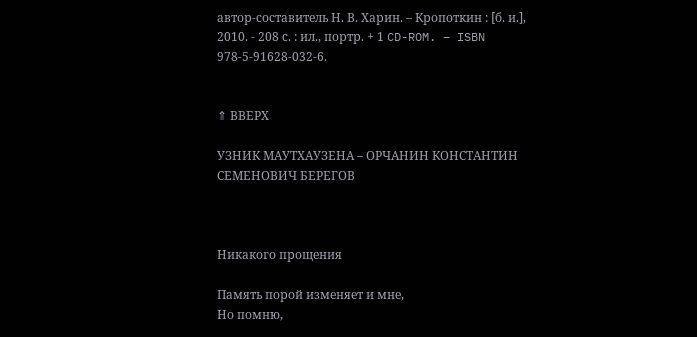автор-составитель Н. В. Харин. – Кропоткин : [б. и.], 2010. - 208 с. : ил., портр. + 1 CD-ROM. – ISBN 978-5-91628-032-6.


⇑ ВВЕРХ

УЗНИК МАУТХАУЗЕНА – ОРЧАНИН КОНСТАНТИН СЕМЕНОВИЧ БЕРЕГОВ



Никакого прощения

Память порой изменяет и мне,
Но помню,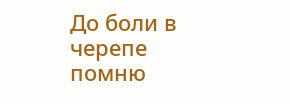До боли в черепе помню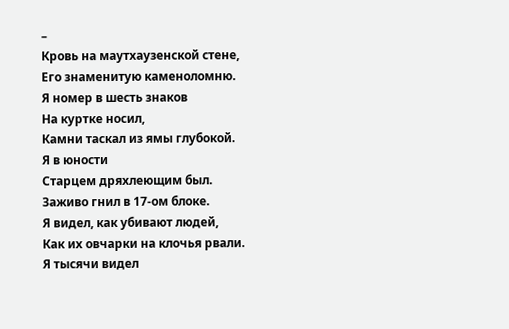–
Кровь на маутхаузенской стене,
Его знаменитую каменоломню.
Я номер в шесть знаков
На куртке носил,
Камни таскал из ямы глубокой.
Я в юности
Старцем дряхлеющим был.
Заживо гнил в 17-ом блоке.
Я видел, как убивают людей,
Как их овчарки на клочья рвали.
Я тысячи видел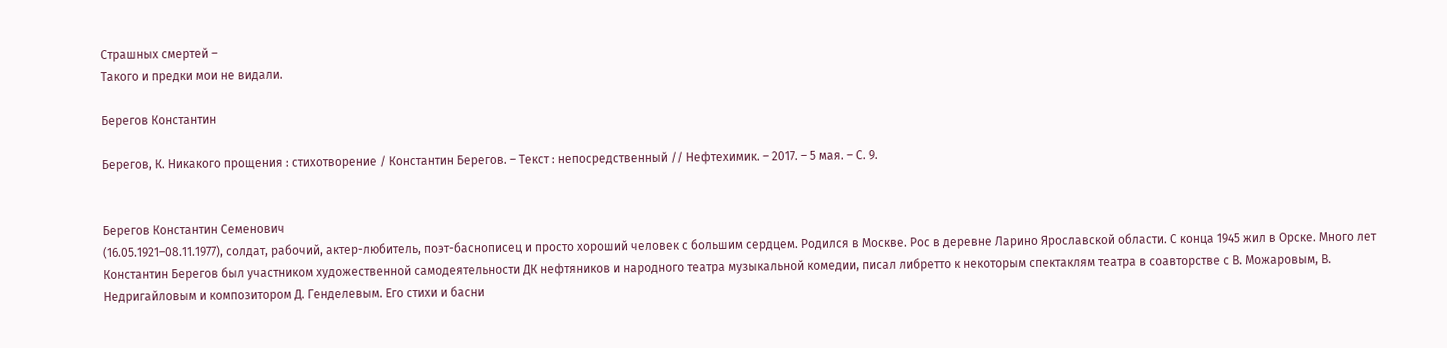Страшных смертей –
Такого и предки мои не видали.

Берегов Константин

Берегов, К. Никакого прощения : стихотворение / Константин Берегов. – Текст : непосредственный // Нефтехимик. – 2017. – 5 мая. – С. 9.


Берегов Константин Семенович
(16.05.1921–08.11.1977), солдат, рабочий, актер-любитель, поэт-баснописец и просто хороший человек с большим сердцем. Родился в Москве. Рос в деревне Ларино Ярославской области. С конца 1945 жил в Орске. Много лет Константин Берегов был участником художественной самодеятельности ДК нефтяников и народного театра музыкальной комедии, писал либретто к некоторым спектаклям театра в соавторстве с В. Можаровым, В. Недригайловым и композитором Д. Генделевым. Его стихи и басни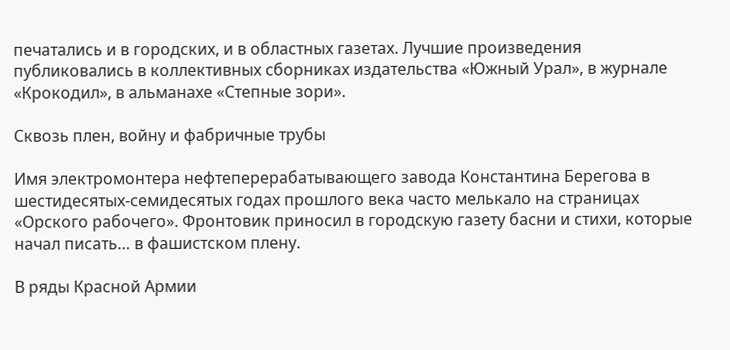печатались и в городских, и в областных газетах. Лучшие произведения публиковались в коллективных сборниках издательства «Южный Урал», в журнале «Крокодил», в альманахе «Степные зори».

Сквозь плен, войну и фабричные трубы

Имя электромонтера нефтеперерабатывающего завода Константина Берегова в шестидесятых-семидесятых годах прошлого века часто мелькало на страницах «Орского рабочего». Фронтовик приносил в городскую газету басни и стихи, которые начал писать… в фашистском плену.

В ряды Красной Армии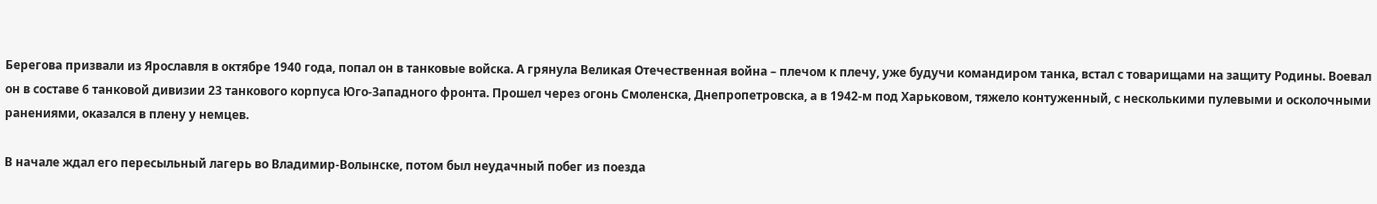Берегова призвали из Ярославля в октябре 1940 года, попал он в танковые войска. А грянула Великая Отечественная война – плечом к плечу, уже будучи командиром танка, встал с товарищами на защиту Родины. Воевал он в составе 6 танковой дивизии 23 танкового корпуса Юго-Западного фронта. Прошел через огонь Смоленска, Днепропетровска, а в 1942-м под Харьковом, тяжело контуженный, с несколькими пулевыми и осколочными ранениями, оказался в плену у немцев.

В начале ждал его пересыльный лагерь во Владимир-Волынске, потом был неудачный побег из поезда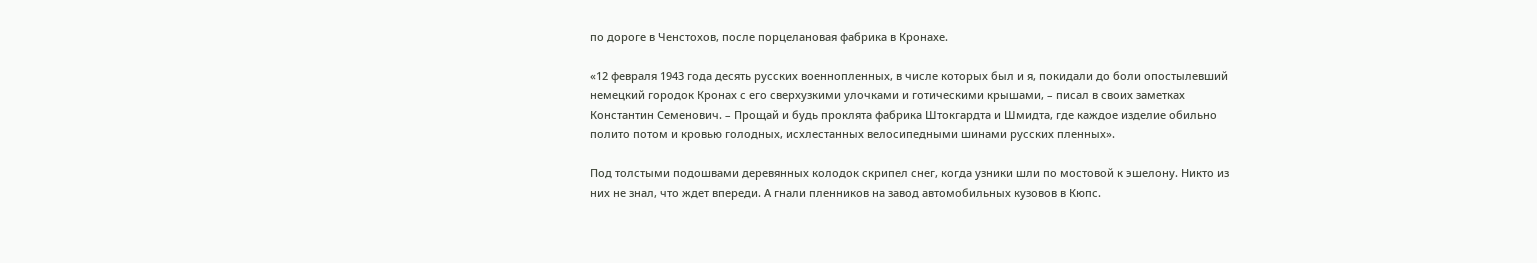по дороге в Ченстохов, после порцелановая фабрика в Кронахе.

«12 февраля 1943 года десять русских военнопленных, в числе которых был и я, покидали до боли опостылевший немецкий городок Кронах с его сверхузкими улочками и готическими крышами, – писал в своих заметках Константин Семенович. – Прощай и будь проклята фабрика Штокгардта и Шмидта, где каждое изделие обильно полито потом и кровью голодных, исхлестанных велосипедными шинами русских пленных».

Под толстыми подошвами деревянных колодок скрипел снег, когда узники шли по мостовой к эшелону. Никто из них не знал, что ждет впереди. А гнали пленников на завод автомобильных кузовов в Кюпс.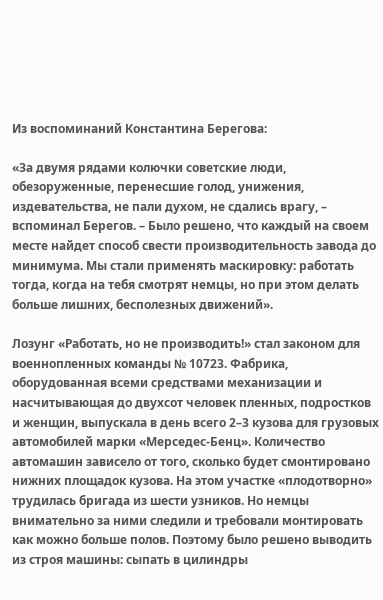Из воспоминаний Константина Берегова:

«За двумя рядами колючки советские люди, обезоруженные, перенесшие голод, унижения, издевательства, не пали духом, не сдались врагу, – вспоминал Берегов. – Было решено, что каждый на своем месте найдет способ свести производительность завода до минимума. Мы стали применять маскировку: работать тогда, когда на тебя смотрят немцы, но при этом делать больше лишних, бесполезных движений».

Лозунг «Работать, но не производить!» стал законом для военнопленных команды № 10723. Фабрика, оборудованная всеми средствами механизации и насчитывающая до двухсот человек пленных, подростков и женщин, выпускала в день всего 2–3 кузова для грузовых автомобилей марки «Мерседес-Бенц». Количество автомашин зависело от того, сколько будет смонтировано нижних площадок кузова. На этом участке «плодотворно» трудилась бригада из шести узников. Но немцы внимательно за ними следили и требовали монтировать как можно больше полов. Поэтому было решено выводить из строя машины: сыпать в цилиндры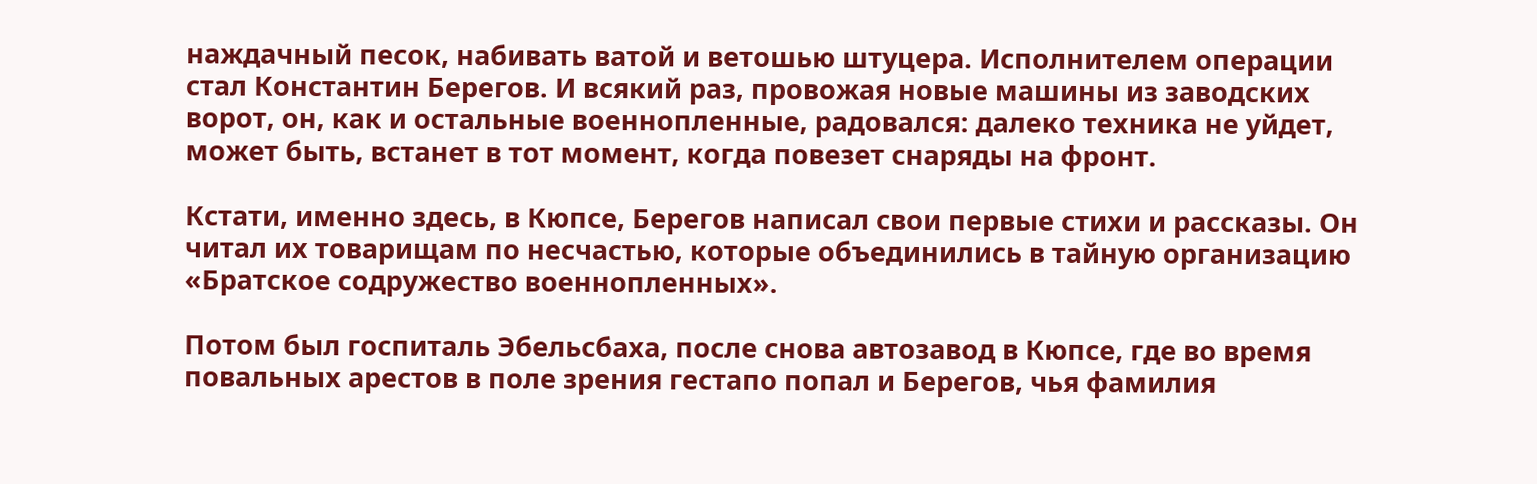наждачный песок, набивать ватой и ветошью штуцера. Исполнителем операции стал Константин Берегов. И всякий раз, провожая новые машины из заводских ворот, он, как и остальные военнопленные, радовался: далеко техника не уйдет, может быть, встанет в тот момент, когда повезет снаряды на фронт.

Кстати, именно здесь, в Кюпсе, Берегов написал свои первые стихи и рассказы. Он читал их товарищам по несчастью, которые объединились в тайную организацию «Братское содружество военнопленных».

Потом был госпиталь Эбельсбаха, после снова автозавод в Кюпсе, где во время повальных арестов в поле зрения гестапо попал и Берегов, чья фамилия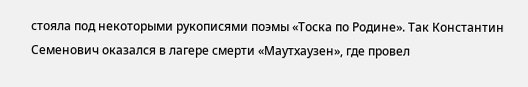стояла под некоторыми рукописями поэмы «Тоска по Родине». Так Константин Семенович оказался в лагере смерти «Маутхаузен», где провел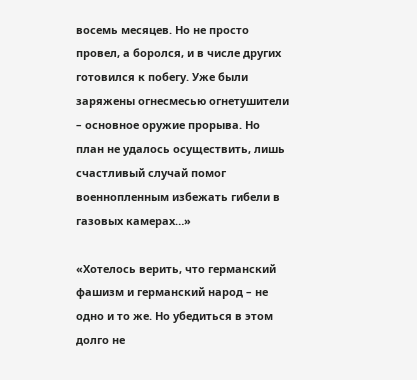восемь месяцев. Но не просто провел, а боролся, и в числе других готовился к побегу. Уже были заряжены огнесмесью огнетушители – основное оружие прорыва. Но план не удалось осуществить, лишь счастливый случай помог военнопленным избежать гибели в газовых камерах…»

«Хотелось верить, что германский фашизм и германский народ – не одно и то же. Но убедиться в этом долго не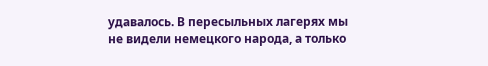удавалось. В пересыльных лагерях мы не видели немецкого народа, а только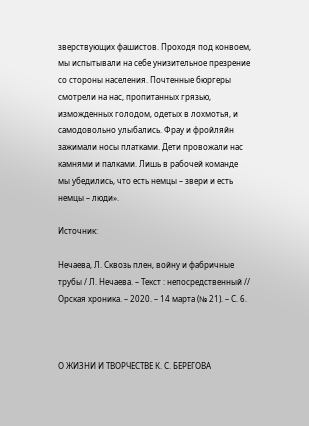зверствующих фашистов. Проходя под конвоем, мы испытывали на себе унизительное презрение со стороны населения. Почтенные бюргеры смотрели на нас, пропитанных грязью, изможденных голодом, одетых в лохмотья, и самодовольно улыбались. Фрау и фройляйн зажимали носы платками. Дети провожали нас камнями и палками. Лишь в рабочей команде мы убедились, что есть немцы – звери и есть немцы – люди».

Источник:

Нечаева, Л. Сквозь плен, войну и фабричные трубы / Л. Нечаева. – Текст : непосредственный // Орская хроника. – 2020. – 14 марта (№ 21). – С. 6.



О ЖИЗНИ И ТВОРЧЕСТВЕ К. С. БЕРЕГОВА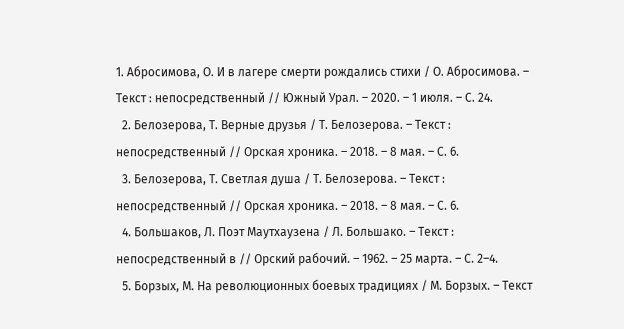1. Абросимова, О. И в лагере смерти рождались стихи / О. Абросимова. – Текст : непосредственный // Южный Урал. – 2020. – 1 июля. – С. 24.
  2. Белозерова, Т. Верные друзья / Т. Белозерова. – Текст : непосредственный // Орская хроника. – 2018. – 8 мая. – С. 6.
  3. Белозерова, Т. Светлая душа / Т. Белозерова. – Текст : непосредственный // Орская хроника. – 2018. – 8 мая. – С. 6.
  4. Большаков, Л. Поэт Маутхаузена / Л. Большако. – Текст : непосредственный в // Орский рабочий. – 1962. – 25 марта. – С. 2–4.
  5. Борзых, М. На революционных боевых традициях / М. Борзых. – Текст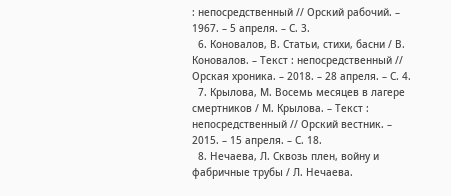: непосредственный // Орский рабочий. – 1967. – 5 апреля. – С. 3.
  6. Коновалов, В. Статьи, стихи, басни / В. Коновалов. – Текст : непосредственный // Орская хроника. – 2018. – 28 апреля. – С. 4.
  7. Крылова, М. Восемь месяцев в лагере смертников / М. Крылова. – Текст : непосредственный // Орский вестник. – 2015. – 15 апреля. – С. 18.
  8. Нечаева, Л. Сквозь плен, войну и фабричные трубы / Л. Нечаева.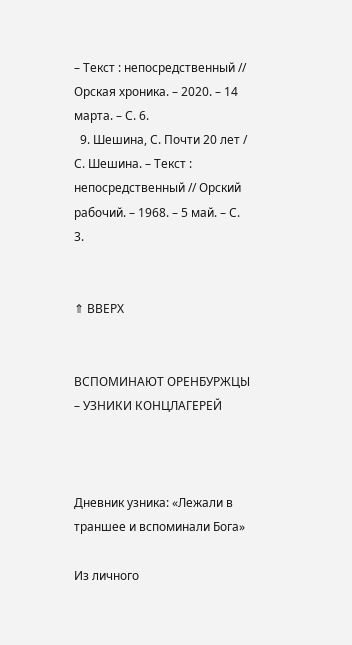– Текст : непосредственный // Орская хроника. – 2020. – 14 марта. – С. 6.
  9. Шешина, С. Почти 20 лет / С. Шешина. – Текст : непосредственный // Орский рабочий. – 1968. – 5 май. – С. 3.


⇑ ВВЕРХ


ВСПОМИНАЮТ ОРЕНБУРЖЦЫ – УЗНИКИ КОНЦЛАГЕРЕЙ



Дневник узника: «Лежали в траншее и вспоминали Бога»

Из личного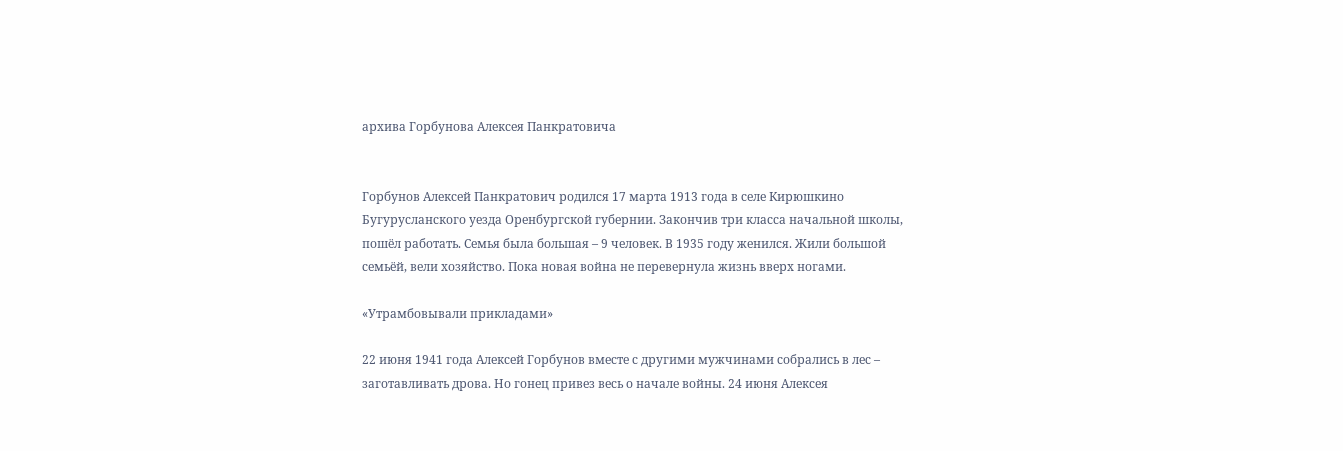архива Горбунова Алексея Панкратовича


Горбунов Алексей Панкратович родился 17 марта 1913 года в селе Кирюшкино Бугурусланского уезда Оренбургской губернии. Закончив три класса начальной школы, пошёл работать. Семья была большая – 9 человек. В 1935 году женился. Жили большой семьёй, вели хозяйство. Пока новая война не перевернула жизнь вверх ногами.

«Утрамбовывали прикладами»

22 июня 1941 года Алексей Горбунов вместе с другими мужчинами собрались в лес – заготавливать дрова. Но гонец привез весь о начале войны. 24 июня Алексея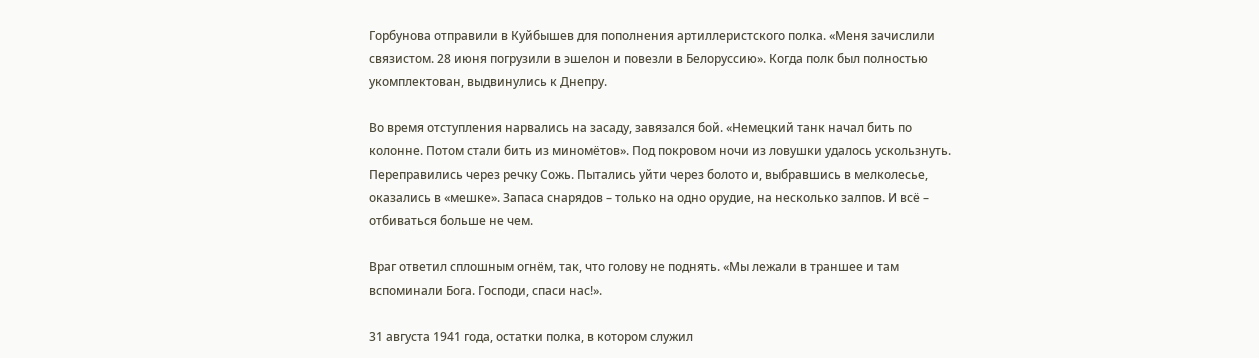Горбунова отправили в Куйбышев для пополнения артиллеристского полка. «Меня зачислили связистом. 28 июня погрузили в эшелон и повезли в Белоруссию». Когда полк был полностью укомплектован, выдвинулись к Днепру.

Во время отступления нарвались на засаду, завязался бой. «Немецкий танк начал бить по колонне. Потом стали бить из миномётов». Под покровом ночи из ловушки удалось ускользнуть. Переправились через речку Сожь. Пытались уйти через болото и, выбравшись в мелколесье, оказались в «мешке». Запаса снарядов – только на одно орудие, на несколько залпов. И всё – отбиваться больше не чем.

Враг ответил сплошным огнём, так, что голову не поднять. «Мы лежали в траншее и там вспоминали Бога. Господи, спаси нас!».

31 августа 1941 года, остатки полка, в котором служил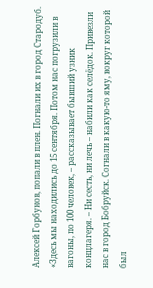Алексей Горбунов, попали в плен. Погнали их в город Стародуб. «Здесь мы находились до 15 сентября. Потом нас погрузили в вагоны, по 100 человек, – рассказывает бывший узник концлагеря. – Ни сесть, ни лечь – набили как селёдок. Привезли нас в город Бобруйск. Согнали в какую-то яму, вокруг которой был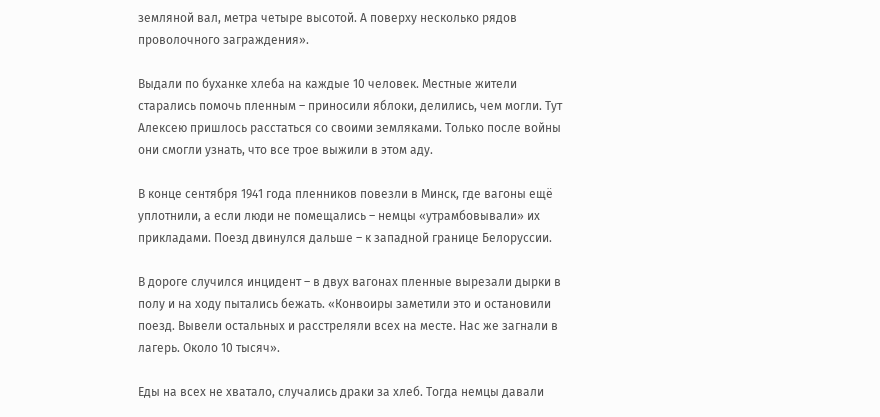земляной вал, метра четыре высотой. А поверху несколько рядов проволочного заграждения».

Выдали по буханке хлеба на каждые 10 человек. Местные жители старались помочь пленным – приносили яблоки, делились, чем могли. Тут Алексею пришлось расстаться со своими земляками. Только после войны они смогли узнать, что все трое выжили в этом аду.

В конце сентября 1941 года пленников повезли в Минск, где вагоны ещё уплотнили, а если люди не помещались – немцы «утрамбовывали» их прикладами. Поезд двинулся дальше – к западной границе Белоруссии.

В дороге случился инцидент – в двух вагонах пленные вырезали дырки в полу и на ходу пытались бежать. «Конвоиры заметили это и остановили поезд. Вывели остальных и расстреляли всех на месте. Нас же загнали в лагерь. Около 10 тысяч».

Еды на всех не хватало, случались драки за хлеб. Тогда немцы давали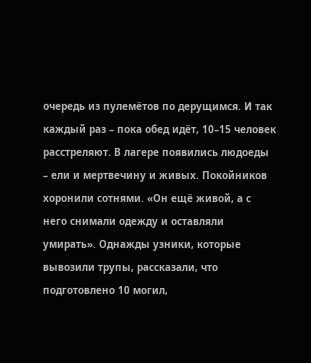очередь из пулемётов по дерущимся. И так каждый раз – пока обед идёт, 10–15 человек расстреляют. В лагере появились людоеды – ели и мертвечину и живых. Покойников хоронили сотнями. «Он ещё живой, а с него снимали одежду и оставляли умирать». Однажды узники, которые вывозили трупы, рассказали, что подготовлено 10 могил,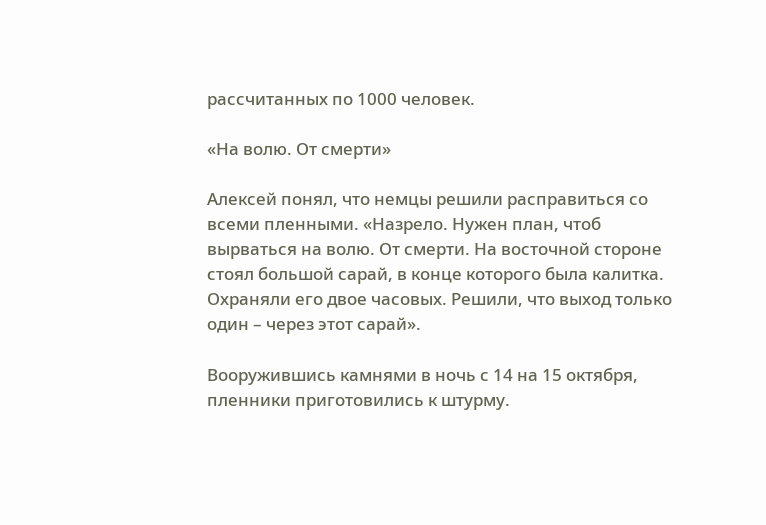рассчитанных по 1000 человек.

«На волю. От смерти»

Алексей понял, что немцы решили расправиться со всеми пленными. «Назрело. Нужен план, чтоб вырваться на волю. От смерти. На восточной стороне стоял большой сарай, в конце которого была калитка. Охраняли его двое часовых. Решили, что выход только один – через этот сарай».

Вооружившись камнями в ночь с 14 на 15 октября, пленники приготовились к штурму.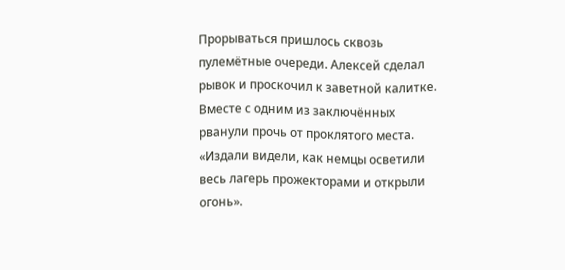Прорываться пришлось сквозь пулемётные очереди. Алексей сделал рывок и проскочил к заветной калитке. Вместе с одним из заключённых рванули прочь от проклятого места. «Издали видели, как немцы осветили весь лагерь прожекторами и открыли огонь».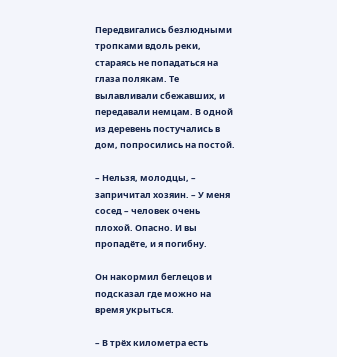Передвигались безлюдными тропками вдоль реки, стараясь не попадаться на глаза полякам. Те вылавливали сбежавших, и передавали немцам. В одной из деревень постучались в дом, попросились на постой.

– Нельзя, молодцы, – запричитал хозяин. – У меня сосед – человек очень плохой. Опасно. И вы пропадёте, и я погибну.

Он накормил беглецов и подсказал где можно на время укрыться.

– В трёх километра есть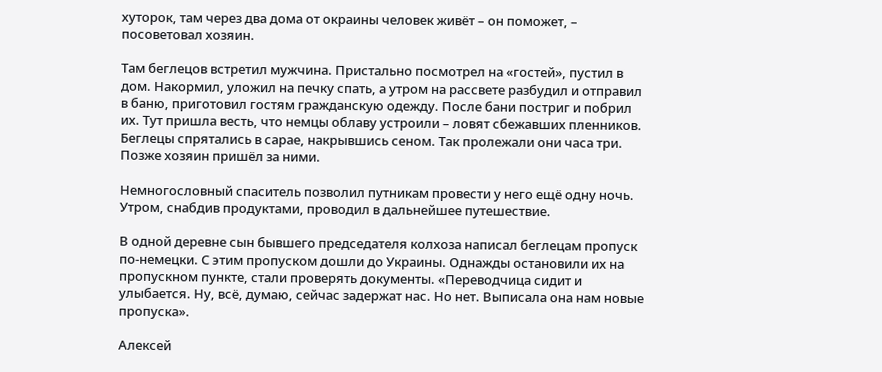хуторок, там через два дома от окраины человек живёт – он поможет, – посоветовал хозяин.

Там беглецов встретил мужчина. Пристально посмотрел на «гостей», пустил в дом. Накормил, уложил на печку спать, а утром на рассвете разбудил и отправил в баню, приготовил гостям гражданскую одежду. После бани постриг и побрил их. Тут пришла весть, что немцы облаву устроили – ловят сбежавших пленников. Беглецы спрятались в сарае, накрывшись сеном. Так пролежали они часа три. Позже хозяин пришёл за ними.

Немногословный спаситель позволил путникам провести у него ещё одну ночь. Утром, снабдив продуктами, проводил в дальнейшее путешествие.

В одной деревне сын бывшего председателя колхоза написал беглецам пропуск по-немецки. С этим пропуском дошли до Украины. Однажды остановили их на пропускном пункте, стали проверять документы. «Переводчица сидит и улыбается. Ну, всё, думаю, сейчас задержат нас. Но нет. Выписала она нам новые пропуска».

Алексей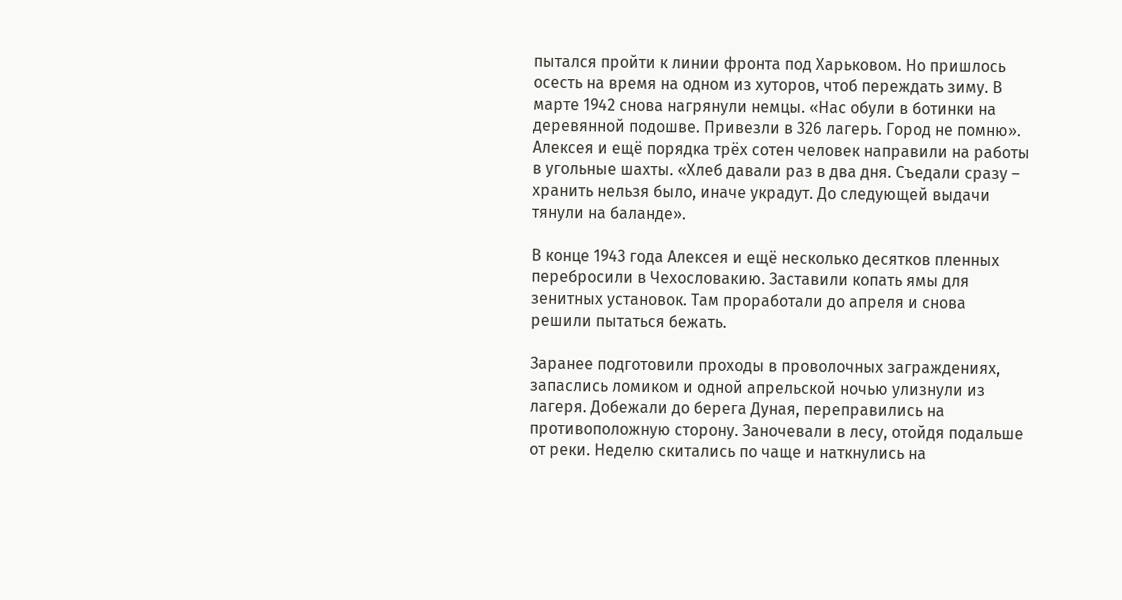пытался пройти к линии фронта под Харьковом. Но пришлось осесть на время на одном из хуторов, чтоб переждать зиму. В марте 1942 снова нагрянули немцы. «Нас обули в ботинки на деревянной подошве. Привезли в 326 лагерь. Город не помню». Алексея и ещё порядка трёх сотен человек направили на работы в угольные шахты. «Хлеб давали раз в два дня. Съедали сразу – хранить нельзя было, иначе украдут. До следующей выдачи тянули на баланде».

В конце 1943 года Алексея и ещё несколько десятков пленных перебросили в Чехословакию. Заставили копать ямы для зенитных установок. Там проработали до апреля и снова решили пытаться бежать.

Заранее подготовили проходы в проволочных заграждениях, запаслись ломиком и одной апрельской ночью улизнули из лагеря. Добежали до берега Дуная, переправились на противоположную сторону. Заночевали в лесу, отойдя подальше от реки. Неделю скитались по чаще и наткнулись на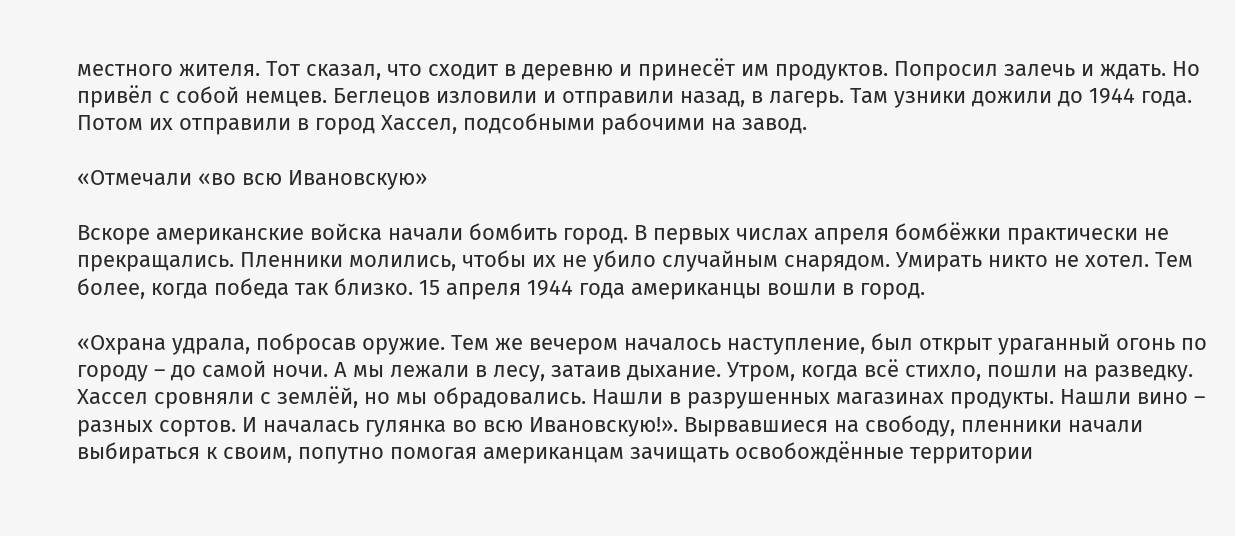местного жителя. Тот сказал, что сходит в деревню и принесёт им продуктов. Попросил залечь и ждать. Но привёл с собой немцев. Беглецов изловили и отправили назад, в лагерь. Там узники дожили до 1944 года. Потом их отправили в город Хассел, подсобными рабочими на завод.

«Отмечали «во всю Ивановскую»

Вскоре американские войска начали бомбить город. В первых числах апреля бомбёжки практически не прекращались. Пленники молились, чтобы их не убило случайным снарядом. Умирать никто не хотел. Тем более, когда победа так близко. 15 апреля 1944 года американцы вошли в город.

«Охрана удрала, побросав оружие. Тем же вечером началось наступление, был открыт ураганный огонь по городу – до самой ночи. А мы лежали в лесу, затаив дыхание. Утром, когда всё стихло, пошли на разведку. Хассел сровняли с землёй, но мы обрадовались. Нашли в разрушенных магазинах продукты. Нашли вино – разных сортов. И началась гулянка во всю Ивановскую!». Вырвавшиеся на свободу, пленники начали выбираться к своим, попутно помогая американцам зачищать освобождённые территории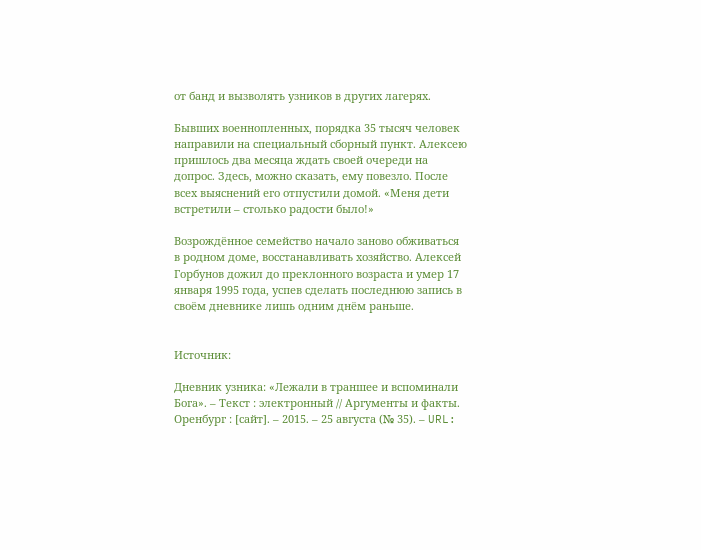от банд и вызволять узников в других лагерях.

Бывших военнопленных, порядка 35 тысяч человек направили на специальный сборный пункт. Алексею пришлось два месяца ждать своей очереди на допрос. Здесь, можно сказать, ему повезло. После всех выяснений его отпустили домой. «Меня дети встретили – столько радости было!»

Возрождённое семейство начало заново обживаться в родном доме, восстанавливать хозяйство. Алексей Горбунов дожил до преклонного возраста и умер 17 января 1995 года, успев сделать последнюю запись в своём дневнике лишь одним днём раньше.


Источник:

Дневник узника: «Лежали в траншее и вспоминали Бога». – Текст : электронный // Аргументы и факты. Оренбург : [сайт]. – 2015. – 25 августа (№ 35). – URL: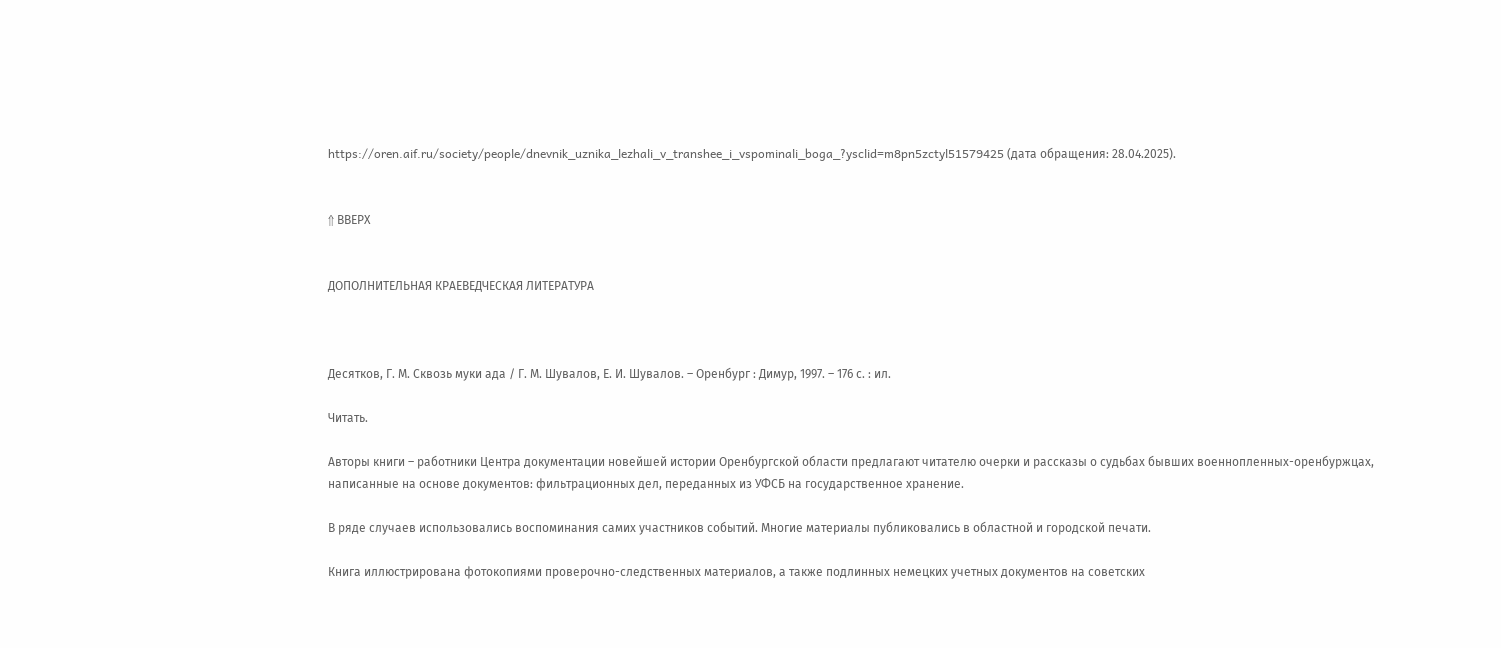https://oren.aif.ru/society/people/dnevnik_uznika_lezhali_v_transhee_i_vspominali_boga_?ysclid=m8pn5zctyl51579425 (дата обращения: 28.04.2025).


⇑ ВВЕРХ


ДОПОЛНИТЕЛЬНАЯ КРАЕВЕДЧЕСКАЯ ЛИТЕРАТУРА



Десятков, Г. М. Сквозь муки ада / Г. М. Шувалов, Е. И. Шувалов. – Оренбург : Димур, 1997. – 176 с. : ил.

Читать.

Авторы книги – работники Центра документации новейшей истории Оренбургской области предлагают читателю очерки и рассказы о судьбах бывших военнопленных-оренбуржцах, написанные на основе документов: фильтрационных дел, переданных из УФСБ на государственное хранение.

В ряде случаев использовались воспоминания самих участников событий. Многие материалы публиковались в областной и городской печати.

Книга иллюстрирована фотокопиями проверочно-следственных материалов, а также подлинных немецких учетных документов на советских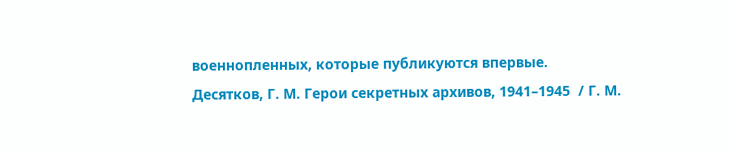военнопленных, которые публикуются впервые.
Десятков, Г. М. Герои секретных архивов, 1941–1945  / Г. М.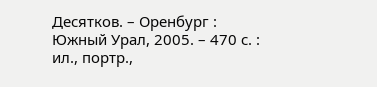Десятков. – Оренбург : Южный Урал, 2005. – 470 с. : ил., портр.,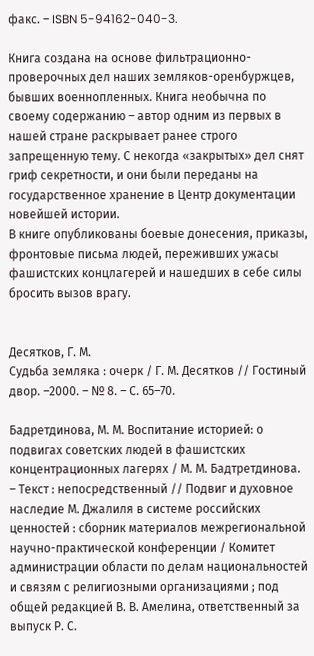факс. – ISBN 5-94162-040-3.

Книга создана на основе фильтрационно-проверочных дел наших земляков-оренбуржцев, бывших военнопленных. Книга необычна по своему содержанию – автор одним из первых в нашей стране раскрывает ранее строго запрещенную тему. С некогда «закрытых» дел снят гриф секретности, и они были переданы на государственное хранение в Центр документации новейшей истории.
В книге опубликованы боевые донесения, приказы, фронтовые письма людей, переживших ужасы фашистских концлагерей и нашедших в себе силы бросить вызов врагу.


Десятков, Г. М.
Судьба земляка : очерк / Г. М. Десятков // Гостиный двор. –2000. – № 8. – С. 65–70.

Бадретдинова, М. М. Воспитание историей: о подвигах советских людей в фашистских концентрационных лагерях / М. М. Бадтретдинова. – Текст : непосредственный // Подвиг и духовное наследие М. Джалиля в системе российских ценностей : сборник материалов межрегиональной научно-практической конференции / Комитет администрации области по делам национальностей и связям с религиозными организациями ; под общей редакцией В. В. Амелина, ответственный за выпуск Р. С.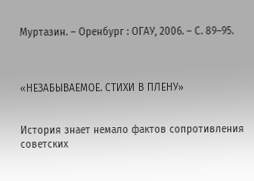Муртазин. – Оренбург : ОГАУ, 2006. – С. 89–95.



«НЕЗАБЫВАЕМОЕ. СТИХИ В ПЛЕНУ»


История знает немало фактов сопротивления советских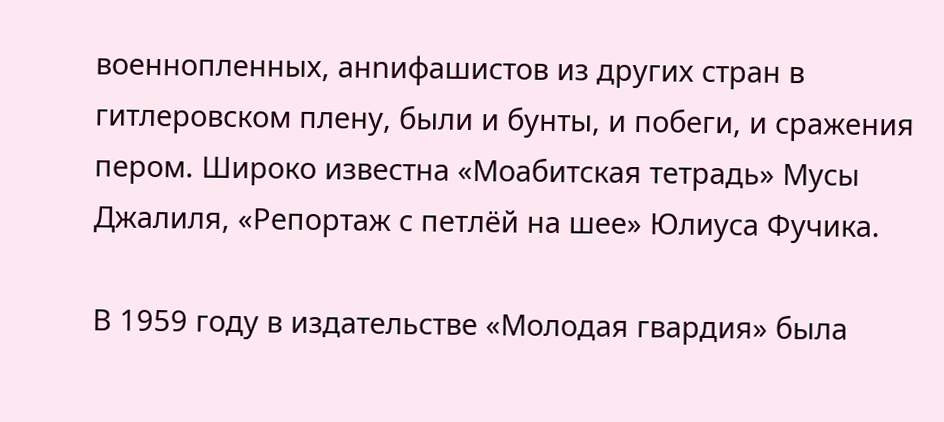военнопленных, анnифашистов из других стран в гитлеровском плену, были и бунты, и побеги, и сражения пером. Широко известна «Моабитская тетрадь» Мусы Джалиля, «Репортаж с петлёй на шее» Юлиуса Фучика.

В 1959 году в издательстве «Молодая гвардия» была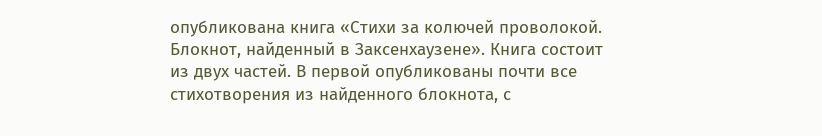опубликована книга «Стихи за колючей проволокой. Блокнот, найденный в Заксенхаузене». Книга состоит из двух частей. В первой опубликованы почти все стихотворения из найденного блокнота, с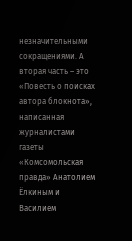незначительными сокращениями. А вторая часть – это «Повесть о поисках автора блокнота», написанная журналистами газеты «Комсомольская правда» Анатолием Ёлкиным и Василием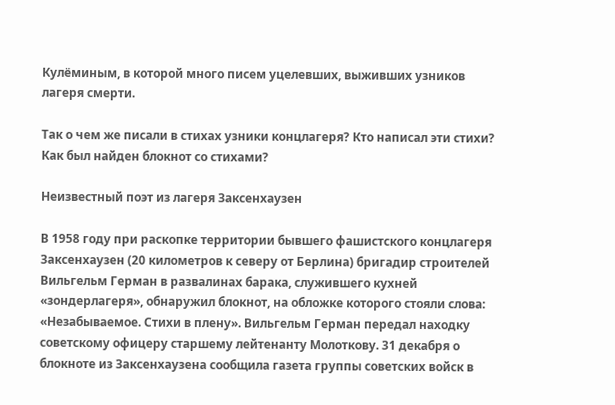Кулёминым, в которой много писем уцелевших, выживших узников лагеря смерти.

Так о чем же писали в стихах узники концлагеря? Кто написал эти стихи? Как был найден блокнот со стихами?

Неизвестный поэт из лагеря Заксенхаузен

В 1958 году при раскопке территории бывшего фашистского концлагеря Заксенхаузен (20 километров к северу от Берлина) бригадир строителей Вильгельм Герман в развалинах барака, служившего кухней «зондерлагеря», обнаружил блокнот, на обложке которого стояли слова: «Незабываемое. Стихи в плену». Вильгельм Герман передал находку советскому офицеру старшему лейтенанту Молоткову. 31 декабря о блокноте из Заксенхаузена сообщила газета группы советских войск в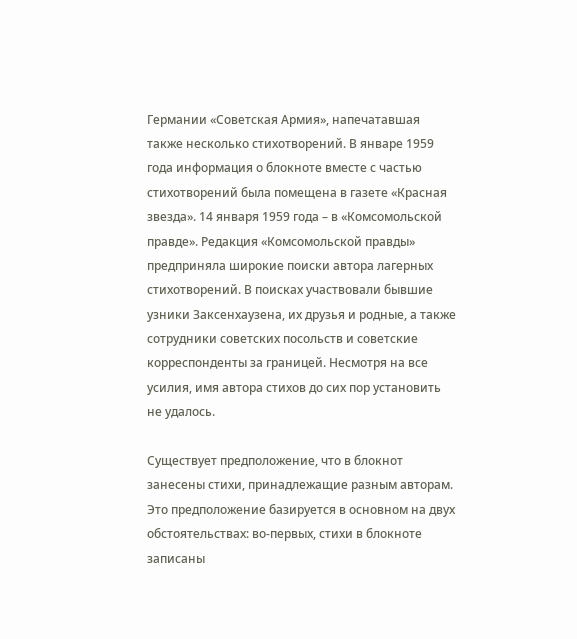Германии «Советская Армия», напечатавшая также несколько стихотворений. В январе 1959 года информация о блокноте вместе с частью стихотворений была помещена в газете «Красная звезда». 14 января 1959 года – в «Комсомольской правде». Редакция «Комсомольской правды» предприняла широкие поиски автора лагерных стихотворений. В поисках участвовали бывшие узники Заксенхаузена, их друзья и родные, а также сотрудники советских посольств и советские корреспонденты за границей. Несмотря на все усилия, имя автора стихов до сих пор установить не удалось.

Существует предположение, что в блокнот занесены стихи, принадлежащие разным авторам. Это предположение базируется в основном на двух обстоятельствах: во-первых, стихи в блокноте записаны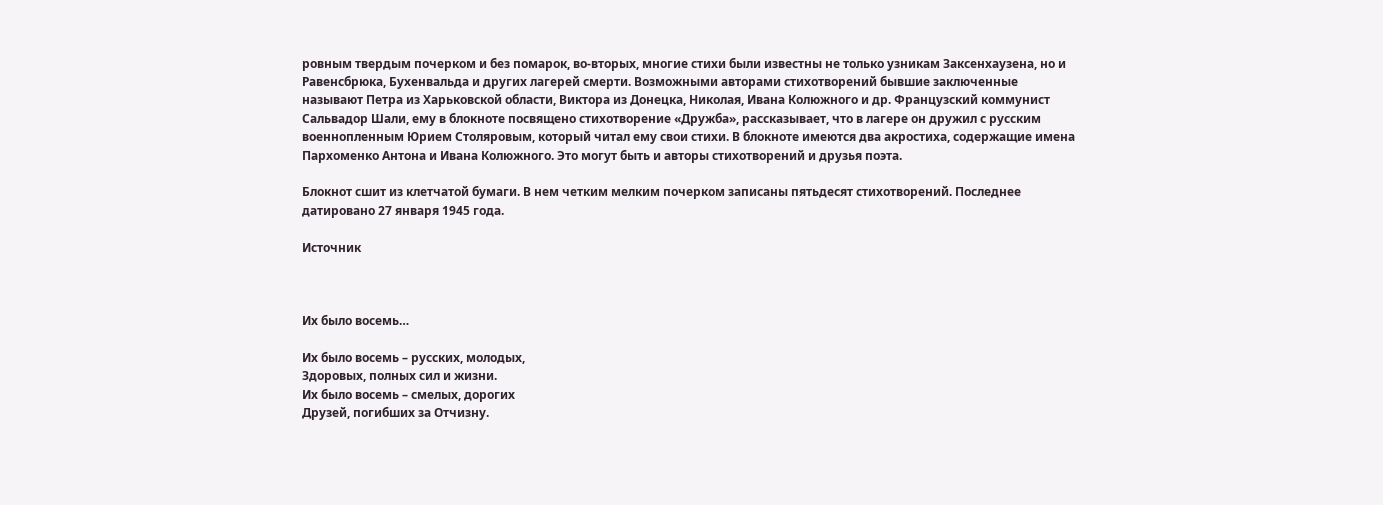ровным твердым почерком и без помарок, во-вторых, многие стихи были известны не только узникам Заксенхаузена, но и Равенсбрюка, Бухенвальда и других лагерей смерти. Возможными авторами стихотворений бывшие заключенные называют Петра из Харьковской области, Виктора из Донецка, Николая, Ивана Колюжного и др. Французский коммунист Сальвадор Шали, ему в блокноте посвящено стихотворение «Дружба», рассказывает, что в лагере он дружил с русским военнопленным Юрием Столяровым, который читал ему свои стихи. В блокноте имеются два акростиха, содержащие имена Пархоменко Антона и Ивана Колюжного. Это могут быть и авторы стихотворений и друзья поэта.

Блокнот сшит из клетчатой бумаги. В нем четким мелким почерком записаны пятьдесят стихотворений. Последнее датировано 27 января 1945 года.

Источник



Их было восемь…

Их было восемь – русских, молодых,
Здоровых, полных сил и жизни.
Их было восемь – смелых, дорогих
Друзей, погибших за Отчизну.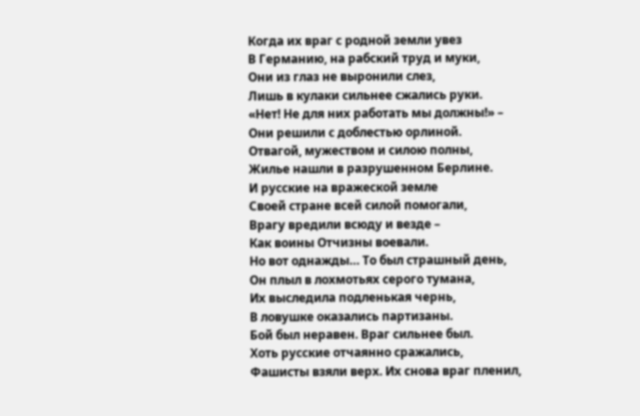Когда их враг с родной земли увез
В Германию, на рабский труд и муки,
Они из глаз не выронили слез,
Лишь в кулаки сильнее сжались руки.
«Нет! Не для них работать мы должны!» –
Они решили с доблестью орлиной.
Отвагой, мужеством и силою полны,
Жилье нашли в разрушенном Берлине.
И русские на вражеской земле
Своей стране всей силой помогали,
Врагу вредили всюду и везде –
Как воины Отчизны воевали.
Но вот однажды… То был страшный день,
Он плыл в лохмотьях серого тумана,
Их выследила подленькая чернь,
В ловушке оказались партизаны.
Бой был неравен. Враг сильнее был.
Хоть русские отчаянно сражались,
Фашисты взяли верх. Их снова враг пленил,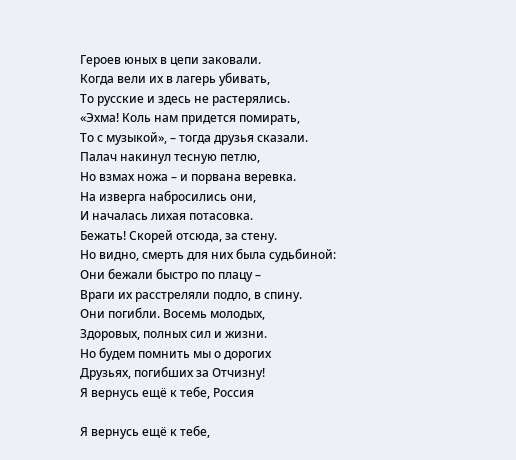Героев юных в цепи заковали.
Когда вели их в лагерь убивать,
То русские и здесь не растерялись.
«Эхма! Коль нам придется помирать,
То с музыкой», – тогда друзья сказали.
Палач накинул тесную петлю,
Но взмах ножа – и порвана веревка.
На изверга набросились они,
И началась лихая потасовка.
Бежать! Скорей отсюда, за стену.
Но видно, смерть для них была судьбиной:
Они бежали быстро по плацу –
Враги их расстреляли подло, в спину.
Они погибли. Восемь молодых,
Здоровых, полных сил и жизни.
Но будем помнить мы о дорогих
Друзьях, погибших за Отчизну!
Я вернусь ещё к тебе, Россия

Я вернусь ещё к тебе,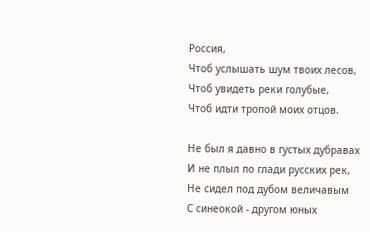Россия,
Чтоб услышать шум твоих лесов,
Чтоб увидеть реки голубые,
Чтоб идти тропой моих отцов.

Не был я давно в густых дубравах
И не плыл по глади русских рек,
Не сидел под дубом величавым
С синеокой - другом юных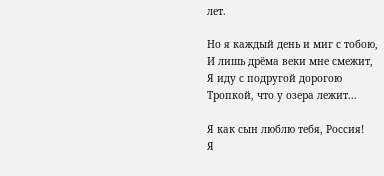лет.

Но я каждый день и миг с тобою,
И лишь дрёма веки мне смежит,
Я иду с подругой дорогою
Тропкой, что у озера лежит...

Я как сын люблю тебя, Россия!
Я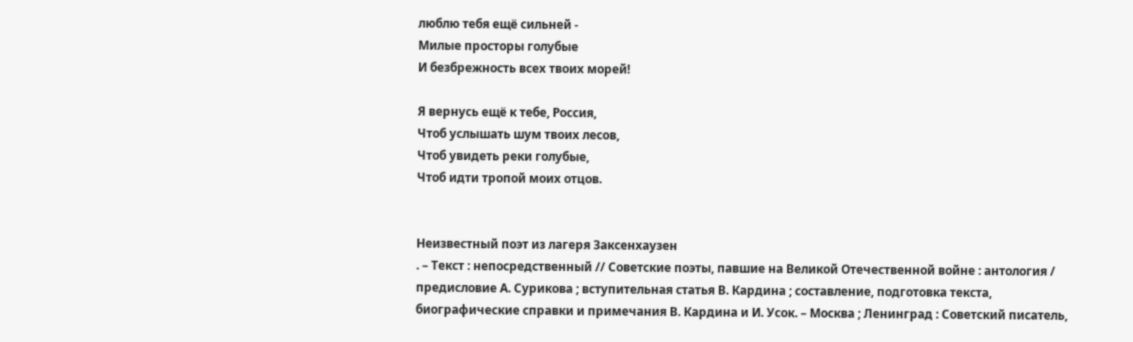люблю тебя ещё сильней -
Милые просторы голубые
И безбрежность всех твоих морей!

Я вернусь ещё к тебе, Россия,
Чтоб услышать шум твоих лесов,
Чтоб увидеть реки голубые,
Чтоб идти тропой моих отцов.


Неизвестный поэт из лагеря Заксенхаузен
. – Текст : непосредственный // Советские поэты, павшие на Великой Отечественной войне : антология / предисловие А. Сурикова ; вступительная статья В. Кардина ; составление, подготовка текста, биографические справки и примечания В. Кардина и И. Усок. – Москва ; Ленинград : Советский писатель,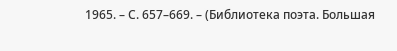1965. – С. 657–669. – (Библиотека поэта. Большая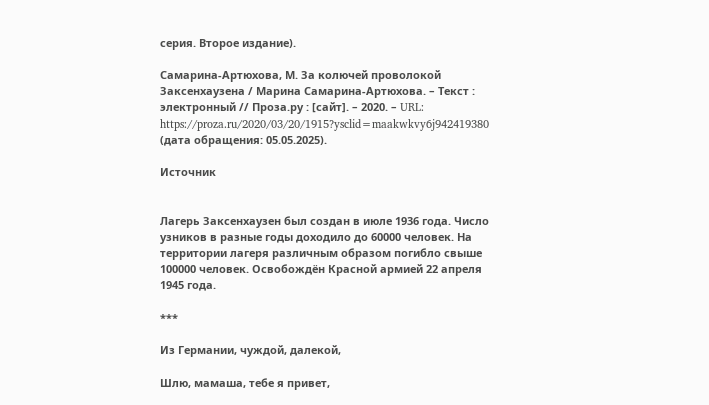серия. Второе издание).

Самарина-Артюхова, М. За колючей проволокой Заксенхаузена / Марина Самарина-Артюхова. – Текст : электронный // Проза.ру : [сайт]. – 2020. – URL: https://proza.ru/2020/03/20/1915?ysclid=maakwkvy6j942419380 (дата обращения: 05.05.2025).

Источник


Лагерь Заксенхаузен был создан в июле 1936 года. Число узников в разные годы доходило до 60000 человек. На территории лагеря различным образом погибло свыше 100000 человек. Освобождён Красной армией 22 апреля 1945 года.

***

Из Германии, чуждой, далекой,

Шлю, мамаша, тебе я привет,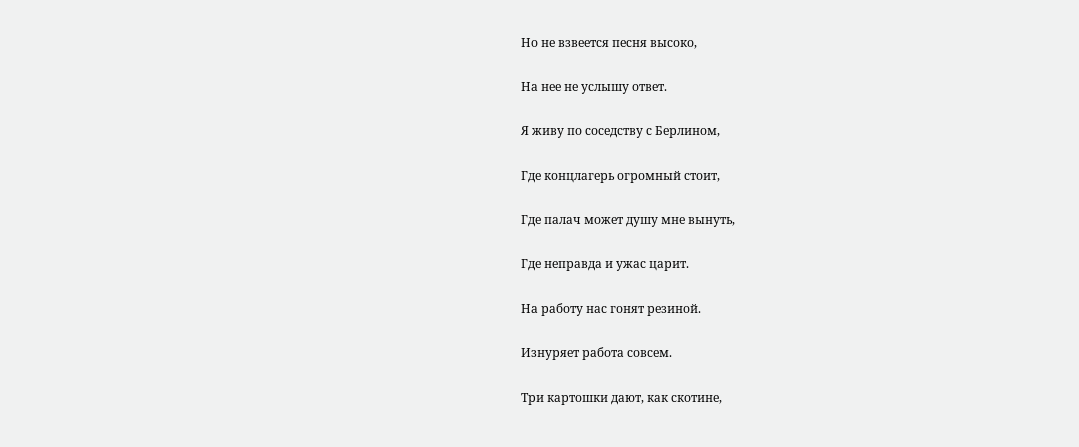Но не взвеется песня высоко,

На нее не услышу ответ.

Я живу по соседству с Берлином,

Где концлагерь огромный стоит,

Где палач может душу мне вынуть,

Где неправда и ужас царит.

На работу нас гонят резиной.

Изнуряет работа совсем.

Три картошки дают, как скотине,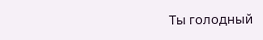Ты голодный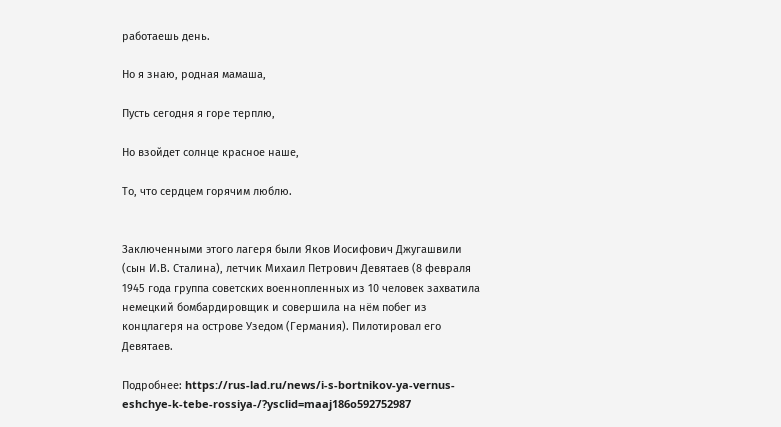работаешь день.

Но я знаю, родная мамаша,

Пусть сегодня я горе терплю,

Но взойдет солнце красное наше,

То, что сердцем горячим люблю.


Заключенными этого лагеря были Яков Иосифович Джугашвили (сын И.В. Сталина), летчик Михаил Петрович Девятаев (8 февраля 1945 года группа советских военнопленных из 10 человек захватила немецкий бомбардировщик и совершила на нём побег из концлагеря на острове Узедом (Германия). Пилотировал его Девятаев.

Подробнее: https://rus-lad.ru/news/i-s-bortnikov-ya-vernus-eshchye-k-tebe-rossiya-/?ysclid=maaj186o592752987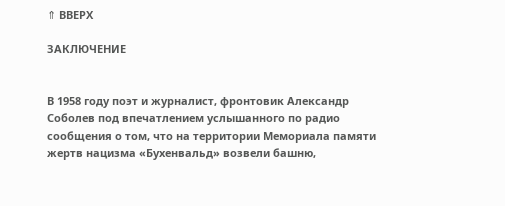⇑ ВВЕРХ

ЗАКЛЮЧЕНИЕ


В 1958 году поэт и журналист, фронтовик Александр Соболев под впечатлением услышанного по радио сообщения о том, что на территории Мемориала памяти жертв нацизма «Бухенвальд» возвели башню,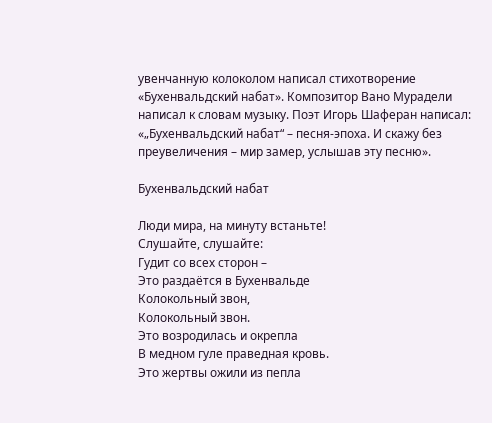увенчанную колоколом написал стихотворение «Бухенвальдский набат». Композитор Вано Мурадели написал к словам музыку. Поэт Игорь Шаферан написал: «„Бухенвальдский набат“ – песня-эпоха. И скажу без преувеличения – мир замер, услышав эту песню».

Бухенвальдский набат

Люди мира, на минуту встаньте!
Слушайте, слушайте:
Гудит со всех сторон –
Это раздаётся в Бухенвальде
Колокольный звон,
Колокольный звон.
Это возродилась и окрепла
В медном гуле праведная кровь.
Это жертвы ожили из пепла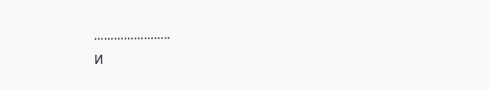…………………..
И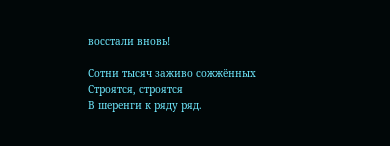восстали вновь!

Сотни тысяч заживо сожжённых
Строятся, строятся
В шеренги к ряду ряд.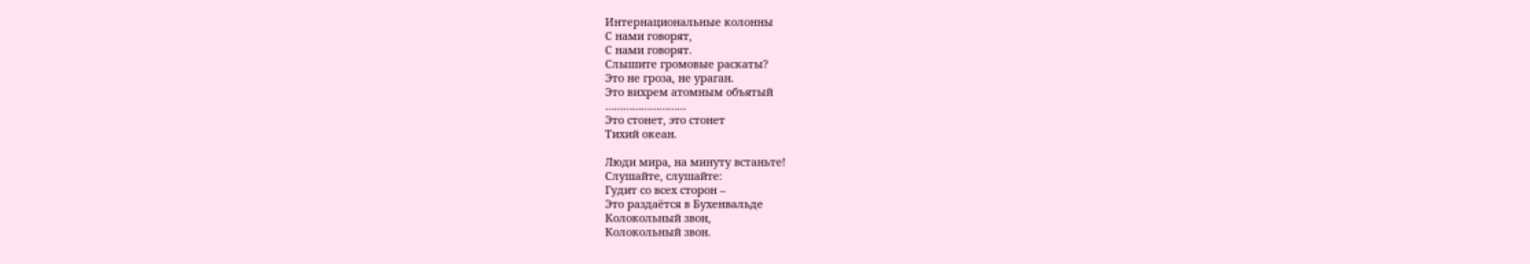Интернациональные колонны
С нами говорят,
С нами говорят.
Слышите громовые раскаты?
Это не гроза, не ураган.
Это вихрем атомным объятый
………………………
Это стонет, это стонет
Тихий океан.

Люди мира, на минуту встаньте!
Слушайте, слушайте:
Гудит со всех сторон –
Это раздаётся в Бухенвальде
Колокольный звон,
Колокольный звон.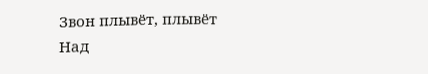Звон плывёт, плывёт
Над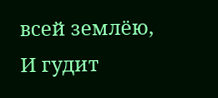всей землёю,
И гудит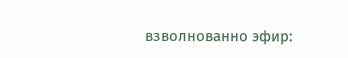взволнованно эфир: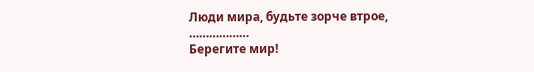Люди мира, будьте зорче втрое,
………………
Берегите мир!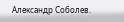Александр Соболев.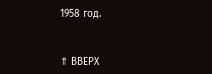1958 год.


⇑ ВВЕРХ